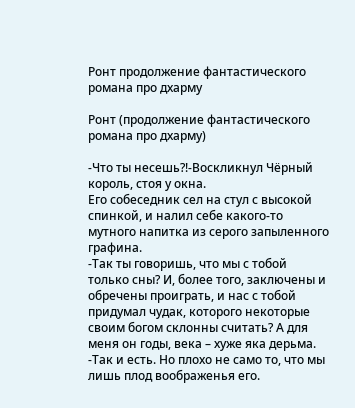Ронт продолжение фантастического романа про дхарму

Ронт (продолжение фантастического романа про дхарму)

-Что ты несешь?!-Воскликнул Чёрный король, стоя у окна.
Его собеседник сел на стул с высокой спинкой, и налил себе какого-то мутного напитка из серого запыленного графина.
-Так ты говоришь, что мы с тобой только сны? И, более того, заключены и обречены проиграть, и нас с тобой придумал чудак, которого некоторые своим богом склонны считать? А для меня он годы, века – хуже яка дерьма.
-Так и есть. Но плохо не само то, что мы лишь плод воображенья его.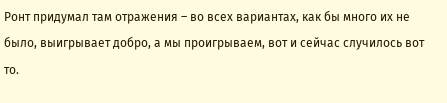Ронт придумал там отражения – во всех вариантах, как бы много их не было, выигрывает добро, а мы проигрываем, вот и сейчас случилось вот то.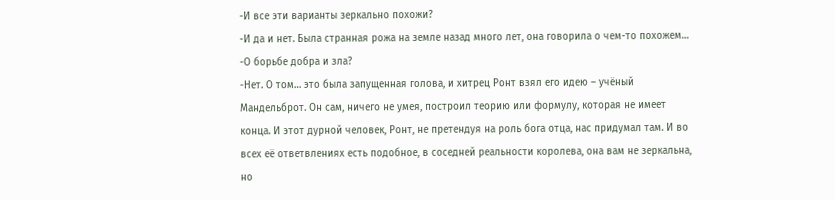-И все эти варианты зеркально похожи?
-И да и нет. Была странная рожа на земле назад много лет, она говорила о чем-то похожем…
-О борьбе добра и зла?
-Нет. О том… это была запущенная голова, и хитрец Ронт взял его идею – учёный Мандельброт. Он сам, ничего не умея, построил теорию или формулу, которая не имеет конца. И этот дурной человек, Ронт, не претендуя на роль бога отца, нас придумал там. И во всех её ответвлениях есть подобное, в соседней реальности королева, она вам не зеркальна, но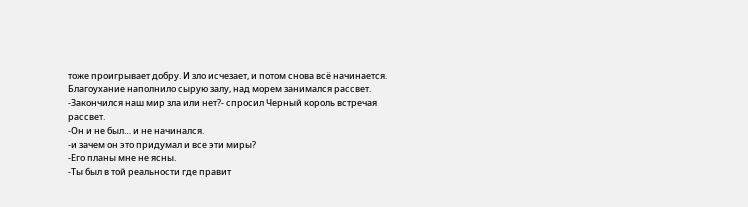тоже проигрывает добру. И зло исчезает, и потом снова всё начинается.
Благоухание наполнило сырую залу, над морем занимался рассвет.
-Закончился наш мир зла или нет?- спросил Черный король встречая рассвет.
-Он и не был… и не начинался.
-и зачем он это придумал и все эти миры?
-Его планы мне не ясны.
-Ты был в той реальности где правит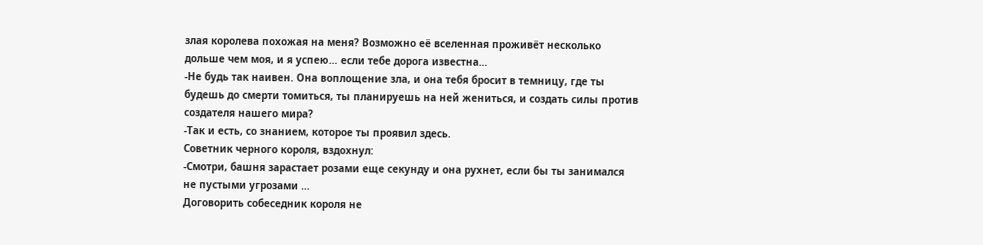злая королева похожая на меня? Возможно её вселенная проживёт несколько дольше чем моя, и я успею… если тебе дорога известна…
-Не будь так наивен. Она воплощение зла, и она тебя бросит в темницу, где ты будешь до смерти томиться, ты планируешь на ней жениться, и создать силы против создателя нашего мира?
-Так и есть, со знанием, которое ты проявил здесь.
Советник черного короля, вздохнул:
-Смотри, башня зарастает розами еще секунду и она рухнет, если бы ты занимался не пустыми угрозами …
Договорить собеседник короля не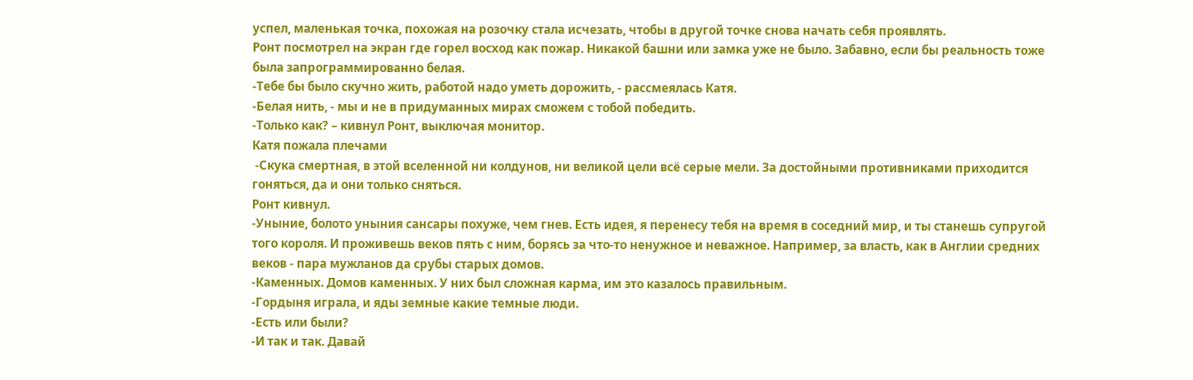успел, маленькая точка, похожая на розочку стала исчезать, чтобы в другой точке снова начать себя проявлять.
Ронт посмотрел на экран где горел восход как пожар. Никакой башни или замка уже не было. Забавно, если бы реальность тоже была запрограммированно белая.
-Тебе бы было скучно жить, работой надо уметь дорожить, - рассмеялась Катя.
-Белая нить, - мы и не в придуманных мирах сможем с тобой победить.
-Только как? – кивнул Ронт, выключая монитор.
Катя пожала плечами
 -Скука смертная, в этой вселенной ни колдунов, ни великой цели всё серые мели. За достойными противниками приходится гоняться, да и они только сняться.
Ронт кивнул.
-Уныние, болото уныния сансары похуже, чем гнев. Есть идея, я перенесу тебя на время в соседний мир, и ты станешь супругой того короля. И проживешь веков пять с ним, борясь за что-то ненужное и неважное. Например, за власть, как в Англии средних веков - пара мужланов да срубы старых домов.
-Каменных. Домов каменных. У них был сложная карма, им это казалось правильным.
-Гордыня играла, и яды земные какие темные люди.
-Есть или были?
-И так и так. Давай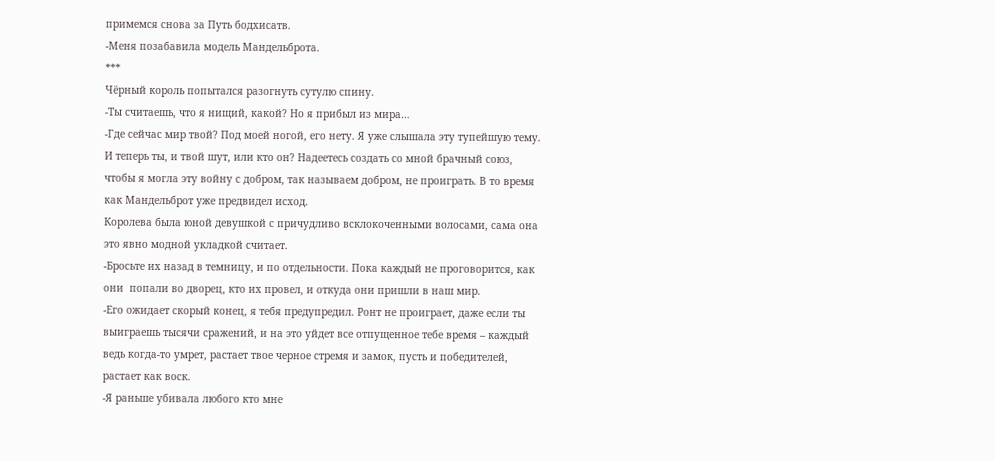примемся снова за Путь бодхисатв.
-Меня позабавила модель Мандельброта.
***
Чёрный король попытался разогнуть сутулю спину.
-Ты считаешь, что я нищий, какой? Но я прибыл из мира…
-Где сейчас мир твой? Под моей ногой, его нету. Я уже слышала эту тупейшую тему. И теперь ты, и твой шут, или кто он? Надеетесь создать со мной брачный союз, чтобы я могла эту войну с добром, так называем добром, не проиграть. В то время как Мандельброт уже предвидел исход.
Королева была юной девушкой с причудливо всклокоченными волосами, сама она это явно модной укладкой считает.
-Бросьте их назад в темницу, и по отдельности. Пока каждый не проговорится, как они  попали во дворец, кто их провел, и откуда они пришли в наш мир.
-Его ожидает скорый конец, я тебя предупредил. Ронт не проиграет, даже если ты выиграешь тысячи сражений, и на это уйдет все отпущенное тебе время – каждый ведь когда-то умрет, растает твое черное стремя и замок, пусть и победителей, растает как воск.
-Я раньше убивала любого кто мне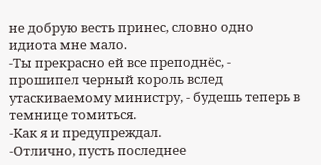не добрую весть принес, словно одно идиота мне мало.
-Ты прекрасно ей все преподнёс, - прошипел черный король вслед утаскиваемому министру, - будешь теперь в темнице томиться.
-Как я и предупреждал.
-Отлично, пусть последнее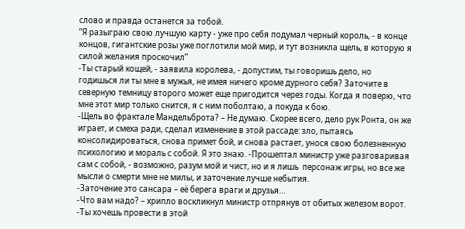слово и правда останется за тобой.
“Я разыграю свою лучшую карту - уже про себя подумал черный король, - в конце концов, гигантские розы уже поглотили мой мир, и тут возникла щель, в которую я силой желания проскочил”
-Ты старый кощей, - заявила королева, - допустим, ты говоришь дело, но годишься ли ты мне в мужья, не имея ничего кроме дурного себя? Заточите в северную темницу второго может еще пригодится через годы. Когда я поверю, что мне этот мир только снится, я с ним поболтаю, а покуда к бою.
-Щель во фрактале Мандельброта? – Не думаю. Скорее всего, дело рук Ронта, он же играет, и смеха ради, сделал изменение в этой рассаде: зло, пытаясь консолидироваться, снова примет бой, и снова растает, унося свою болезненную психологию и мораль с собой. Я это знаю. -Прошептал министр уже разговаривая сам с собой, - возможно, разум мой и чист, но и я лишь  персонаж игры, но все же мысли о смерти мне не милы, и заточение лучше небытия.
-Заточение это сансара – её берега враги и друзья…
-Что вам надо? – хрипло воскликнул министр отпрянув от обитых железом ворот.
-Ты хочешь провести в этой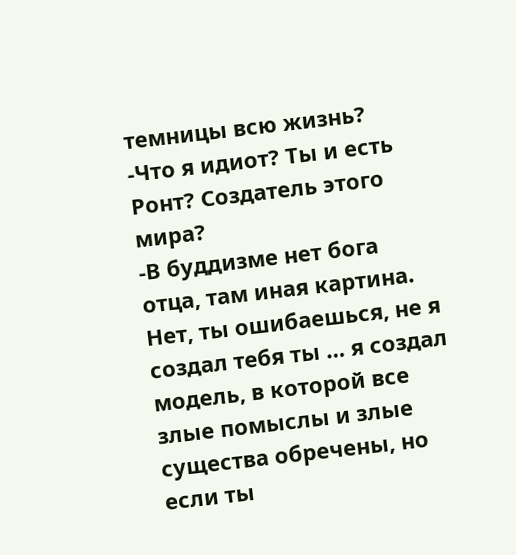темницы всю жизнь?
-Что я идиот? Ты и есть Ронт? Создатель этого мира?
-В буддизме нет бога отца, там иная картина. Нет, ты ошибаешься, не я создал тебя ты … я создал модель, в которой все злые помыслы и злые существа обречены, но если ты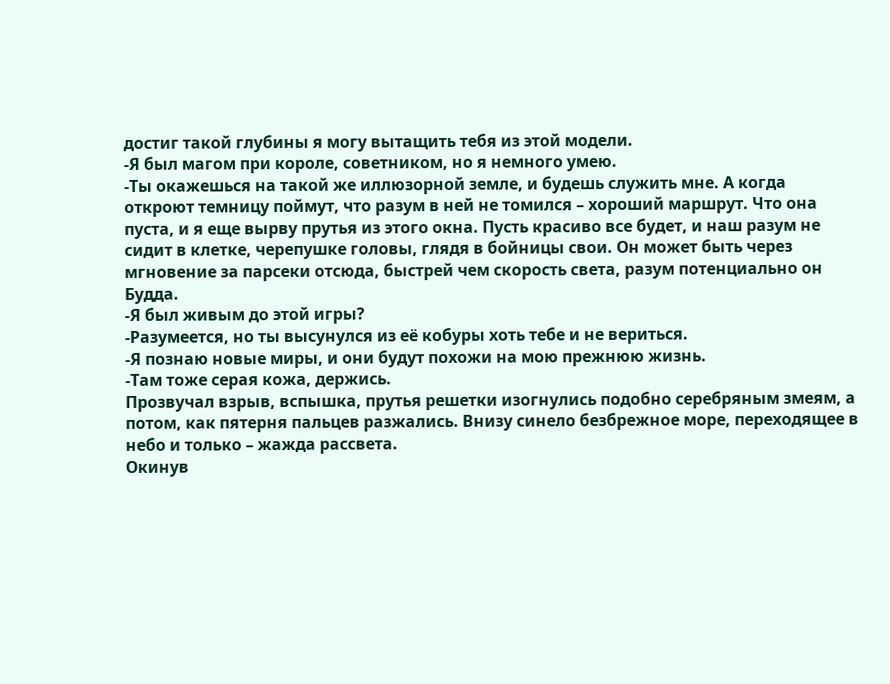достиг такой глубины я могу вытащить тебя из этой модели.
-Я был магом при короле, советником, но я немного умею.
-Ты окажешься на такой же иллюзорной земле, и будешь служить мне. А когда откроют темницу поймут, что разум в ней не томился – хороший маршрут. Что она пуста, и я еще вырву прутья из этого окна. Пусть красиво все будет, и наш разум не сидит в клетке, черепушке головы, глядя в бойницы свои. Он может быть через мгновение за парсеки отсюда, быстрей чем скорость света, разум потенциально он Будда.
-Я был живым до этой игры?
-Разумеется, но ты высунулся из её кобуры хоть тебе и не вериться.
-Я познаю новые миры, и они будут похожи на мою прежнюю жизнь.
-Там тоже серая кожа, держись.
Прозвучал взрыв, вспышка, прутья решетки изогнулись подобно серебряным змеям, а потом, как пятерня пальцев разжались. Внизу синело безбрежное море, переходящее в небо и только – жажда рассвета.
Окинув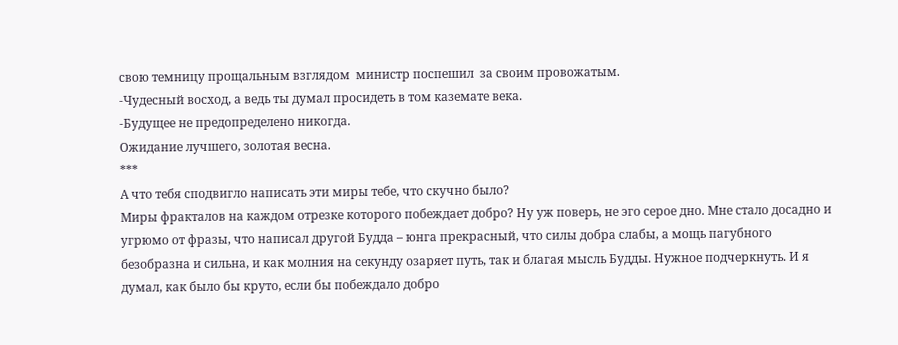свою темницу прощальным взглядом  министр поспешил  за своим провожатым.
-Чудесный восход, а ведь ты думал просидеть в том каземате века.
-Будущее не предопределено никогда.
Ожидание лучшего, золотая весна.
***
А что тебя сподвигло написать эти миры тебе, что скучно было?
Миры фракталов на каждом отрезке которого побеждает добро? Ну уж поверь, не эго серое дно. Мне стало досадно и угрюмо от фразы, что написал другой Будда – юнга прекрасный, что силы добра слабы, а мощь пагубного безобразна и сильна, и как молния на секунду озаряет путь, так и благая мысль Будды. Нужное подчеркнуть. И я думал, как было бы круто, если бы побеждало добро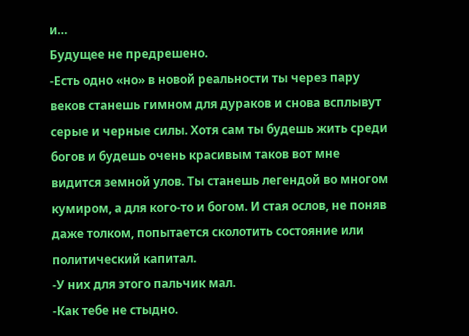и…
Будущее не предрешено.
-Есть одно «но» в новой реальности ты через пару веков станешь гимном для дураков и снова всплывут серые и черные силы. Хотя сам ты будешь жить среди богов и будешь очень красивым таков вот мне видится земной улов. Ты станешь легендой во многом кумиром, а для кого-то и богом. И стая ослов, не поняв даже толком, попытается сколотить состояние или политический капитал.
-У них для этого пальчик мал.
-Как тебе не стыдно.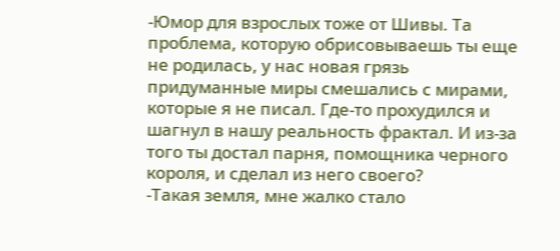-Юмор для взрослых тоже от Шивы. Та проблема, которую обрисовываешь ты еще не родилась, у нас новая грязь придуманные миры смешались с мирами, которые я не писал. Где-то прохудился и шагнул в нашу реальность фрактал. И из-за того ты достал парня, помощника черного короля, и сделал из него своего?
-Такая земля, мне жалко стало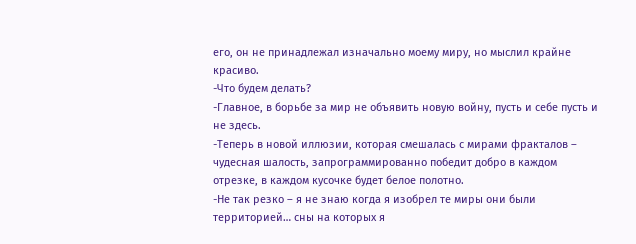его, он не принадлежал изначально моему миру, но мыслил крайне красиво.
-Что будем делать?
-Главное, в борьбе за мир не объявить новую войну, пусть и себе пусть и не здесь.
-Теперь в новой иллюзии, которая смешалась с мирами фракталов – чудесная шалость, запрограммированно победит добро в каждом отрезке, в каждом кусочке будет белое полотно.
-Не так резко – я не знаю когда я изобрел те миры они были территорией… сны на которых я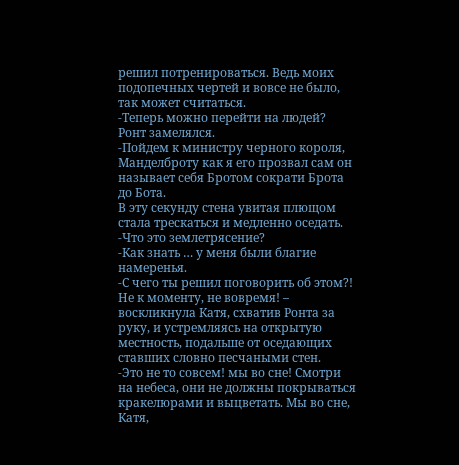решил потренироваться. Ведь моих подопечных чертей и вовсе не было, так может считаться.
-Теперь можно перейти на людей?
Ронт замелялся.
-Пойдем к министру черного короля, Манделброту как я его прозвал сам он называет себя Бротом сократи Брота до Бота.
В эту секунду стена увитая плющом стала трескаться и медленно оседать.
-Что это землетрясение?
-Как знать … у меня были благие намеренья.
-С чего ты решил поговорить об этом?! Не к моменту, не вовремя! – воскликнула Катя, схватив Ронта за руку, и устремляясь на открытую местность, подальше от оседающих ставших словно песчаными стен.
-Это не то совсем! мы во сне! Смотри на небеса, они не должны покрываться кракелюрами и выцветать. Мы во сне, Катя,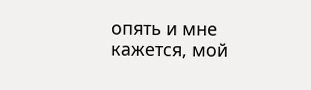опять и мне кажется, мой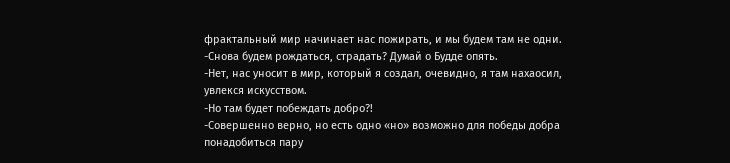фрактальный мир начинает нас пожирать, и мы будем там не одни.
-Снова будем рождаться, страдать? Думай о Будде опять.
-Нет, нас уносит в мир, который я создал, очевидно, я там нахаосил, увлекся искусством.
-Но там будет побеждать добро?!
-Совершенно верно, но есть одно «но» возможно для победы добра понадобиться пару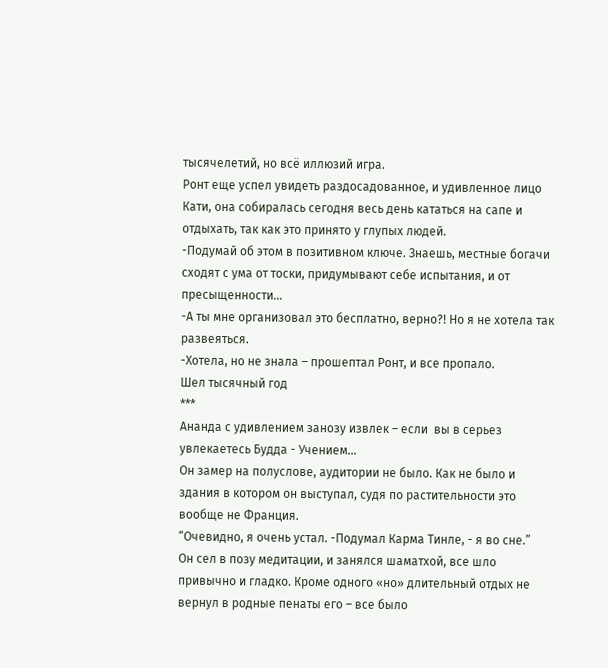тысячелетий, но всё иллюзий игра.
Ронт еще успел увидеть раздосадованное, и удивленное лицо Кати, она собиралась сегодня весь день кататься на сапе и отдыхать, так как это принято у глупых людей.
-Подумай об этом в позитивном ключе. Знаешь, местные богачи сходят с ума от тоски, придумывают себе испытания, и от пресыщенности…
-А ты мне организовал это бесплатно, верно?! Но я не хотела так развеяться.
-Хотела, но не знала – прошептал Ронт, и все пропало.
Шел тысячный год
***
Ананда с удивлением занозу извлек – если  вы в серьез увлекаетесь Будда - Учением…
Он замер на полуслове, аудитории не было. Как не было и здания в котором он выступал, судя по растительности это вообще не Франция.
“Очевидно, я очень устал. -Подумал Карма Тинле, - я во сне.”
Он сел в позу медитации, и занялся шаматхой, все шло привычно и гладко. Кроме одного «но» длительный отдых не вернул в родные пенаты его – все было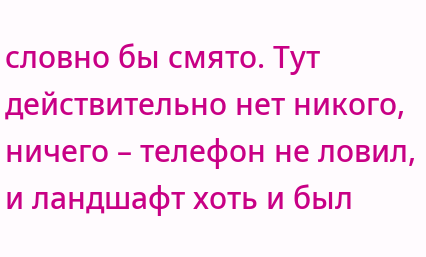словно бы смято. Тут действительно нет никого, ничего – телефон не ловил, и ландшафт хоть и был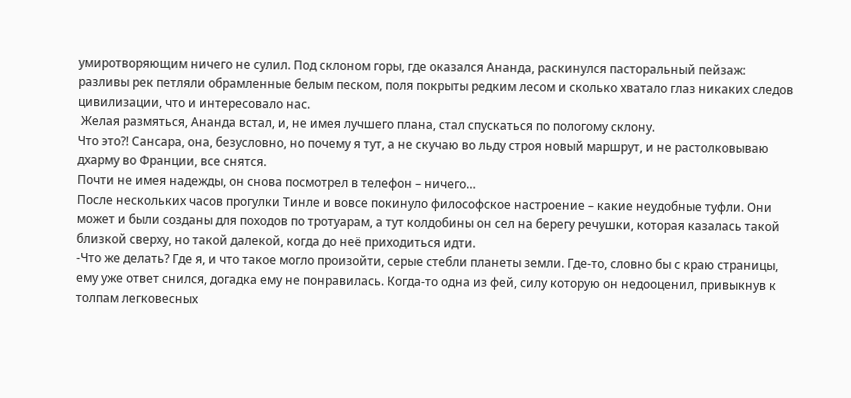умиротворяющим ничего не сулил. Под склоном горы, где оказался Ананда, раскинулся пасторальный пейзаж: разливы рек петляли обрамленные белым песком, поля покрыты редким лесом и сколько хватало глаз никаких следов цивилизации, что и интересовало нас.
 Желая размяться, Ананда встал, и, не имея лучшего плана, стал спускаться по пологому склону.
Что это?! Сансара, она, безусловно, но почему я тут, а не скучаю во льду строя новый маршрут, и не растолковываю дхарму во Франции, все снятся.
Почти не имея надежды, он снова посмотрел в телефон – ничего…
После нескольких часов прогулки Тинле и вовсе покинуло философское настроение – какие неудобные туфли. Они может и были созданы для походов по тротуарам, а тут колдобины он сел на берегу речушки, которая казалась такой близкой сверху, но такой далекой, когда до неё приходиться идти.
-Что же делать? Где я, и что такое могло произойти, серые стебли планеты земли. Где-то, словно бы с краю страницы, ему уже ответ снился, догадка ему не понравилась. Когда-то одна из фей, силу которую он недооценил, привыкнув к толпам легковесных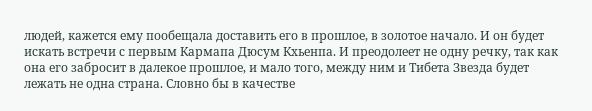людей, кажется ему пообещала доставить его в прошлое, в золотое начало. И он будет искать встречи с первым Кармапа Дюсум Кхьенпа. И преодолеет не одну речку, так как она его забросит в далекое прошлое, и мало того, между ним и Тибета Звезда будет лежать не одна страна. Словно бы в качестве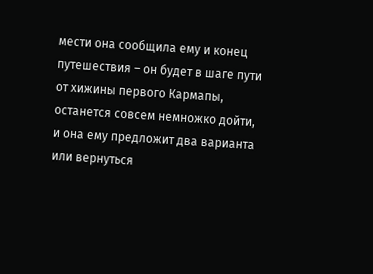мести она сообщила ему и конец путешествия – он будет в шаге пути от хижины первого Кармапы, останется совсем немножко дойти, и она ему предложит два варианта или вернуться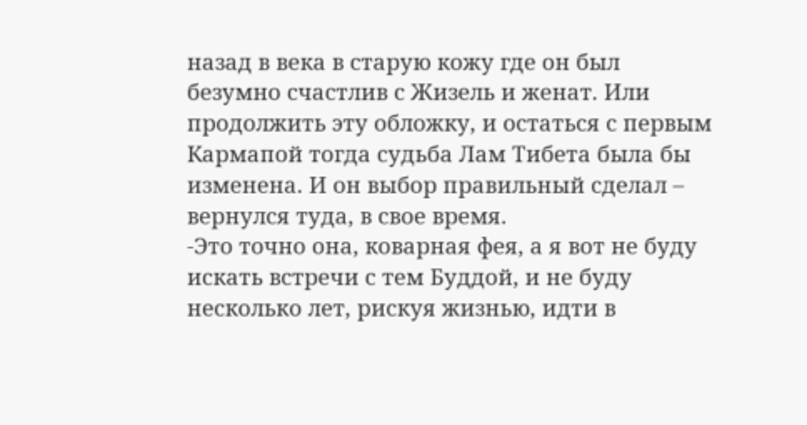назад в века в старую кожу где он был безумно счастлив с Жизель и женат. Или продолжить эту обложку, и остаться с первым Кармапой тогда судьба Лам Тибета была бы изменена. И он выбор правильный сделал – вернулся туда, в свое время.
-Это точно она, коварная фея, а я вот не буду искать встречи с тем Буддой, и не буду несколько лет, рискуя жизнью, идти в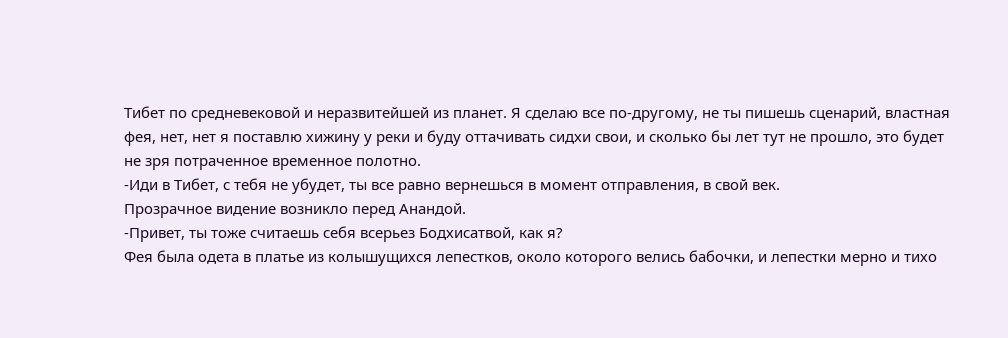Тибет по средневековой и неразвитейшей из планет. Я сделаю все по-другому, не ты пишешь сценарий, властная фея, нет, нет я поставлю хижину у реки и буду оттачивать сидхи свои, и сколько бы лет тут не прошло, это будет не зря потраченное временное полотно.
-Иди в Тибет, с тебя не убудет, ты все равно вернешься в момент отправления, в свой век.
Прозрачное видение возникло перед Анандой.
-Привет, ты тоже считаешь себя всерьез Бодхисатвой, как я?
Фея была одета в платье из колышущихся лепестков, около которого велись бабочки, и лепестки мерно и тихо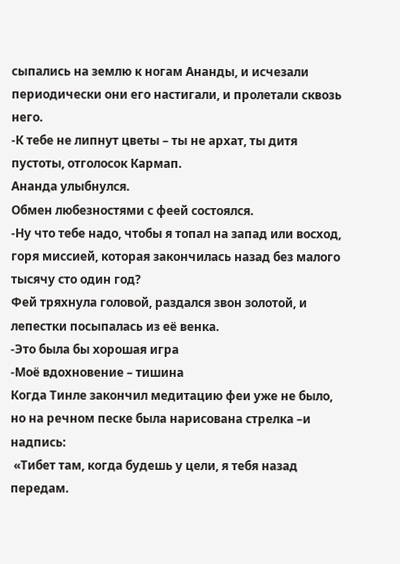сыпались на землю к ногам Ананды, и исчезали периодически они его настигали, и пролетали сквозь него.
-К тебе не липнут цветы – ты не архат, ты дитя пустоты, отголосок Кармап.
Ананда улыбнулся.
Обмен любезностями с феей состоялся.
-Ну что тебе надо, чтобы я топал на запад или восход, горя миссией, которая закончилась назад без малого тысячу сто один год?
Фей тряхнула головой, раздался звон золотой, и лепестки посыпалась из её венка.
-Это была бы хорошая игра
-Моё вдохновение – тишина
Когда Тинле закончил медитацию феи уже не было, но на речном песке была нарисована стрелка –и надпись:
 «Тибет там, когда будешь у цели, я тебя назад передам.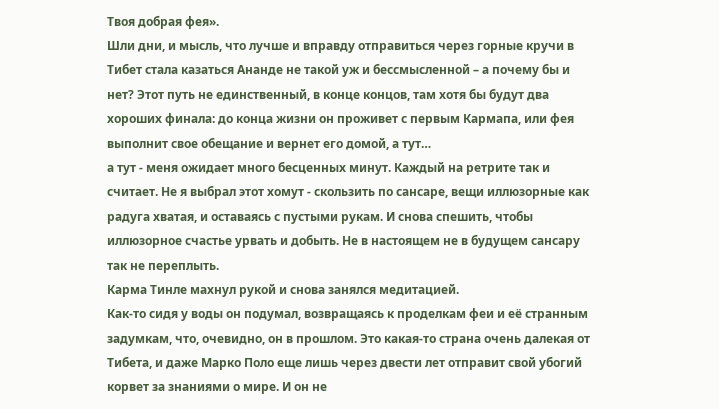Твоя добрая фея».
Шли дни, и мысль, что лучше и вправду отправиться через горные кручи в Тибет стала казаться Ананде не такой уж и бессмысленной – а почему бы и нет? Этот путь не единственный, в конце концов, там хотя бы будут два хороших финала: до конца жизни он проживет с первым Кармапа, или фея выполнит свое обещание и вернет его домой, а тут…
а тут - меня ожидает много бесценных минут. Каждый на ретрите так и считает. Не я выбрал этот хомут - скользить по сансаре, вещи иллюзорные как радуга хватая, и оставаясь с пустыми рукам. И снова спешить, чтобы иллюзорное счастье урвать и добыть. Не в настоящем не в будущем сансару так не переплыть.
Карма Тинле махнул рукой и снова занялся медитацией.
Как-то сидя у воды он подумал, возвращаясь к проделкам феи и её странным задумкам, что, очевидно, он в прошлом. Это какая-то страна очень далекая от Тибета, и даже Марко Поло еще лишь через двести лет отправит свой убогий корвет за знаниями о мире. И он не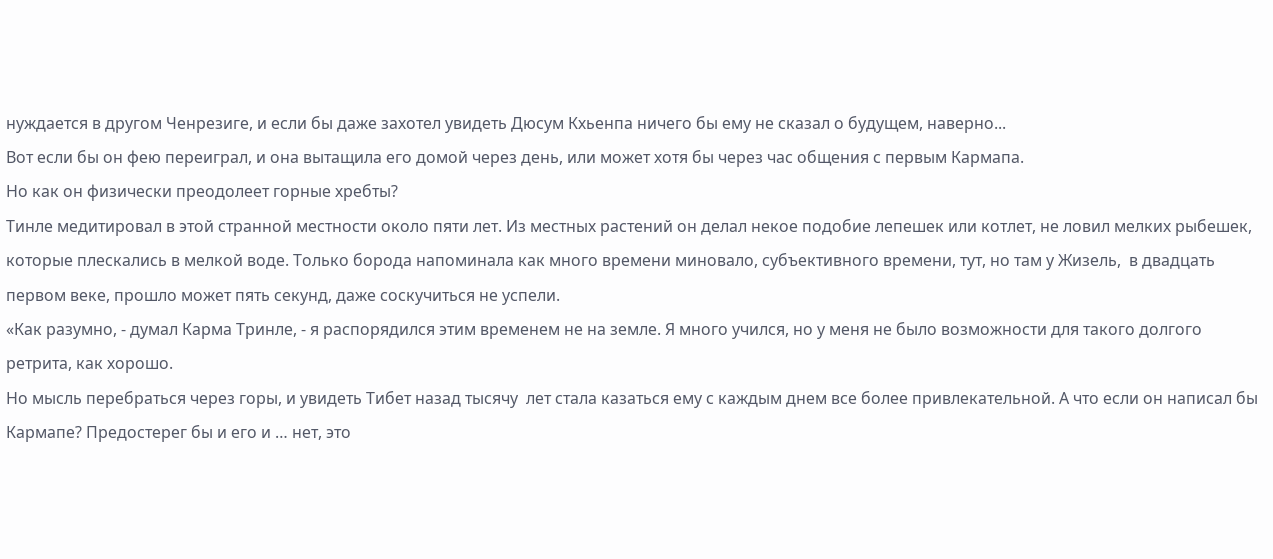нуждается в другом Ченрезиге, и если бы даже захотел увидеть Дюсум Кхьенпа ничего бы ему не сказал о будущем, наверно...
Вот если бы он фею переиграл, и она вытащила его домой через день, или может хотя бы через час общения с первым Кармапа.
Но как он физически преодолеет горные хребты?
Тинле медитировал в этой странной местности около пяти лет. Из местных растений он делал некое подобие лепешек или котлет, не ловил мелких рыбешек, которые плескались в мелкой воде. Только борода напоминала как много времени миновало, субъективного времени, тут, но там у Жизель,  в двадцать первом веке, прошло может пять секунд, даже соскучиться не успели.
«Как разумно, - думал Карма Тринле, - я распорядился этим временем не на земле. Я много учился, но у меня не было возможности для такого долгого ретрита, как хорошо.
Но мысль перебраться через горы, и увидеть Тибет назад тысячу  лет стала казаться ему с каждым днем все более привлекательной. А что если он написал бы Кармапе? Предостерег бы и его и … нет, это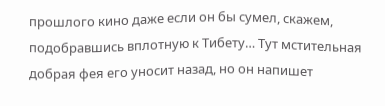прошлого кино даже если он бы сумел, скажем, подобравшись вплотную к Тибету… Тут мстительная добрая фея его уносит назад, но он напишет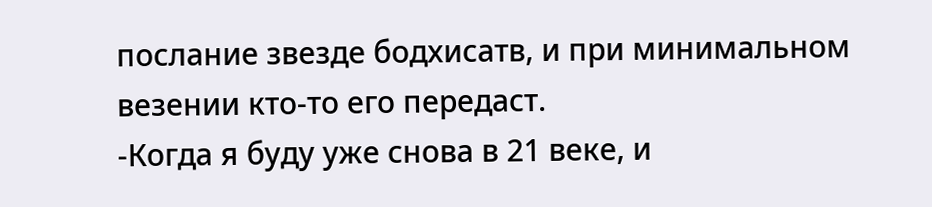послание звезде бодхисатв, и при минимальном везении кто-то его передаст.
-Когда я буду уже снова в 21 веке, и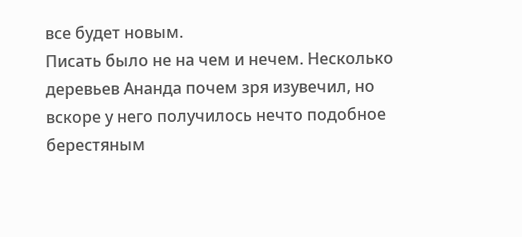все будет новым.
Писать было не на чем и нечем. Несколько деревьев Ананда почем зря изувечил, но вскоре у него получилось нечто подобное берестяным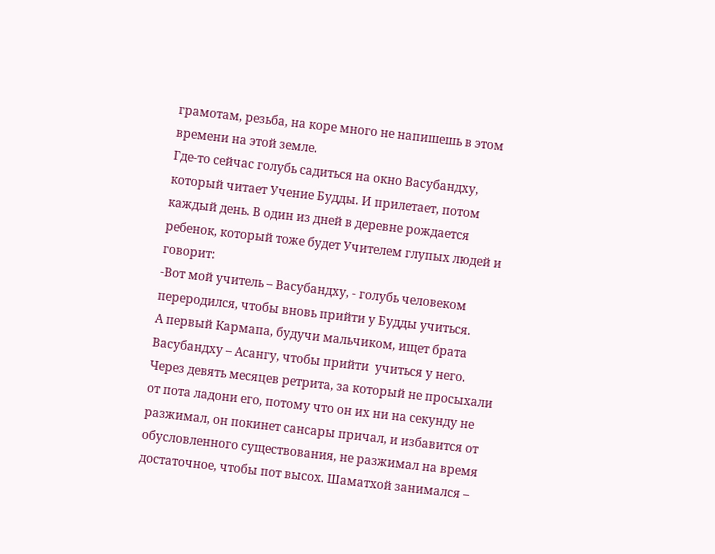грамотам, резьба, на коре много не напишешь в этом времени на этой земле.
Где-то сейчас голубь садиться на окно Васубандху, который читает Учение Будды. И прилетает, потом каждый день. В один из дней в деревне рождается ребенок, который тоже будет Учителем глупых людей и говорит:
-Вот мой учитель – Васубандху, - голубь человеком переродился, чтобы вновь прийти у Будды учиться.
А первый Кармапа, будучи мальчиком, ищет брата Васубандху – Асангу, чтобы прийти  учиться у него.
Через девять месяцев ретрита, за который не просыхали от пота ладони его, потому что он их ни на секунду не разжимал, он покинет сансары причал, и избавится от обусловленного существования, не разжимал на время достаточное, чтобы пот высох. Шаматхой занимался –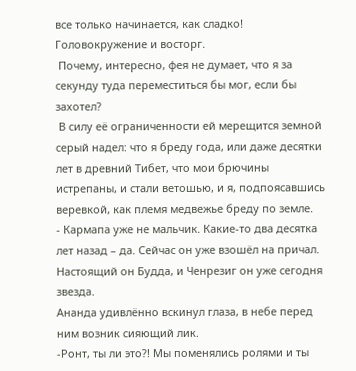все только начинается, как сладко! Головокружение и восторг.
 Почему, интересно, фея не думает, что я за секунду туда переместиться бы мог, если бы захотел?
 В силу её ограниченности ей мерещится земной серый надел: что я бреду года, или даже десятки лет в древний Тибет, что мои брючины истрепаны, и стали ветошью, и я, подпоясавшись веревкой, как племя медвежье бреду по земле.
- Кармапа уже не мальчик. Какие-то два десятка лет назад – да. Сейчас он уже взошёл на причал. Настоящий он Будда, и Ченрезиг он уже сегодня звезда.
Ананда удивлённо вскинул глаза, в небе перед ним возник сияющий лик.
-Ронт, ты ли это?! Мы поменялись ролями и ты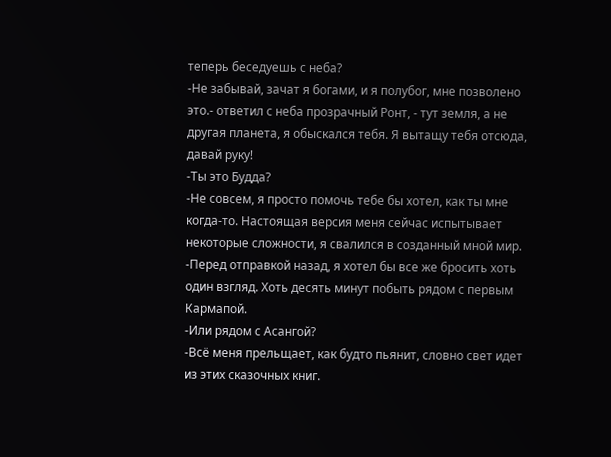теперь беседуешь с неба?
-Не забывай, зачат я богами, и я полубог, мне позволено это.- ответил с неба прозрачный Ронт, - тут земля, а не другая планета, я обыскался тебя. Я вытащу тебя отсюда, давай руку!
-Ты это Будда?
-Не совсем, я просто помочь тебе бы хотел, как ты мне когда-то. Настоящая версия меня сейчас испытывает некоторые сложности, я свалился в созданный мной мир.
-Перед отправкой назад, я хотел бы все же бросить хоть один взгляд. Хоть десять минут побыть рядом с первым Кармапой.
-Или рядом с Асангой?
-Всё меня прельщает, как будто пьянит, словно свет идет из этих сказочных книг.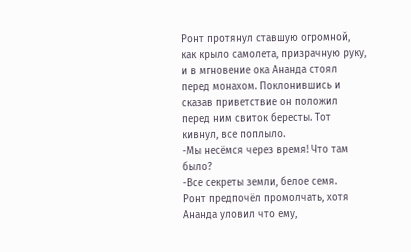Ронт протянул ставшую огромной, как крыло самолета, призрачную руку, и в мгновение ока Ананда стоял перед монахом. Поклонившись и сказав приветствие он положил перед ним свиток бересты. Тот кивнул, все поплыло.
-Мы несёмся через время! Что там было?
-Все секреты земли, белое семя.
Ронт предпочёл промолчать, хотя Ананда уловил что ему,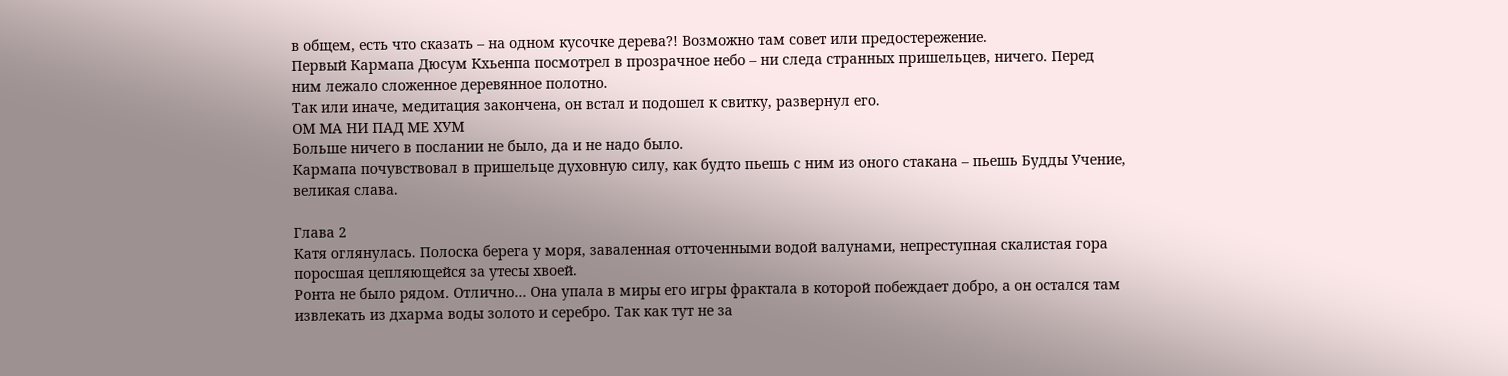в общем, есть что сказать – на одном кусочке дерева?! Возможно там совет или предостережение.
Первый Кармапа Дюсум Кхьенпа посмотрел в прозрачное небо – ни следа странных пришельцев, ничего. Перед ним лежало сложенное деревянное полотно.
Так или иначе, медитация закончена, он встал и подошел к свитку, развернул его.
ОМ МА НИ ПАД МЕ ХУМ
Больше ничего в послании не было, да и не надо было.
Кармапа почувствовал в пришельце духовную силу, как будто пьешь с ним из оного стакана – пьешь Будды Учение, великая слава.

Глава 2
Катя оглянулась. Полоска берега у моря, заваленная отточенными водой валунами, непреступная скалистая гора поросшая цепляющейся за утесы хвоей.
Ронта не было рядом. Отлично… Она упала в миры его игры фрактала в которой побеждает добро, а он остался там извлекать из дхарма воды золото и серебро. Так как тут не за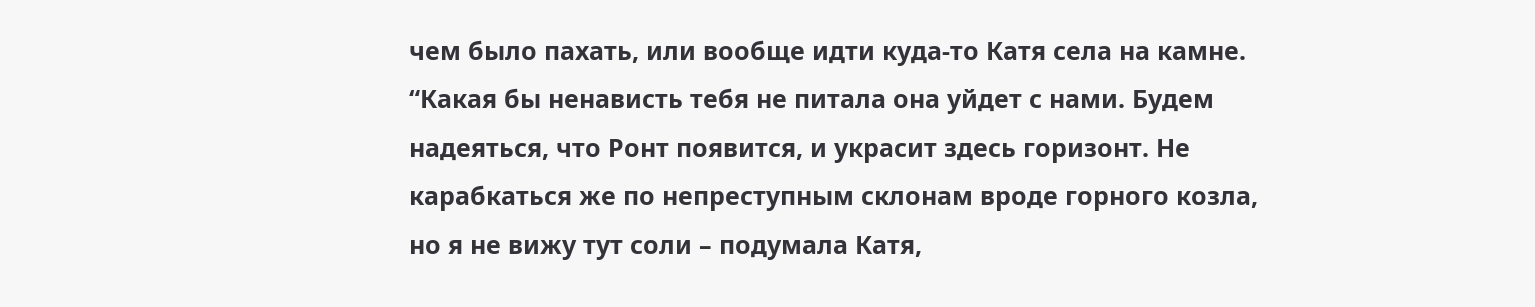чем было пахать, или вообще идти куда-то Катя села на камне.
“Какая бы ненависть тебя не питала она уйдет с нами. Будем надеяться, что Ронт появится, и украсит здесь горизонт. Не карабкаться же по непреступным склонам вроде горного козла, но я не вижу тут соли – подумала Катя,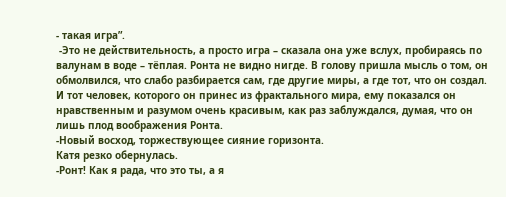- такая игра”.
 -Это не действительность, а просто игра – сказала она уже вслух, пробираясь по валунам в воде – тёплая. Ронта не видно нигде. В голову пришла мысль о том, он обмолвился, что слабо разбирается сам, где другие миры, а где тот, что он создал. И тот человек, которого он принес из фрактального мира, ему показался он нравственным и разумом очень красивым, как раз заблуждался, думая, что он лишь плод воображения Ронта.
-Новый восход, торжествующее сияние горизонта.
Катя резко обернулась.
-Ронт! Как я рада, что это ты, а я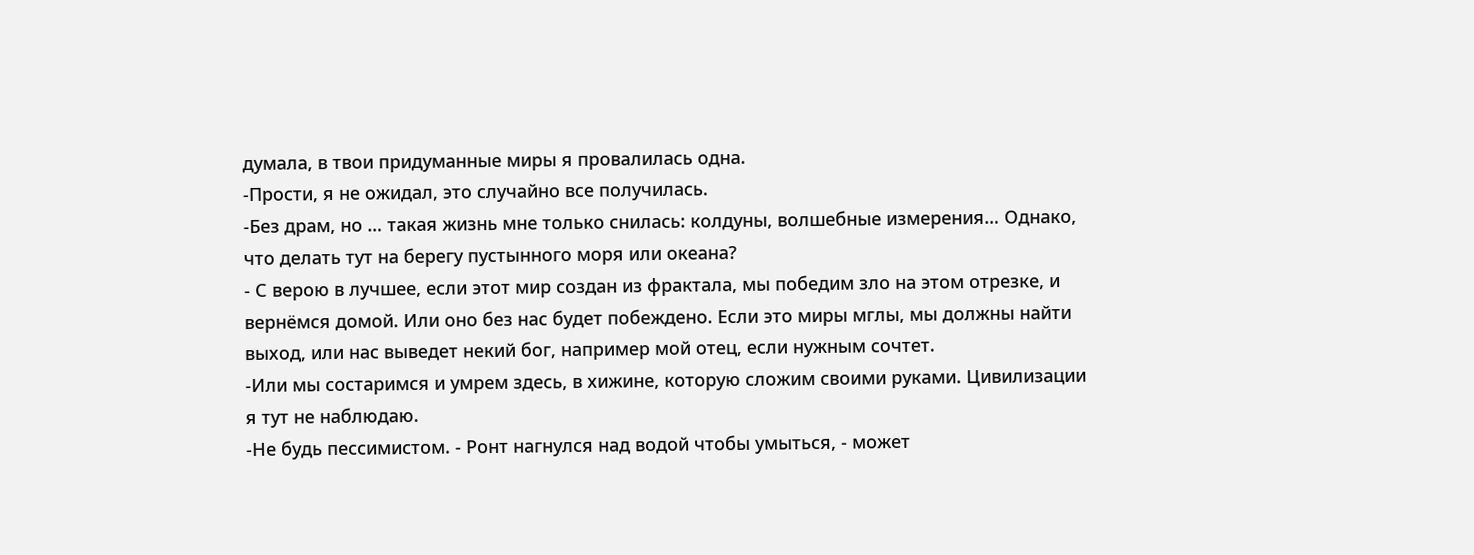думала, в твои придуманные миры я провалилась одна.
-Прости, я не ожидал, это случайно все получилась.
-Без драм, но … такая жизнь мне только снилась: колдуны, волшебные измерения… Однако, что делать тут на берегу пустынного моря или океана?
- С верою в лучшее, если этот мир создан из фрактала, мы победим зло на этом отрезке, и вернёмся домой. Или оно без нас будет побеждено. Если это миры мглы, мы должны найти выход, или нас выведет некий бог, например мой отец, если нужным сочтет.
-Или мы состаримся и умрем здесь, в хижине, которую сложим своими руками. Цивилизации я тут не наблюдаю.
-Не будь пессимистом. - Ронт нагнулся над водой чтобы умыться, - может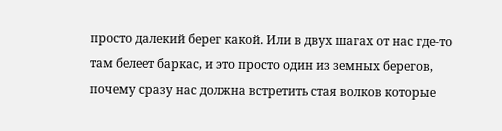просто далекий берег какой. Или в двух шагах от нас где-то там белеет баркас, и это просто один из земных берегов, почему сразу нас должна встретить стая волков которые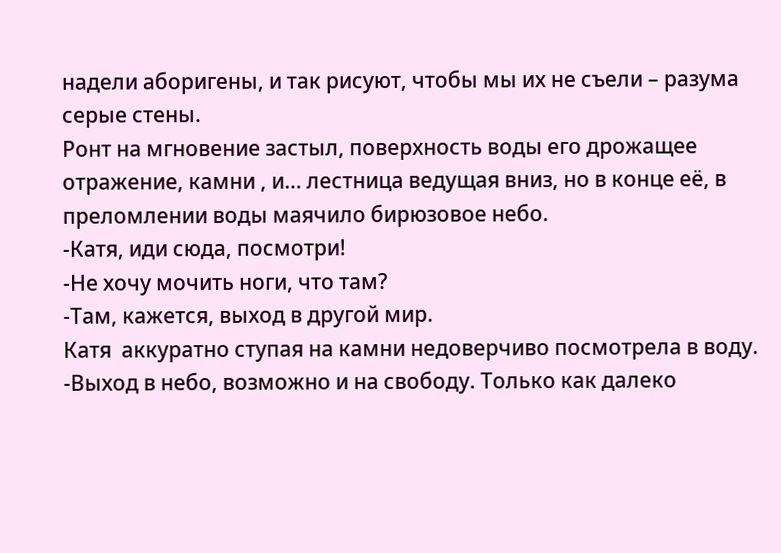надели аборигены, и так рисуют, чтобы мы их не съели – разума серые стены.
Ронт на мгновение застыл, поверхность воды его дрожащее отражение, камни , и… лестница ведущая вниз, но в конце её, в преломлении воды маячило бирюзовое небо.
-Катя, иди сюда, посмотри!
-Не хочу мочить ноги, что там?
-Там, кажется, выход в другой мир.
Катя  аккуратно ступая на камни недоверчиво посмотрела в воду.
-Выход в небо, возможно и на свободу. Только как далеко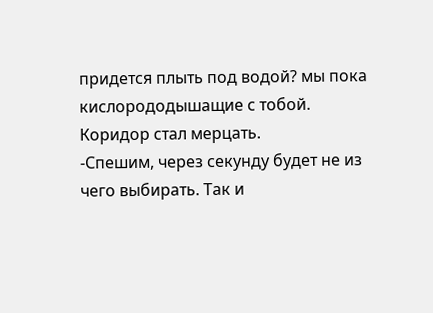придется плыть под водой? мы пока кислорододышащие с тобой.
Коридор стал мерцать.
-Спешим, через секунду будет не из чего выбирать. Так и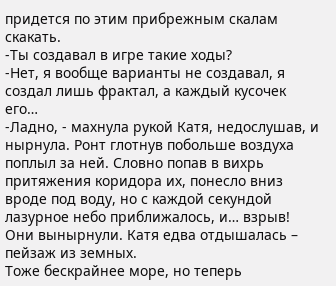придется по этим прибрежным скалам скакать.
-Ты создавал в игре такие ходы?
-Нет, я вообще варианты не создавал, я создал лишь фрактал, а каждый кусочек его…
-Ладно, - махнула рукой Катя, недослушав, и нырнула. Ронт глотнув побольше воздуха поплыл за ней. Словно попав в вихрь притяжения коридора их, понесло вниз вроде под воду, но с каждой секундой лазурное небо приближалось, и… взрыв! Они вынырнули. Катя едва отдышалась – пейзаж из земных.
Тоже бескрайнее море, но теперь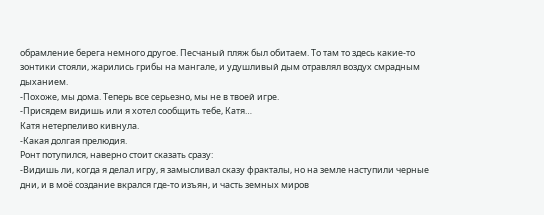обрамление берега немного другое. Песчаный пляж был обитаем. То там то здесь какие-то зонтики стояли, жарились грибы на мангале, и удушливый дым отравлял воздух смрадным дыханием.
-Похоже, мы дома. Теперь все серьезно, мы не в твоей игре.
-Присядем видишь или я хотел сообщить тебе, Катя…
Катя нетерпеливо кивнула.
-Какая долгая прелюдия.
Ронт потупился, наверно стоит сказать сразу:
-Видишь ли, когда я делал игру, я замысливал сказу фракталы, но на земле наступили черные дни, и в моё создание вкрался где-то изъян, и часть земных миров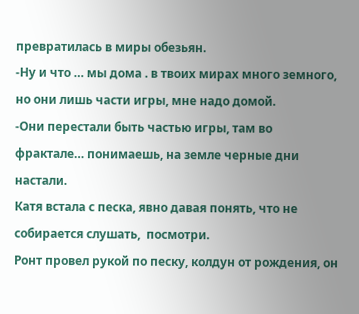превратилась в миры обезьян.
-Ну и что … мы дома . в твоих мирах много земного, но они лишь части игры, мне надо домой.
-Они перестали быть частью игры, там во фрактале… понимаешь, на земле черные дни настали.
Катя встала с песка, явно давая понять, что не собирается слушать,  посмотри.
Ронт провел рукой по песку, колдун от рождения, он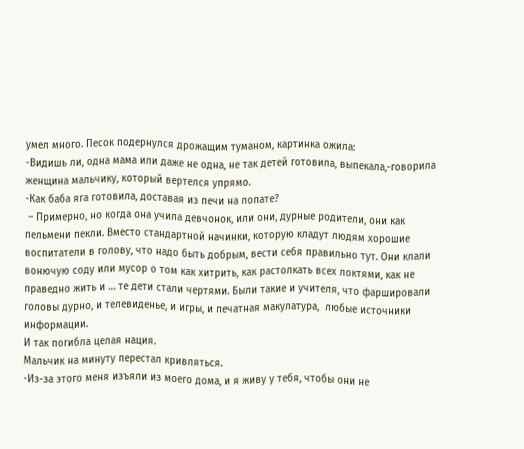умел много. Песок подернулся дрожащим туманом, картинка ожила:
-Видишь ли, одна мама или даже не одна, не так детей готовила, выпекала,-говорила женщина мальчику, который вертелся упрямо.
-Как баба яга готовила, доставая из печи на лопате?
 – Примерно, но когда она учила девчонок, или они, дурные родители, они как пельмени пекли. Вместо стандартной начинки, которую кладут людям хорошие воспитатели в голову, что надо быть добрым, вести себя правильно тут. Они клали вонючую соду или мусор о том как хитрить, как растолкать всех локтями, как не праведно жить и … те дети стали чертями. Были такие и учителя, что фаршировали головы дурно, и телевиденье, и игры, и печатная макулатура,  любые источники информации.
И так погибла целая нация.
Мальчик на минуту перестал кривляться.
-Из-за этого меня изъяли из моего дома, и я живу у тебя, чтобы они не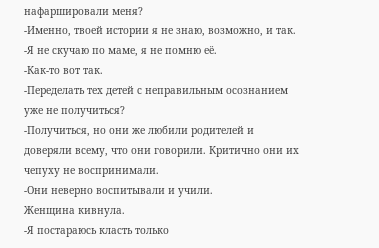нафаршировали меня?
-Именно, твоей истории я не знаю, возможно, и так.
-Я не скучаю по маме, я не помню её.
-Как-то вот так.
-Переделать тех детей с неправильным осознанием уже не получиться?
-Получиться, но они же любили родителей и доверяли всему, что они говорили. Критично они их чепуху не воспринимали.
-Они неверно воспитывали и учили.
Женщина кивнула.
-Я постараюсь класть только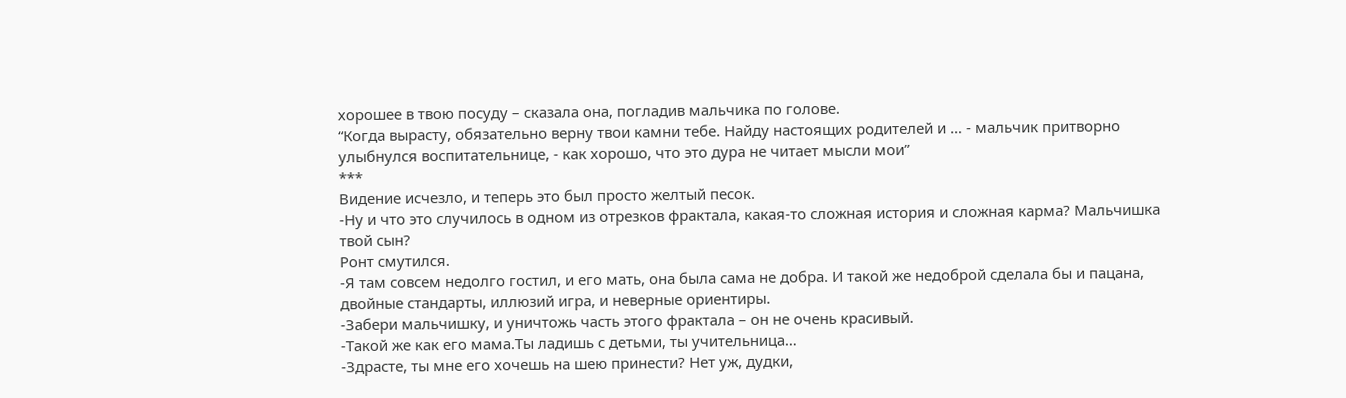хорошее в твою посуду – сказала она, погладив мальчика по голове.
“Когда вырасту, обязательно верну твои камни тебе. Найду настоящих родителей и … - мальчик притворно улыбнулся воспитательнице, - как хорошо, что это дура не читает мысли мои”
***
Видение исчезло, и теперь это был просто желтый песок.
-Ну и что это случилось в одном из отрезков фрактала, какая-то сложная история и сложная карма? Мальчишка твой сын?
Ронт смутился.
-Я там совсем недолго гостил, и его мать, она была сама не добра. И такой же недоброй сделала бы и пацана, двойные стандарты, иллюзий игра, и неверные ориентиры.
-Забери мальчишку, и уничтожь часть этого фрактала – он не очень красивый.
-Такой же как его мама.Ты ладишь с детьми, ты учительница…
-Здрасте, ты мне его хочешь на шею принести? Нет уж, дудки,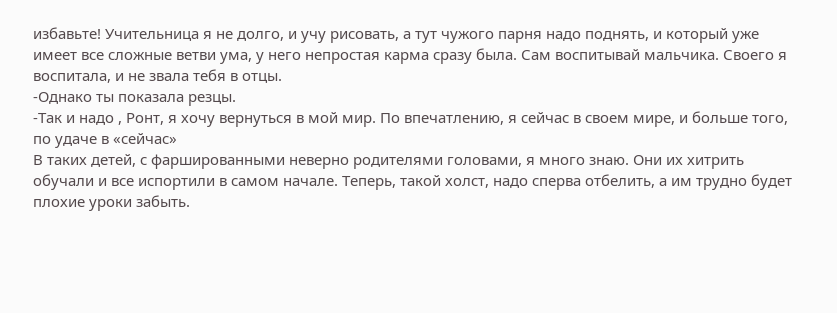избавьте! Учительница я не долго, и учу рисовать, а тут чужого парня надо поднять, и который уже имеет все сложные ветви ума, у него непростая карма сразу была. Сам воспитывай мальчика. Своего я воспитала, и не звала тебя в отцы.
-Однако ты показала резцы.
-Так и надо , Ронт, я хочу вернуться в мой мир. По впечатлению, я сейчас в своем мире, и больше того, по удаче в «сейчас»
В таких детей, с фаршированными неверно родителями головами, я много знаю. Они их хитрить обучали и все испортили в самом начале. Теперь, такой холст, надо сперва отбелить, а им трудно будет плохие уроки забыть.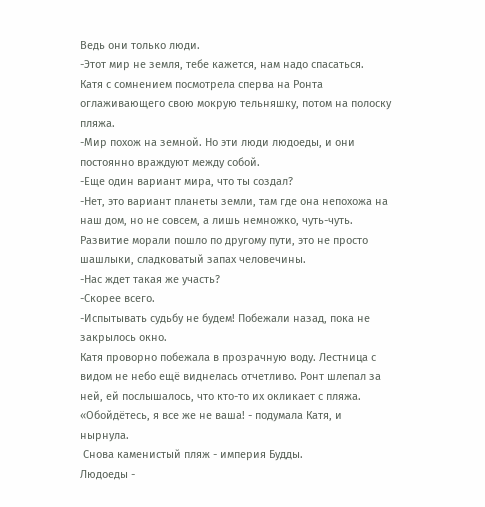Ведь они только люди.
-Этот мир не земля, тебе кажется, нам надо спасаться.
Катя с сомнением посмотрела сперва на Ронта оглаживающего свою мокрую тельняшку, потом на полоску пляжа.
-Мир похож на земной. Но эти люди людоеды, и они постоянно враждуют между собой.
-Еще один вариант мира, что ты создал?
-Нет, это вариант планеты земли, там где она непохожа на наш дом, но не совсем, а лишь немножко, чуть-чуть. Развитие морали пошло по другому пути, это не просто шашлыки, сладковатый запах человечины.
-Нас ждет такая же участь?
-Скорее всего.
-Испытывать судьбу не будем! Побежали назад, пока не закрылось окно.
Катя проворно побежала в прозрачную воду. Лестница с видом не небо ещё виднелась отчетливо. Ронт шлепал за ней, ей послышалось, что кто-то их окликает с пляжа. «Обойдётесь, я все же не ваша! - подумала Катя, и нырнула.
 Снова каменистый пляж - империя Будды.
Людоеды -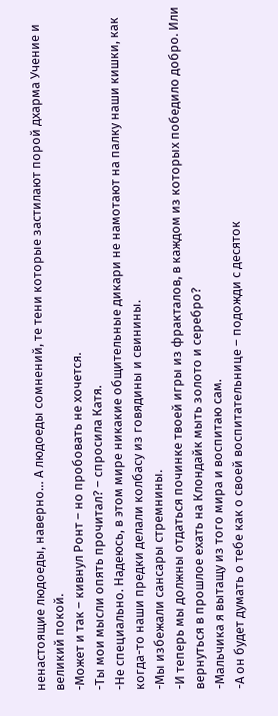ненастоящие людоеды, наверно… А людоеды сомнений, те тени которые застилают порой дхарма Учение и великий покой.
-Может и так – кивнул Ронт – но пробовать не хочется.
-Ты мои мысли опять прочитал? – спросила Катя.
-Не специально. Надеюсь, в этом мире никакие общительные дикари не намотают на палку наши кишки, как когда-то наши предки делали колбасу из говядины и свинины.
-Мы избежали сансары стремнины.
-И теперь мы должны отдаться починке твоей игры из фракталов, в каждом из которых победило добро. Или вернуться в прошлое ехать на Клондайк мыть золото и серебро?
-Мальчика я вытащу из того мира и воспитаю сам.
-А он будет думать о тебе как о своей воспитательнице – подожди с десяток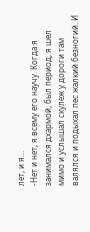лет, и я…
-Нет и нет, я всему его научу. Когда я занимался дхармой, был период, я шел мимо и услышал скулеж у дороги там валялся и подыхал пес жалкий безногий. И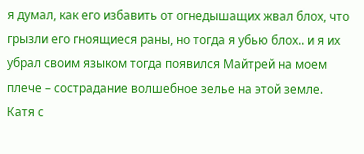я думал, как его избавить от огнедышащих жвал блох, что грызли его гноящиеся раны, но тогда я убью блох.. и я их убрал своим языком тогда появился Майтрей на моем плече – сострадание волшебное зелье на этой земле.
Катя с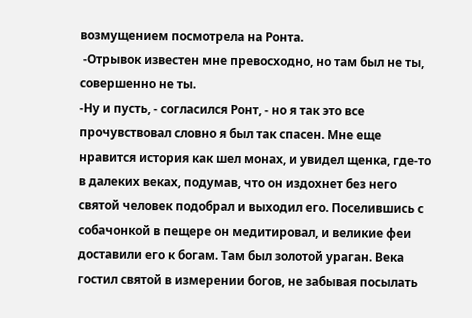возмущением посмотрела на Ронта.
 -Отрывок известен мне превосходно, но там был не ты, совершенно не ты.
-Ну и пусть, - согласился Ронт, - но я так это все прочувствовал словно я был так спасен. Мне еще нравится история как шел монах, и увидел щенка, где-то в далеких веках, подумав, что он издохнет без него святой человек подобрал и выходил его. Поселившись с собачонкой в пещере он медитировал, и великие феи доставили его к богам. Там был золотой ураган. Века гостил святой в измерении богов, не забывая посылать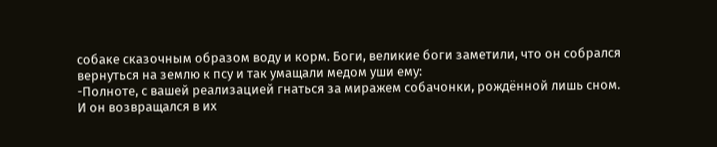собаке сказочным образом воду и корм. Боги, великие боги заметили, что он собрался вернуться на землю к псу и так умащали медом уши ему:
-Полноте, с вашей реализацией гнаться за миражем собачонки, рождённой лишь сном.
И он возвращался в их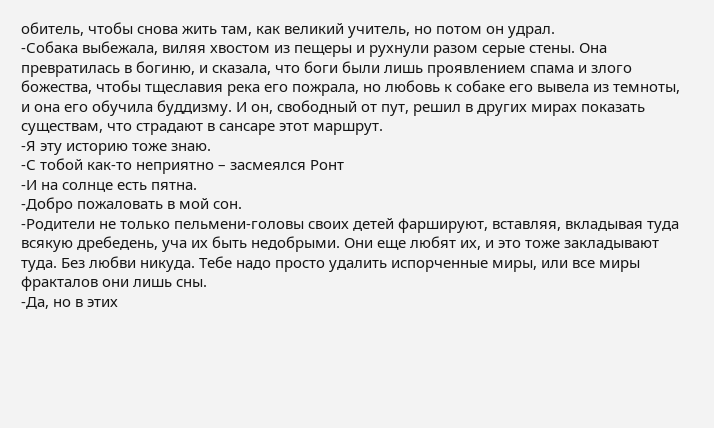обитель, чтобы снова жить там, как великий учитель, но потом он удрал.
-Собака выбежала, виляя хвостом из пещеры и рухнули разом серые стены. Она превратилась в богиню, и сказала, что боги были лишь проявлением спама и злого божества, чтобы тщеславия река его пожрала, но любовь к собаке его вывела из темноты, и она его обучила буддизму. И он, свободный от пут, решил в других мирах показать существам, что страдают в сансаре этот маршрут.
-Я эту историю тоже знаю.
-С тобой как-то неприятно – засмеялся Ронт
-И на солнце есть пятна.
-Добро пожаловать в мой сон.
-Родители не только пельмени-головы своих детей фаршируют, вставляя, вкладывая туда всякую дребедень, уча их быть недобрыми. Они еще любят их, и это тоже закладывают туда. Без любви никуда. Тебе надо просто удалить испорченные миры, или все миры фракталов они лишь сны.
-Да, но в этих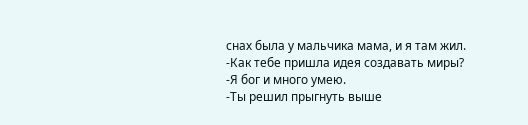снах была у мальчика мама, и я там жил.
-Как тебе пришла идея создавать миры?
-Я бог и много умею.
-Ты решил прыгнуть выше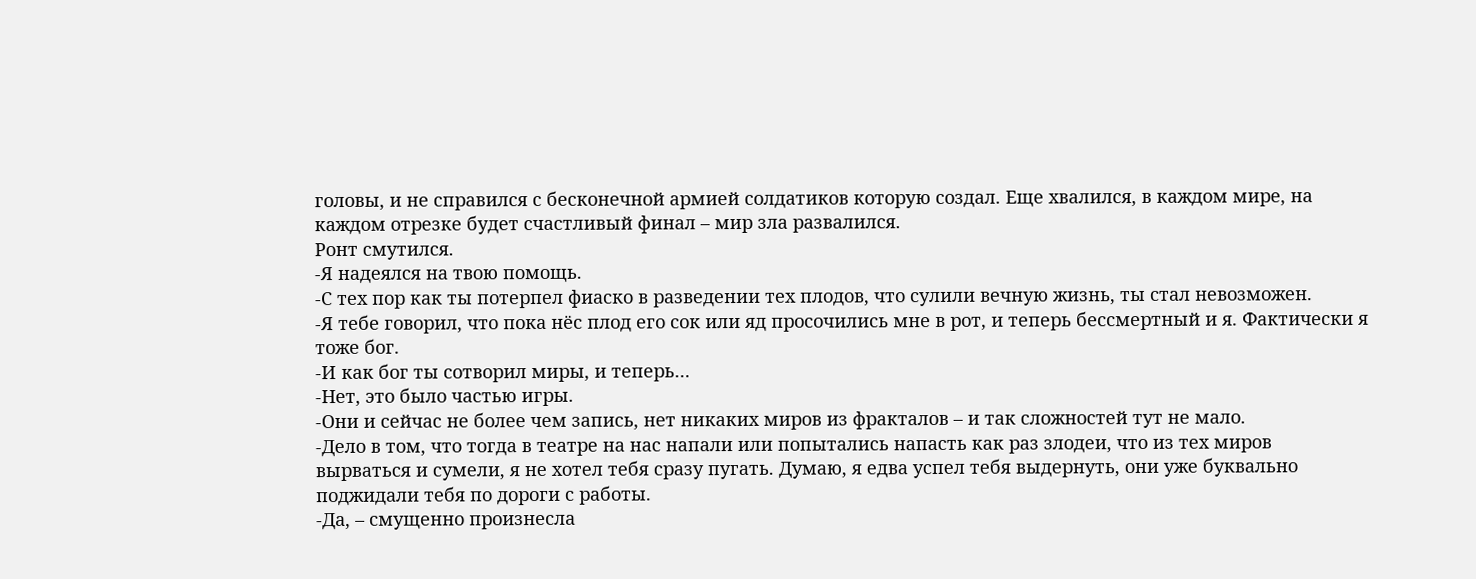головы, и не справился с бесконечной армией солдатиков которую создал. Еще хвалился, в каждом мире, на каждом отрезке будет счастливый финал – мир зла развалился.
Ронт смутился.
-Я надеялся на твою помощь.
-С тех пор как ты потерпел фиаско в разведении тех плодов, что сулили вечную жизнь, ты стал невозможен.
-Я тебе говорил, что пока нёс плод его сок или яд просочились мне в рот, и теперь бессмертный и я. Фактически я тоже бог.
-И как бог ты сотворил миры, и теперь…
-Нет, это было частью игры.
-Они и сейчас не более чем запись, нет никаких миров из фракталов – и так сложностей тут не мало.
-Дело в том, что тогда в театре на нас напали или попытались напасть как раз злодеи, что из тех миров вырваться и сумели, я не хотел тебя сразу пугать. Думаю, я едва успел тебя выдернуть, они уже буквально поджидали тебя по дороги с работы.
-Да, – смущенно произнесла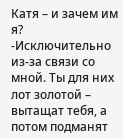Катя – и зачем им я?
-Исключительно из-за связи со мной. Ты для них лот золотой – вытащат тебя, а потом подманят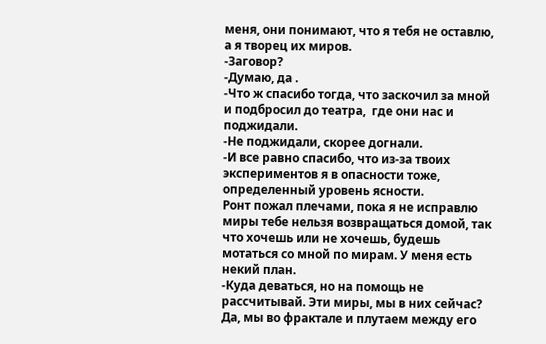меня, они понимают, что я тебя не оставлю, а я творец их миров.
-Заговор?
-Думаю, да .
-Что ж спасибо тогда, что заскочил за мной и подбросил до театра,  где они нас и поджидали.
-Не поджидали, скорее догнали.
-И все равно спасибо, что из-за твоих экспериментов я в опасности тоже, определенный уровень ясности.
Ронт пожал плечами, пока я не исправлю миры тебе нельзя возвращаться домой, так что хочешь или не хочешь, будешь мотаться со мной по мирам. У меня есть некий план.
-Куда деваться, но на помощь не рассчитывай. Эти миры, мы в них сейчас?
Да, мы во фрактале и плутаем между его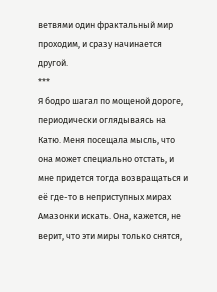ветвями один фрактальный мир проходим, и сразу начинается другой.
***
Я бодро шагал по мощеной дороге, периодически оглядываясь на Катю. Меня посещала мысль, что она может специально отстать, и мне придется тогда возвращаться и её где-то в неприступных мирах Амазонки искать. Она, кажется, не верит, что эти миры только снятся,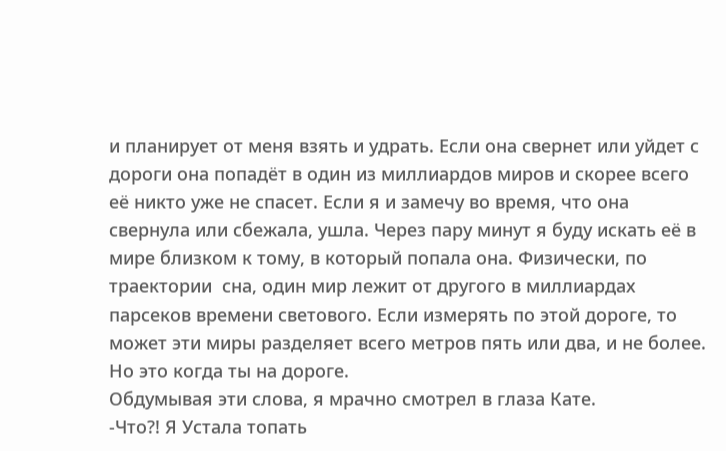и планирует от меня взять и удрать. Если она свернет или уйдет с дороги она попадёт в один из миллиардов миров и скорее всего её никто уже не спасет. Если я и замечу во время, что она свернула или сбежала, ушла. Через пару минут я буду искать её в мире близком к тому, в который попала она. Физически, по траектории  сна, один мир лежит от другого в миллиардах парсеков времени светового. Если измерять по этой дороге, то может эти миры разделяет всего метров пять или два, и не более. Но это когда ты на дороге.
Обдумывая эти слова, я мрачно смотрел в глаза Кате.
-Что?! Я Устала топать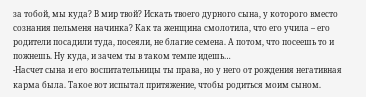за тобой, мы куда? В мир твой? Искать твоего дурного сына, у которого вместо сознания пельменя начинка? Как та женщина смолотила, что его учила – его родители посадили туда, посеяли, не благие семена. А потом, что посеешь то и пожнешь. Ну куда, и зачем ты в таком темпе идешь…
-Насчет сына и его воспитательницы ты права, но у него от рождения негативная карма была. Такое вот испытал притяжение, чтобы родиться моим сыном.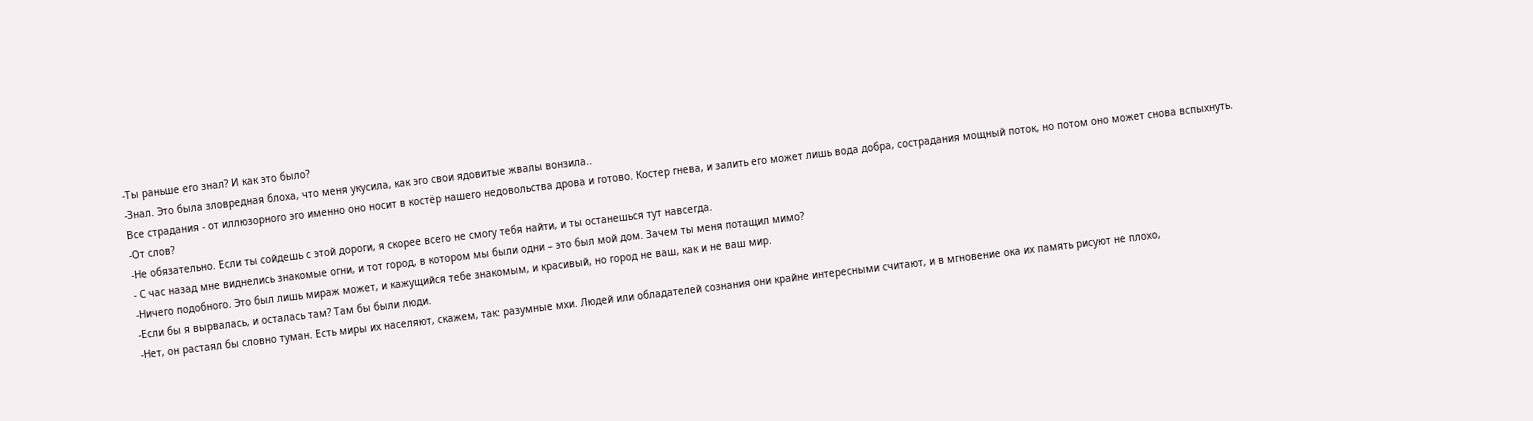-Ты раньше его знал? И как это было?
-Знал. Это была зловредная блоха, что меня укусила, как эго свои ядовитые жвалы вонзила..
Все страдания - от иллюзорного эго именно оно носит в костёр нашего недовольства дрова и готово. Костер гнева, и залить его может лишь вода добра, сострадания мощный поток, но потом оно может снова вспыхнуть.
-От слов?
-Не обязательно. Если ты сойдешь с этой дороги, я скорее всего не смогу тебя найти, и ты останешься тут навсегда.
- С час назад мне виднелись знакомые огни, и тот город, в котором мы были одни – это был мой дом. Зачем ты меня потащил мимо?
-Ничего подобного. Это был лишь мираж может, и кажущийся тебе знакомым, и красивый, но город не ваш, как и не ваш мир.
-Если бы я вырвалась, и осталась там? Там бы были люди.
-Нет, он растаял бы словно туман. Есть миры их населяют, скажем, так: разумные мхи. Людей или обладателей сознания они крайне интересными считают, и в мгновение ока их память рисуют не плохо,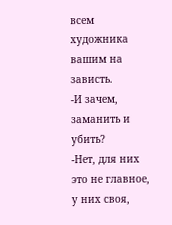всем художника вашим на зависть.
-И зачем, заманить и убить?
-Нет, для них это не главное, у них своя,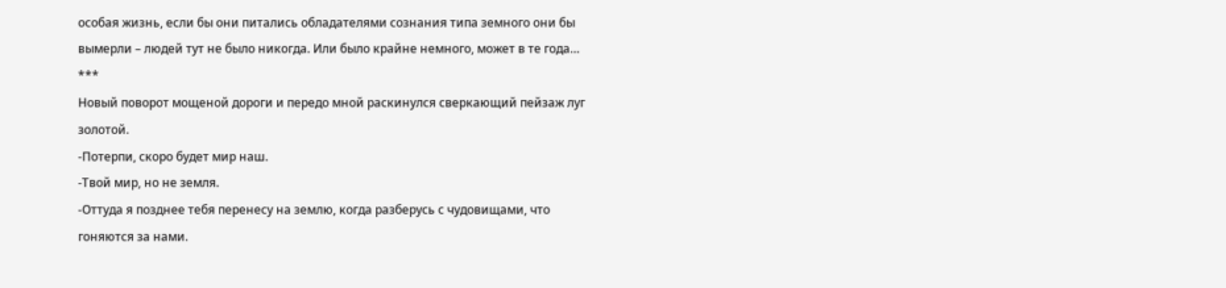особая жизнь, если бы они питались обладателями сознания типа земного они бы вымерли – людей тут не было никогда. Или было крайне немного, может в те года…
***
Новый поворот мощеной дороги и передо мной раскинулся сверкающий пейзаж луг золотой.
-Потерпи, скоро будет мир наш.
-Твой мир, но не земля.
-Оттуда я позднее тебя перенесу на землю, когда разберусь с чудовищами, что гоняются за нами.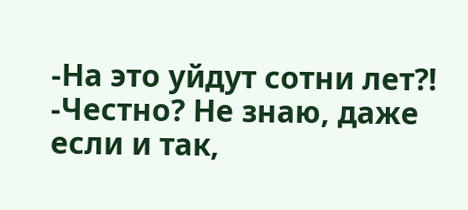-На это уйдут сотни лет?!
-Честно? Не знаю, даже если и так,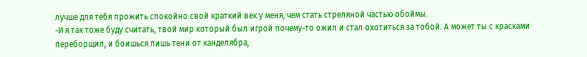лучше для тебя прожить спокойно свой краткий век у меня, чем стать стреляной частью обоймы.
-И я так тоже буду считать, твой мир который был игрой почему-то ожил и стал охотиться за тобой. А может ты с красками переборщил, и боишься лишь тени от канделябра,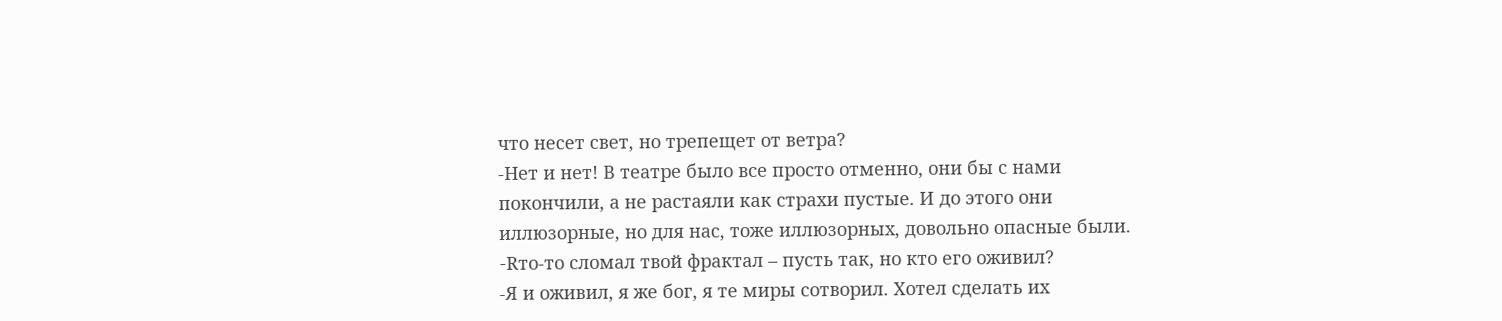что несет свет, но трепещет от ветра?
-Нет и нет! В театре было все просто отменно, они бы с нами покончили, а не растаяли как страхи пустые. И до этого они иллюзорные, но для нас, тоже иллюзорных, довольно опасные были.
-Rто-то сломал твой фрактал – пусть так, но кто его оживил?
-Я и оживил, я же бог, я те миры сотворил. Хотел сделать их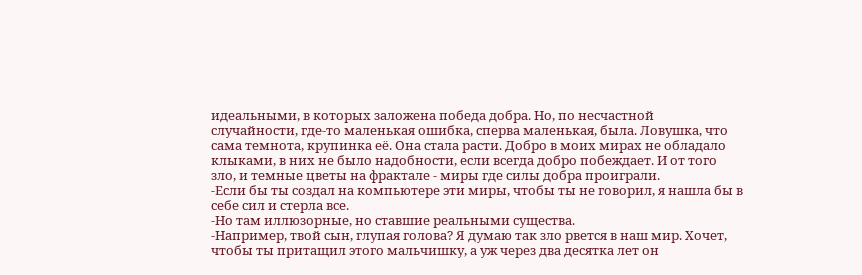идеальными, в которых заложена победа добра. Но, по несчастной случайности, где-то маленькая ошибка, сперва маленькая, была. Ловушка, что сама темнота, крупинка её. Она стала расти. Добро в моих мирах не обладало клыками, в них не было надобности, если всегда добро побеждает. И от того зло, и темные цветы на фрактале - миры где силы добра проиграли.
-Если бы ты создал на компьютере эти миры, чтобы ты не говорил, я нашла бы в себе сил и стерла все.
-Но там иллюзорные, но ставшие реальными существа.
-Например, твой сын, глупая голова? Я думаю так зло рвется в наш мир. Хочет, чтобы ты притащил этого мальчишку, а уж через два десятка лет он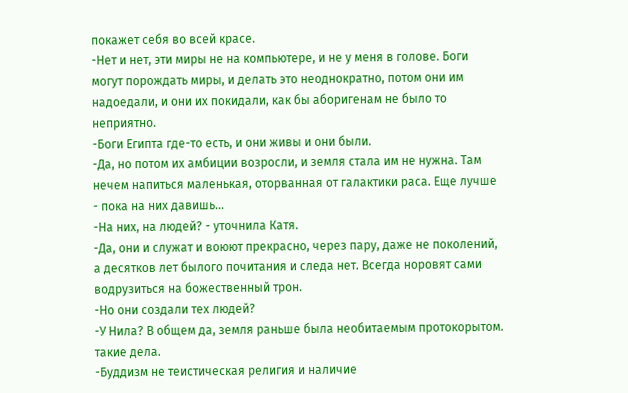покажет себя во всей красе.
-Нет и нет, эти миры не на компьютере, и не у меня в голове. Боги могут порождать миры, и делать это неоднократно, потом они им надоедали, и они их покидали, как бы аборигенам не было то неприятно.
-Боги Египта где-то есть, и они живы и они были.
-Да, но потом их амбиции возросли, и земля стала им не нужна. Там нечем напиться маленькая, оторванная от галактики раса. Еще лучше - пока на них давишь…
-На них, на людей? - уточнила Катя.
-Да, они и служат и воюют прекрасно, через пару, даже не поколений, а десятков лет былого почитания и следа нет. Всегда норовят сами водрузиться на божественный трон.
-Но они создали тех людей?
-У Нила? В общем да, земля раньше была необитаемым протокорытом. такие дела.
-Буддизм не теистическая религия и наличие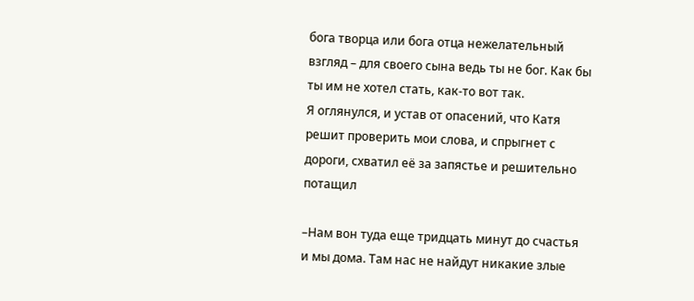бога творца или бога отца нежелательный взгляд – для своего сына ведь ты не бог. Как бы ты им не хотел стать, как-то вот так.
Я оглянулся, и устав от опасений, что Катя решит проверить мои слова, и спрыгнет с дороги, схватил её за запястье и решительно потащил

–Нам вон туда еще тридцать минут до счастья и мы дома. Там нас не найдут никакие злые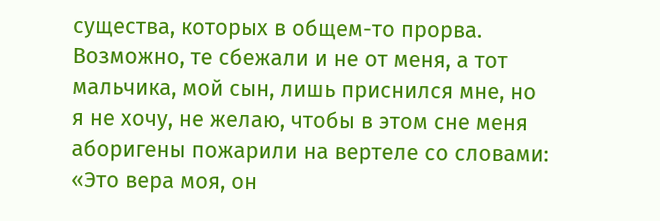существа, которых в общем-то прорва. Возможно, те сбежали и не от меня, а тот мальчика, мой сын, лишь приснился мне, но я не хочу, не желаю, чтобы в этом сне меня аборигены пожарили на вертеле со словами: «Это вера моя, он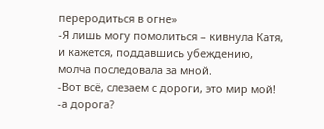переродиться в огне»
-Я лишь могу помолиться – кивнула Катя, и кажется, поддавшись убеждению, молча последовала за мной.
-Вот всё, слезаем с дороги, это мир мой!
-а дорога?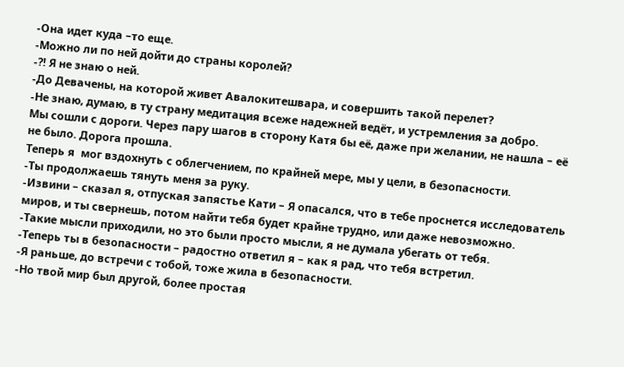-Она идет куда –то еще.
-Можно ли по ней дойти до страны королей?
-?! Я не знаю о ней.
-До Девачены, на которой живет Авалокитешвара, и совершить такой перелет?
-Не знаю, думаю, в ту страну медитация всеже надежней ведёт, и устремления за добро.
Мы сошли с дороги. Через пару шагов в сторону Катя бы её, даже при желании, не нашла – её не было. Дорога прошла.
Теперь я  мог вздохнуть с облегчением, по крайней мере, мы у цели, в безопасности.
-Ты продолжаешь тянуть меня за руку.
-Извини – сказал я, отпуская запястье Кати – Я опасался, что в тебе проснется исследователь миров, и ты свернешь, потом найти тебя будет крайне трудно, или даже невозможно.
-Такие мысли приходили, но это были просто мысли, я не думала убегать от тебя.
-Теперь ты в безопасности – радостно ответил я – как я рад, что тебя встретил.
-Я раньше, до встречи с тобой, тоже жила в безопасности.
-Но твой мир был другой, более простая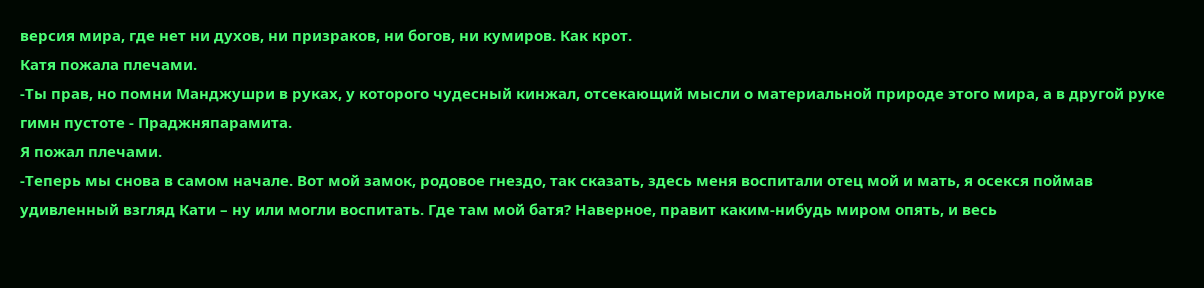версия мира, где нет ни духов, ни призраков, ни богов, ни кумиров. Как крот.
Катя пожала плечами.
-Ты прав, но помни Манджушри в руках, у которого чудесный кинжал, отсекающий мысли о материальной природе этого мира, а в другой руке гимн пустоте - Праджняпарамита.
Я пожал плечами.
-Теперь мы снова в самом начале. Вот мой замок, родовое гнездо, так сказать, здесь меня воспитали отец мой и мать, я осекся поймав удивленный взгляд Кати – ну или могли воспитать. Где там мой батя? Наверное, правит каким-нибудь миром опять, и весь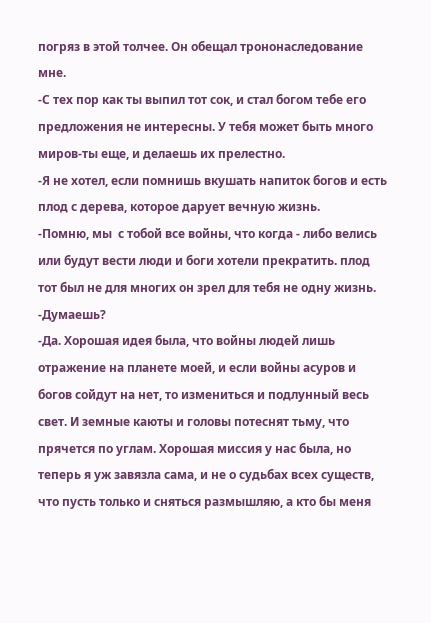погряз в этой толчее. Он обещал трононаследование мне.
-С тех пор как ты выпил тот сок, и стал богом тебе его предложения не интересны. У тебя может быть много миров-ты еще, и делаешь их прелестно.
-Я не хотел, если помнишь вкушать напиток богов и есть плод с дерева, которое дарует вечную жизнь.
-Помню, мы  с тобой все войны, что когда - либо велись или будут вести люди и боги хотели прекратить. плод тот был не для многих он зрел для тебя не одну жизнь.
-Думаешь?
-Да. Хорошая идея была, что войны людей лишь отражение на планете моей, и если войны асуров и богов сойдут на нет, то измениться и подлунный весь свет. И земные каюты и головы потеснят тьму, что прячется по углам. Хорошая миссия у нас была, но теперь я уж завязла сама, и не о судьбах всех существ, что пусть только и сняться размышляю, а кто бы меня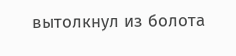вытолкнул из болота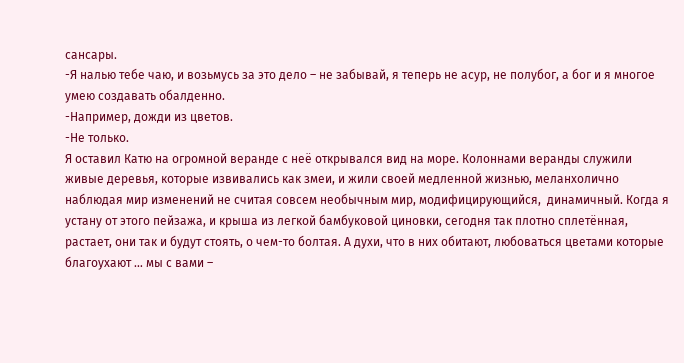сансары.
-Я налью тебе чаю, и возьмусь за это дело – не забывай, я теперь не асур, не полубог, а бог и я многое умею создавать обалденно.
-Например, дожди из цветов.
-Не только.
Я оставил Катю на огромной веранде с неё открывался вид на море. Колоннами веранды служили живые деревья, которые извивались как змеи, и жили своей медленной жизнью, меланхолично наблюдая мир изменений не считая совсем необычным мир, модифицирующийся,  динамичный. Когда я устану от этого пейзажа, и крыша из легкой бамбуковой циновки, сегодня так плотно сплетённая, растает, они так и будут стоять, о чем-то болтая. А духи, что в них обитают, любоваться цветами которые благоухают … мы с вами –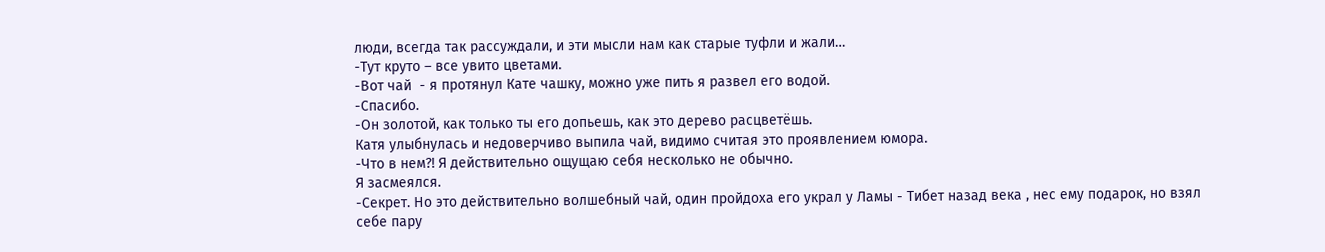люди, всегда так рассуждали, и эти мысли нам как старые туфли и жали…
-Тут круто – все увито цветами.
-Вот чай  - я протянул Кате чашку, можно уже пить я развел его водой.
-Спасибо.
-Он золотой, как только ты его допьешь, как это дерево расцветёшь.
Катя улыбнулась и недоверчиво выпила чай, видимо считая это проявлением юмора.
-Что в нем?! Я действительно ощущаю себя несколько не обычно.
Я засмеялся.
-Секрет. Но это действительно волшебный чай, один пройдоха его украл у Ламы - Тибет назад века , нес ему подарок, но взял себе пару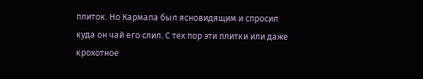плиток. Но Кармапа был ясновидящим и спросил куда он чай его слил. С тех пор эти плитки или даже крохотное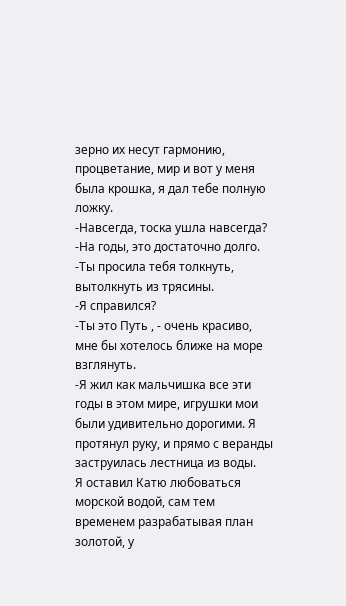зерно их несут гармонию, процветание, мир и вот у меня была крошка, я дал тебе полную ложку.
-Навсегда, тоска ушла навсегда?
-На годы, это достаточно долго.
-Ты просила тебя толкнуть, вытолкнуть из трясины.
-Я справился?
-Ты это Путь , - очень красиво, мне бы хотелось ближе на море взглянуть.
-Я жил как мальчишка все эти годы в этом мире, игрушки мои были удивительно дорогими. Я протянул руку, и прямо с веранды заструилась лестница из воды.
Я оставил Катю любоваться морской водой, сам тем временем разрабатывая план золотой, у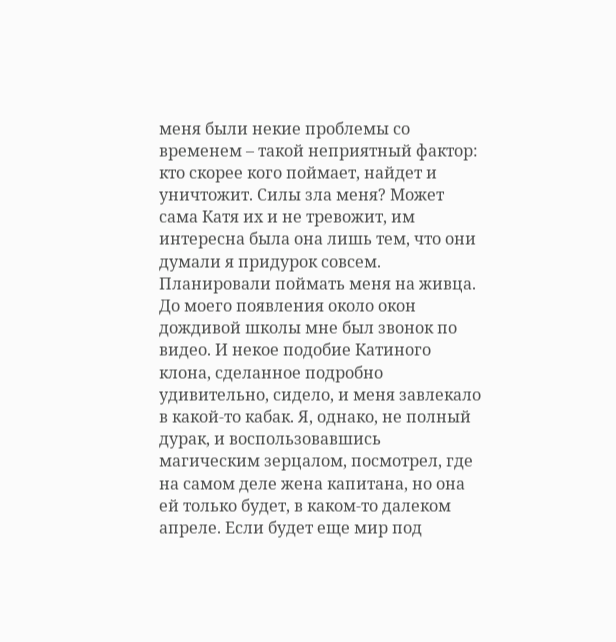меня были некие проблемы со временем – такой неприятный фактор: кто скорее кого поймает, найдет и уничтожит. Силы зла меня? Может сама Катя их и не тревожит, им интересна была она лишь тем, что они думали я придурок совсем. Планировали поймать меня на живца. До моего появления около окон дождивой школы мне был звонок по видео. И некое подобие Катиного клона, сделанное подробно удивительно, сидело, и меня завлекало в какой-то кабак. Я, однако, не полный дурак, и воспользовавшись магическим зерцалом, посмотрел, где на самом деле жена капитана, но она ей только будет, в каком-то далеком апреле. Если будет еще мир под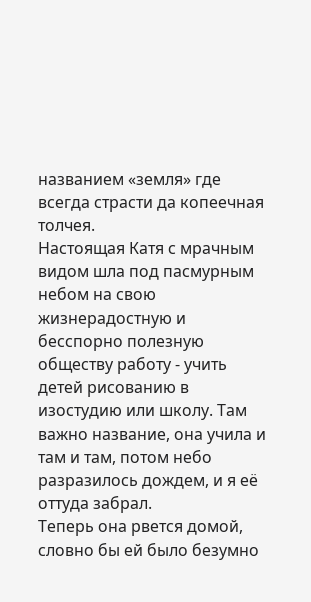названием «земля» где всегда страсти да копеечная толчея.
Настоящая Катя с мрачным видом шла под пасмурным небом на свою жизнерадостную и бесспорно полезную обществу работу - учить детей рисованию в изостудию или школу. Там важно название, она учила и там и там, потом небо разразилось дождем, и я её оттуда забрал.
Теперь она рвется домой, словно бы ей было безумно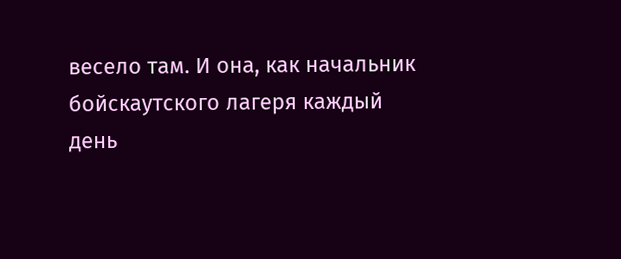весело там. И она, как начальник бойскаутского лагеря каждый день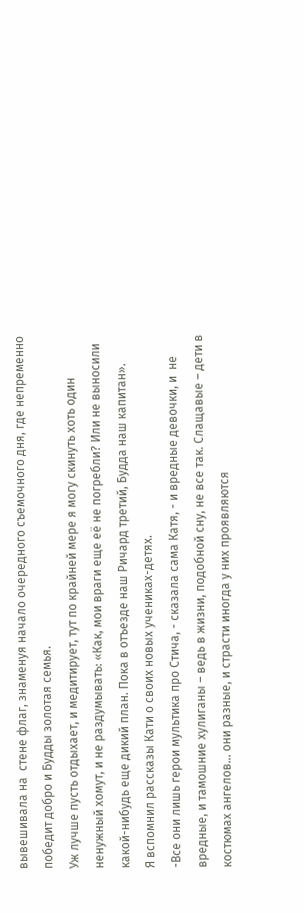вывешивала на  стене флаг, знаменуя начало очередного съемочного дня, где непременно победит добро и Будды золотая семья.
Уж лучше пусть отдыхает, и медитирует, тут по крайней мере я могу скинуть хоть один ненужный хомут, и не раздумывать: «Как, мои враги еще её не погребли? Или не выносили какой-нибудь еще дикий план. Пока в отъезде наш Ричард третий, Будда наш капитан».
Я вспомнил рассказы Кати о своих новых учениках-детях.
-Все они лишь герои мультика про Стича, - сказала сама Катя, - и вредные девочки, и  не вредные, и тамошние хулиганы – ведь в жизни, подобной сну, не все так. Слащавые – дети в костюмах ангелов… они разные, и страсти иногда у них проявляются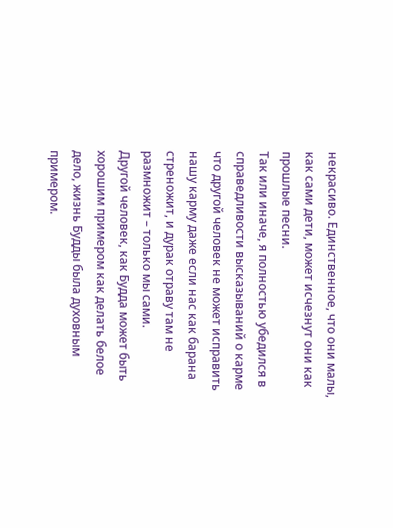некрасиво. Единственное, что они малы, как сами дети, может исчезнут они как прошлые песни.
Так или иначе, я полностью убедился в справедливости высказываний о карме что другой человек не может исправить нашу карму даже если нас как барана стреножит, и дурак отраву там не размножит – только мы сами.
Другой человек, как Будда может быть хорошим примером как делать белое дело, жизнь Будды была духовным примером.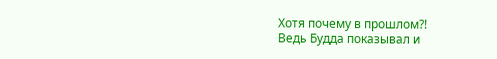Хотя почему в прошлом?!
Ведь Будда показывал и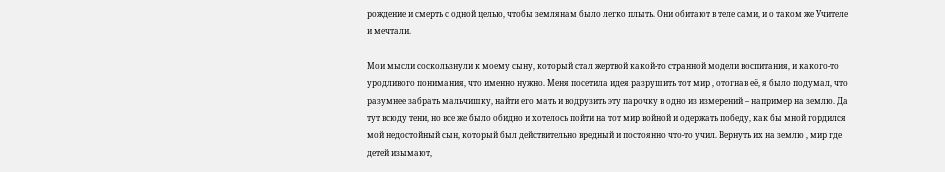рождение и смерть с одной целью, чтобы землянам было легко плыть. Они обитают в теле сами, и о таком же Учителе и мечтали.

Мои мысли соскользнули к моему сыну, который стал жертвой какой-то странной модели воспитания, и какого-то уродливого понимания, что именно нужно. Меня посетила идея разрушить тот мир , отогнав её, я было подумал, что разумнее забрать мальчишку, найти его мать и водрузить эту парочку в одно из измерений – например на землю. Да тут всюду тени, но все же было обидно и хотелось пойти на тот мир войной и одержать победу, как бы мной гордился мой недостойный сын, который был действительно вредный и постоянно что-то учил. Вернуть их на землю , мир где детей изымают,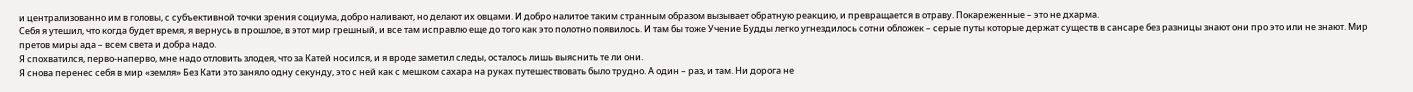и централизованно им в головы, с субъективной точки зрения социума, добро наливают, но делают их овцами. И добро налитое таким странным образом вызывает обратную реакцию, и превращается в отраву. Покареженные – это не дхарма.
Себя я утешил, что когда будет время, я вернусь в прошлое, в этот мир грешный, и все там исправлю еще до того как это полотно появилось. И там бы тоже Учение Будды легко угнездилось сотни обложек – серые путы которые держат существ в сансаре без разницы знают они про это или не знают. Мир претов миры ада – всем света и добра надо.
Я спохватился, перво-наперво, мне надо отловить злодея, что за Катей носился, и я вроде заметил следы, осталось лишь выяснить те ли они.
Я снова перенес себя в мир «земля» Без Кати это заняло одну секунду, это с ней как с мешком сахара на руках путешествовать было трудно. А один – раз, и там. Ни дорога не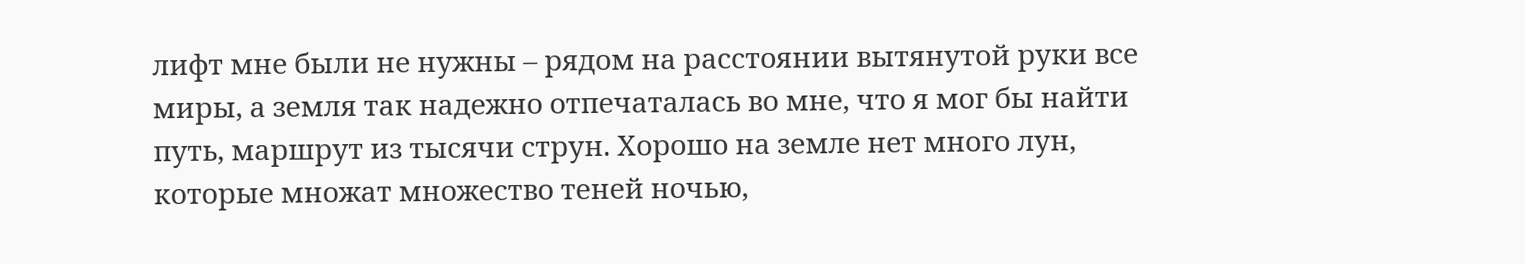лифт мне были не нужны – рядом на расстоянии вытянутой руки все миры, а земля так надежно отпечаталась во мне, что я мог бы найти путь, маршрут из тысячи струн. Хорошо на земле нет много лун, которые множат множество теней ночью,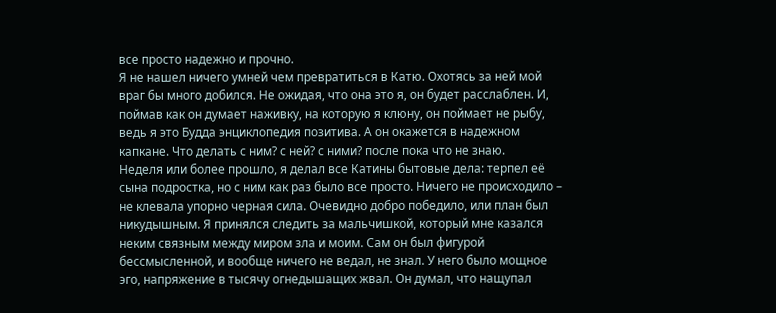все просто надежно и прочно.
Я не нашел ничего умней чем превратиться в Катю. Охотясь за ней мой враг бы много добился. Не ожидая, что она это я, он будет расслаблен. И, поймав как он думает наживку, на которую я клюну, он поймает не рыбу, ведь я это Будда энциклопедия позитива. А он окажется в надежном капкане. Что делать с ним? с ней? с ними? после пока что не знаю.
Неделя или более прошло, я делал все Катины бытовые дела: терпел её сына подростка, но с ним как раз было все просто. Ничего не происходило – не клевала упорно черная сила. Очевидно добро победило, или план был никудышным. Я принялся следить за мальчишкой, который мне казался неким связным между миром зла и моим. Сам он был фигурой бессмысленной, и вообще ничего не ведал, не знал. У него было мощное эго, напряжение в тысячу огнедышащих жвал. Он думал, что нащупал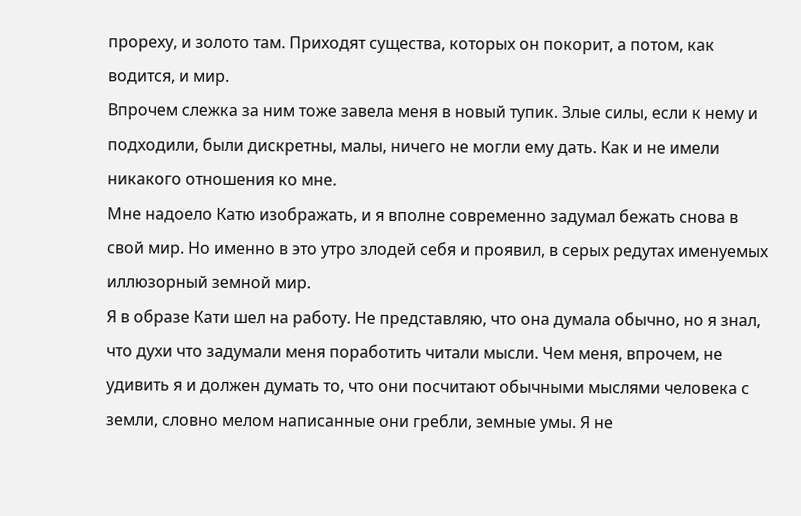прореху, и золото там. Приходят существа, которых он покорит, а потом, как водится, и мир.
Впрочем слежка за ним тоже завела меня в новый тупик. Злые силы, если к нему и подходили, были дискретны, малы, ничего не могли ему дать. Как и не имели никакого отношения ко мне.
Мне надоело Катю изображать, и я вполне современно задумал бежать снова в свой мир. Но именно в это утро злодей себя и проявил, в серых редутах именуемых иллюзорный земной мир.
Я в образе Кати шел на работу. Не представляю, что она думала обычно, но я знал, что духи что задумали меня поработить читали мысли. Чем меня, впрочем, не удивить я и должен думать то, что они посчитают обычными мыслями человека с земли, словно мелом написанные они гребли, земные умы. Я не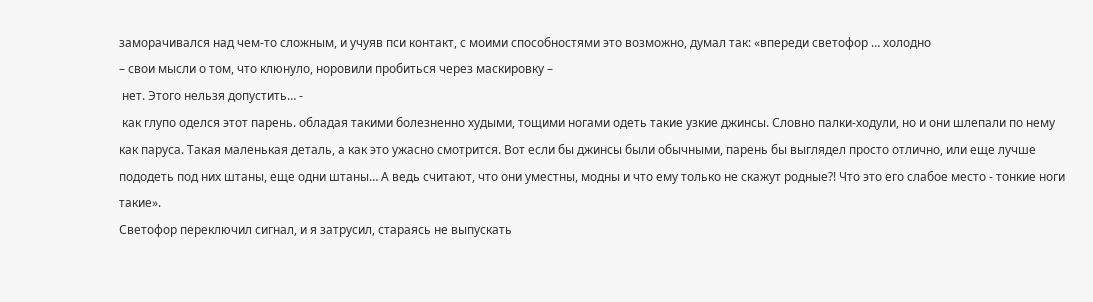заморачивался над чем-то сложным, и учуяв пси контакт, с моими способностями это возможно, думал так: «впереди светофор … холодно
– свои мысли о том, что клюнуло, норовили пробиться через маскировку –
 нет. Этого нельзя допустить… -
 как глупо оделся этот парень. обладая такими болезненно худыми, тощими ногами одеть такие узкие джинсы. Словно палки-ходули, но и они шлепали по нему как паруса. Такая маленькая деталь, а как это ужасно смотрится. Вот если бы джинсы были обычными, парень бы выглядел просто отлично, или еще лучше пододеть под них штаны, еще одни штаны… А ведь считают, что они уместны, модны и что ему только не скажут родные?! Что это его слабое место - тонкие ноги такие».
Светофор переключил сигнал, и я затрусил, стараясь не выпускать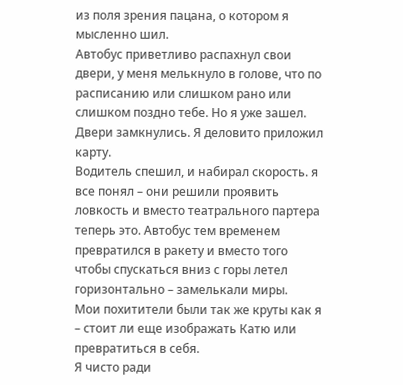из поля зрения пацана, о котором я мысленно шил.
Автобус приветливо распахнул свои двери, у меня мелькнуло в голове, что по расписанию или слишком рано или слишком поздно тебе. Но я уже зашел. Двери замкнулись. Я деловито приложил карту.
Водитель спешил, и набирал скорость. я все понял – они решили проявить ловкость и вместо театрального партера теперь это. Автобус тем временем превратился в ракету и вместо того чтобы спускаться вниз с горы летел горизонтально – замелькали миры.
Мои похитители были так же круты как я – стоит ли еще изображать Катю или превратиться в себя.
Я чисто ради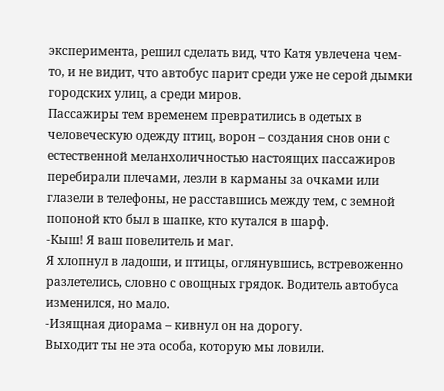эксперимента, решил сделать вид, что Катя увлечена чем-то, и не видит, что автобус парит среди уже не серой дымки городских улиц, а среди миров.
Пассажиры тем временем превратились в одетых в человеческую одежду птиц, ворон – создания снов они с естественной меланхоличностью настоящих пассажиров перебирали плечами, лезли в карманы за очками или глазели в телефоны, не расставшись между тем, с земной попоной кто был в шапке, кто кутался в шарф.
-Кыш! Я ваш повелитель и маг.
Я хлопнул в ладоши, и птицы, оглянувшись, встревоженно разлетелись, словно с овощных грядок. Водитель автобуса изменился, но мало.
-Изящная диорама – кивнул он на дорогу.
Выходит ты не эта особа, которую мы ловили.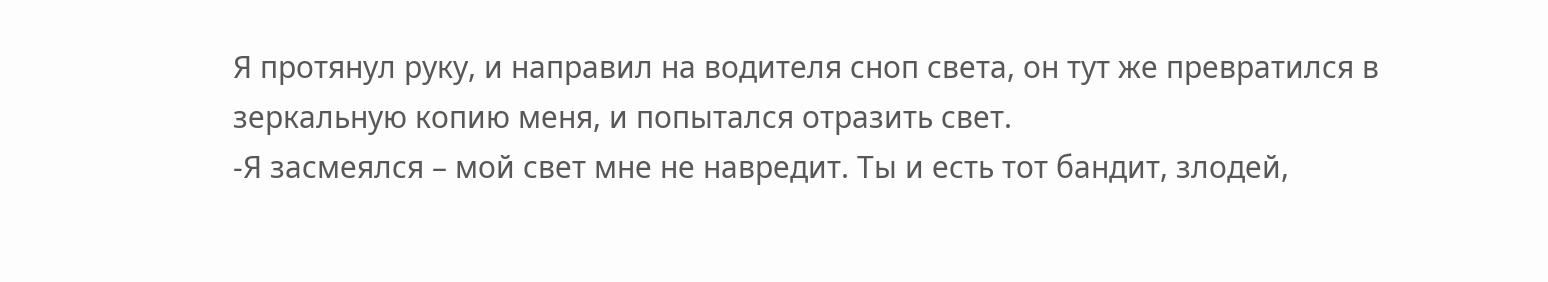Я протянул руку, и направил на водителя сноп света, он тут же превратился в зеркальную копию меня, и попытался отразить свет.
-Я засмеялся – мой свет мне не навредит. Ты и есть тот бандит, злодей,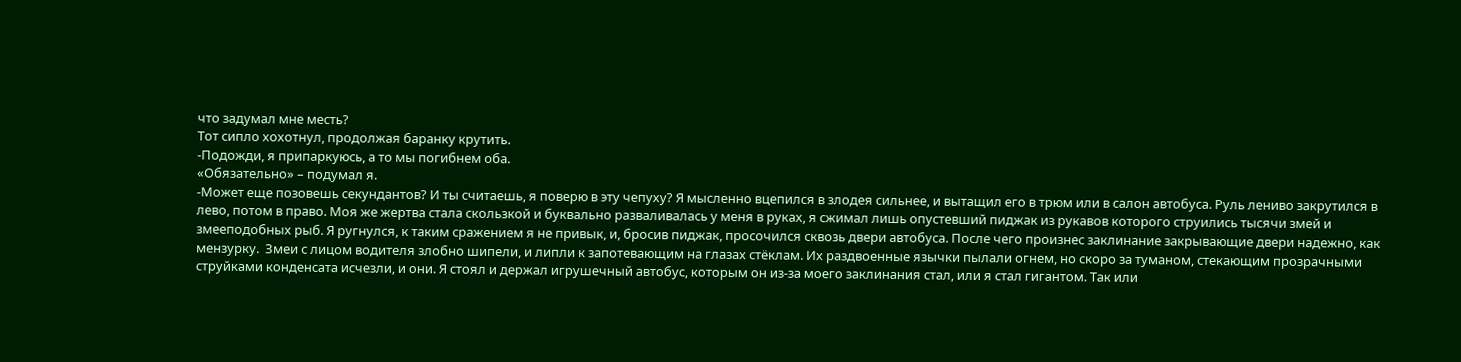что задумал мне месть?
Тот сипло хохотнул, продолжая баранку крутить.
-Подожди, я припаркуюсь, а то мы погибнем оба.
«Обязательно» – подумал я.
-Может еще позовешь секундантов? И ты считаешь, я поверю в эту чепуху? Я мысленно вцепился в злодея сильнее, и вытащил его в трюм или в салон автобуса. Руль лениво закрутился в лево, потом в право. Моя же жертва стала скользкой и буквально разваливалась у меня в руках, я сжимал лишь опустевший пиджак из рукавов которого струились тысячи змей и змееподобных рыб. Я ругнулся, к таким сражением я не привык, и, бросив пиджак, просочился сквозь двери автобуса. После чего произнес заклинание закрывающие двери надежно, как мензурку.  Змеи с лицом водителя злобно шипели, и липли к запотевающим на глазах стёклам. Их раздвоенные язычки пылали огнем, но скоро за туманом, стекающим прозрачными струйками конденсата исчезли, и они. Я стоял и держал игрушечный автобус, которым он из-за моего заклинания стал, или я стал гигантом. Так или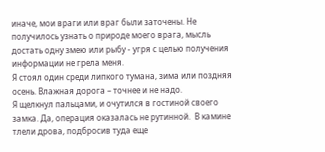иначе, мои враги или враг были заточены. Не получилось узнать о природе моего врага, мысль достать одну змею или рыбу - угря с целью получения информации не грела меня.
Я стоял один среди липкого тумана, зима или поздняя осень. Влажная дорога – точнее и не надо.
Я щелкнул пальцами, и очутился в гостиной своего замка. Да, операция оказалась не рутинной.  В камине тлели дрова, подбросив туда еще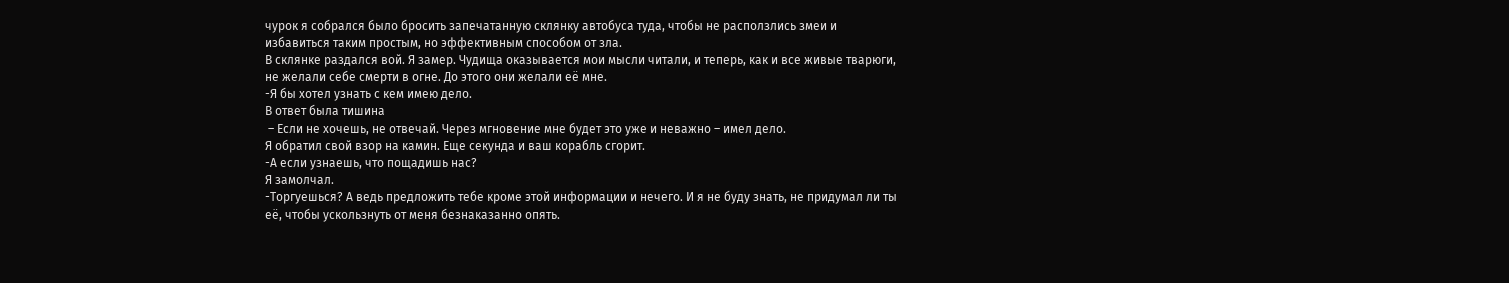чурок я собрался было бросить запечатанную склянку автобуса туда, чтобы не расползлись змеи и избавиться таким простым, но эффективным способом от зла.
В склянке раздался вой. Я замер. Чудища оказывается мои мысли читали, и теперь, как и все живые тварюги, не желали себе смерти в огне. До этого они желали её мне.
-Я бы хотел узнать с кем имею дело.
В ответ была тишина
 – Если не хочешь, не отвечай. Через мгновение мне будет это уже и неважно – имел дело.
Я обратил свой взор на камин. Еще секунда и ваш корабль сгорит.
-А если узнаешь, что пощадишь нас?
Я замолчал.
-Торгуешься? А ведь предложить тебе кроме этой информации и нечего. И я не буду знать, не придумал ли ты её, чтобы ускользнуть от меня безнаказанно опять.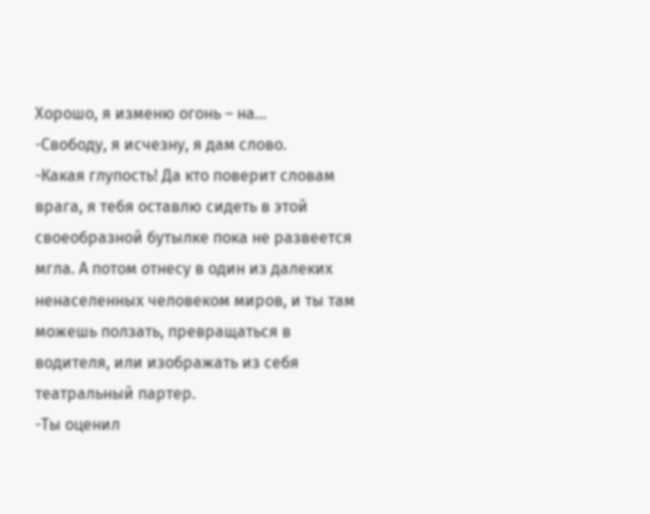Хорошо, я изменю огонь – на…
-Свободу, я исчезну, я дам слово.
-Какая глупость! Да кто поверит словам врага, я тебя оставлю сидеть в этой своеобразной бутылке пока не развеется мгла. А потом отнесу в один из далеких ненаселенных человеком миров, и ты там можешь ползать, превращаться в водителя, или изображать из себя театральный партер.
-Ты оценил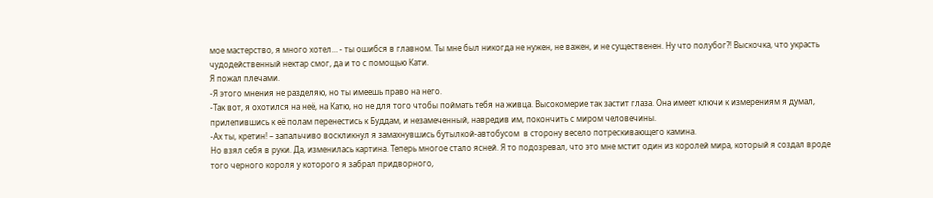мое мастерство, я много хотел… - ты ошибся в главном. Ты мне был никогда не нужен, не важен, и не существенен. Ну что полубог?! Выскочка, что украсть чудодейственный нектар смог, да и то с помощью Кати.
Я пожал плечами.
-Я этого мнения не разделяю, но ты имеешь право на него.
-Так вот, я охотился на неё, на Катю, но не для того чтобы поймать тебя на живца. Высокомерие так застит глаза. Она имеет ключи к измерениям я думал, прилепившись к её полам перенестись к Буддам, и незамеченный, навредив им, покончить с миром человечины.
-Ах ты, кретин! – запальчиво воскликнул я замахнувшись бутылкой-автобусом  в сторону весело потрескивающего камина.
Но взял себя в руки. Да, изменилась картина. Теперь многое стало ясней. Я то подозревал, что это мне мстит один из королей мира, который я создал вроде того черного короля у которого я забрал придворного,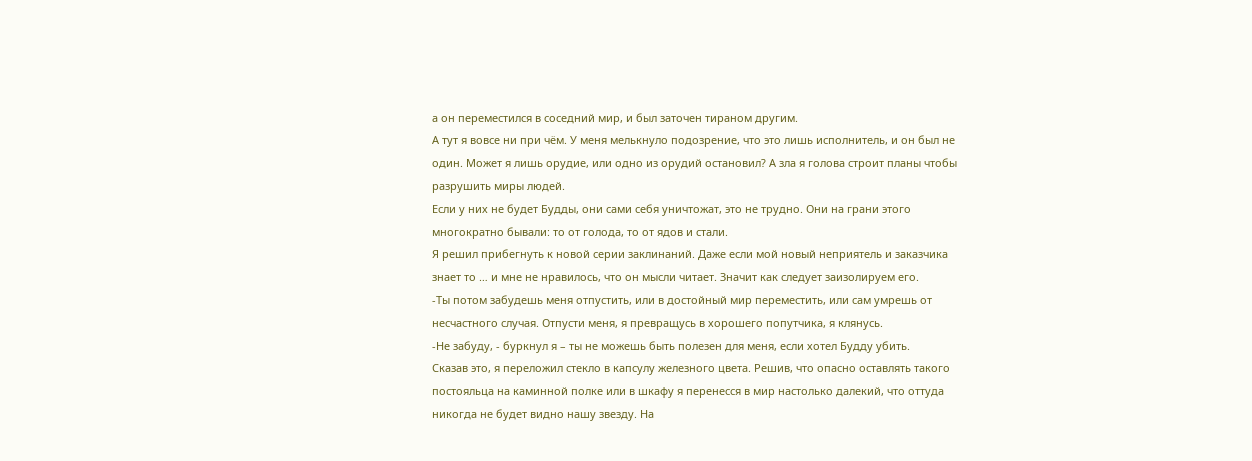а он переместился в соседний мир, и был заточен тираном другим.
А тут я вовсе ни при чём. У меня мелькнуло подозрение, что это лишь исполнитель, и он был не один. Может я лишь орудие, или одно из орудий остановил? А зла я голова строит планы чтобы разрушить миры людей.
Если у них не будет Будды, они сами себя уничтожат, это не трудно. Они на грани этого многократно бывали: то от голода, то от ядов и стали.
Я решил прибегнуть к новой серии заклинаний. Даже если мой новый неприятель и заказчика знает то … и мне не нравилось, что он мысли читает. Значит как следует заизолируем его.
-Ты потом забудешь меня отпустить, или в достойный мир переместить, или сам умрешь от несчастного случая. Отпусти меня, я превращусь в хорошего попутчика, я клянусь.
-Не забуду, - буркнул я – ты не можешь быть полезен для меня, если хотел Будду убить.
Сказав это, я переложил стекло в капсулу железного цвета. Решив, что опасно оставлять такого постояльца на каминной полке или в шкафу я перенесся в мир настолько далекий, что оттуда никогда не будет видно нашу звезду. На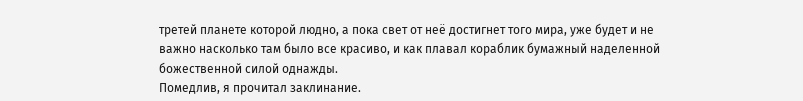третей планете которой людно, а пока свет от неё достигнет того мира, уже будет и не важно насколько там было все красиво, и как плавал кораблик бумажный наделенной божественной силой однажды.
Помедлив, я прочитал заклинание.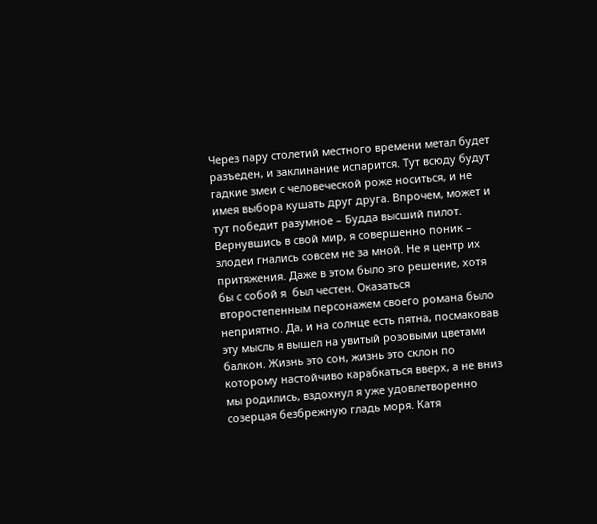Через пару столетий местного времени метал будет разъеден, и заклинание испарится. Тут всюду будут гадкие змеи с человеческой роже носиться, и не имея выбора кушать друг друга. Впрочем, может и тут победит разумное – Будда высший пилот.
Вернувшись в свой мир, я совершенно поник – злодеи гнались совсем не за мной. Не я центр их притяжения. Даже в этом было эго решение, хотя бы с собой я  был честен. Оказаться второстепенным персонажем своего романа было неприятно. Да, и на солнце есть пятна, посмаковав эту мысль я вышел на увитый розовыми цветами балкон. Жизнь это сон, жизнь это склон по которому настойчиво карабкаться вверх, а не вниз мы родились, вздохнул я уже удовлетворенно созерцая безбрежную гладь моря. Катя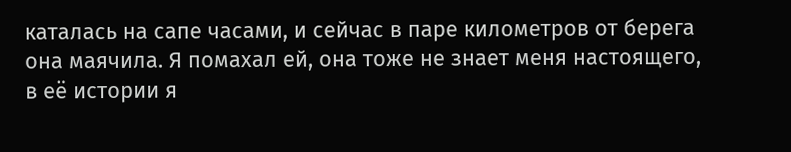каталась на сапе часами, и сейчас в паре километров от берега она маячила. Я помахал ей, она тоже не знает меня настоящего, в её истории я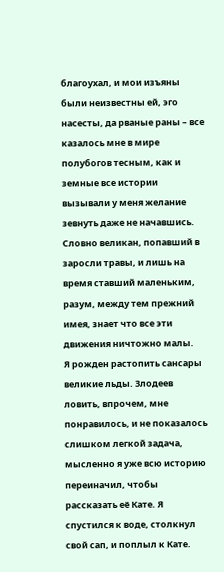благоухал, и мои изъяны были неизвестны ей, эго насесты, да рваные раны – все казалось мне в мире полубогов тесным, как и земные все истории вызывали у меня желание зевнуть даже не начавшись. Словно великан, попавший в заросли травы, и лишь на время ставший маленьким, разум, между тем прежний имея, знает что все эти движения ничтожно малы.
Я рожден растопить сансары великие льды. Злодеев ловить, впрочем, мне понравилось, и не показалось слишком легкой задача, мысленно я уже всю историю переиначил, чтобы рассказать её Кате. Я спустился к воде, столкнул свой сап, и поплыл к Кате.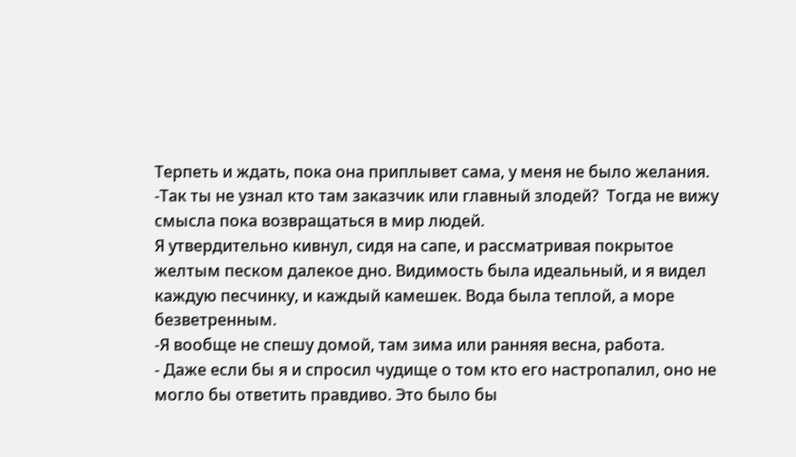Терпеть и ждать, пока она приплывет сама, у меня не было желания.
-Так ты не узнал кто там заказчик или главный злодей?  Тогда не вижу смысла пока возвращаться в мир людей.
Я утвердительно кивнул, сидя на сапе, и рассматривая покрытое желтым песком далекое дно. Видимость была идеальный, и я видел каждую песчинку, и каждый камешек. Вода была теплой, а море безветренным.
-Я вообще не спешу домой, там зима или ранняя весна, работа.
- Даже если бы я и спросил чудище о том кто его настропалил, оно не могло бы ответить правдиво. Это было бы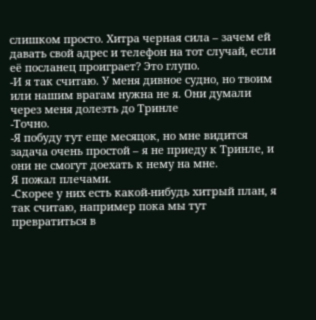слишком просто. Хитра черная сила – зачем ей давать свой адрес и телефон на тот случай, если её посланец проиграет? Это глупо.
-И я так считаю. У меня дивное судно, но твоим  или нашим врагам нужна не я. Они думали через меня долезть до Тринле
-Точно.
-Я побуду тут еще месяцок, но мне видится задача очень простой – я не приеду к Тринле, и они не смогут доехать к нему на мне.
Я пожал плечами.
-Скорее у них есть какой-нибудь хитрый план, я так считаю, например пока мы тут превратиться в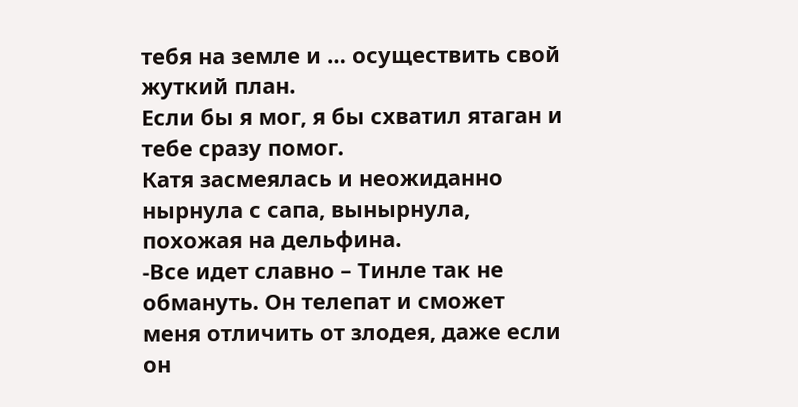тебя на земле и … осуществить свой жуткий план.
Если бы я мог, я бы схватил ятаган и тебе сразу помог.
Катя засмеялась и неожиданно нырнула с сапа, вынырнула, похожая на дельфина.
-Все идет славно – Тинле так не обмануть. Он телепат и сможет меня отличить от злодея, даже если он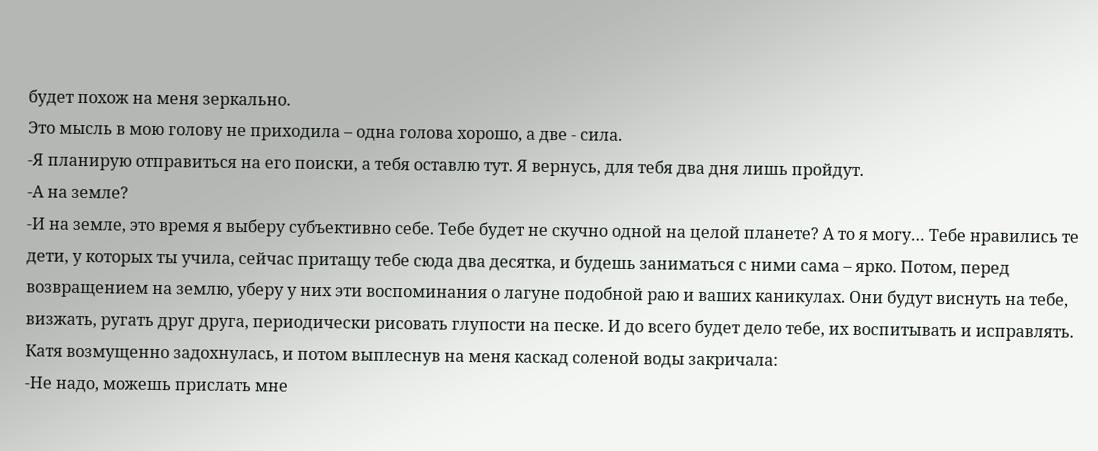будет похож на меня зеркально.
Это мысль в мою голову не приходила – одна голова хорошо, а две - сила.
-Я планирую отправиться на его поиски, а тебя оставлю тут. Я вернусь, для тебя два дня лишь пройдут.
-А на земле?
-И на земле, это время я выберу субъективно себе. Тебе будет не скучно одной на целой планете? А то я могу… Тебе нравились те дети, у которых ты учила, сейчас притащу тебе сюда два десятка, и будешь заниматься с ними сама – ярко. Потом, перед  возвращением на землю, уберу у них эти воспоминания о лагуне подобной раю и ваших каникулах. Они будут виснуть на тебе, визжать, ругать друг друга, периодически рисовать глупости на песке. И до всего будет дело тебе, их воспитывать и исправлять.
Катя возмущенно задохнулась, и потом выплеснув на меня каскад соленой воды закричала:
-Не надо, можешь прислать мне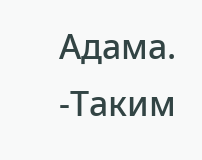Адама.
-Таким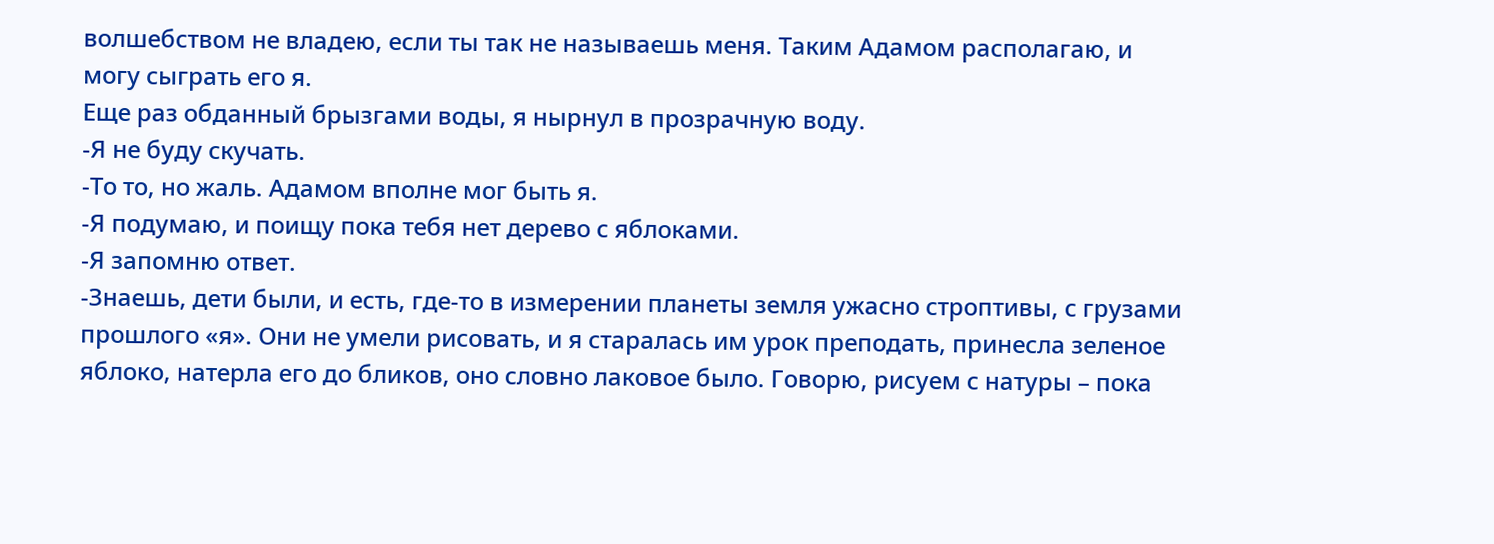волшебством не владею, если ты так не называешь меня. Таким Адамом располагаю, и могу сыграть его я.
Еще раз обданный брызгами воды, я нырнул в прозрачную воду.
-Я не буду скучать.
-То то, но жаль. Адамом вполне мог быть я.
-Я подумаю, и поищу пока тебя нет дерево с яблоками.
-Я запомню ответ.
-Знаешь, дети были, и есть, где-то в измерении планеты земля ужасно строптивы, с грузами прошлого «я». Они не умели рисовать, и я старалась им урок преподать, принесла зеленое яблоко, натерла его до бликов, оно словно лаковое было. Говорю, рисуем с натуры – пока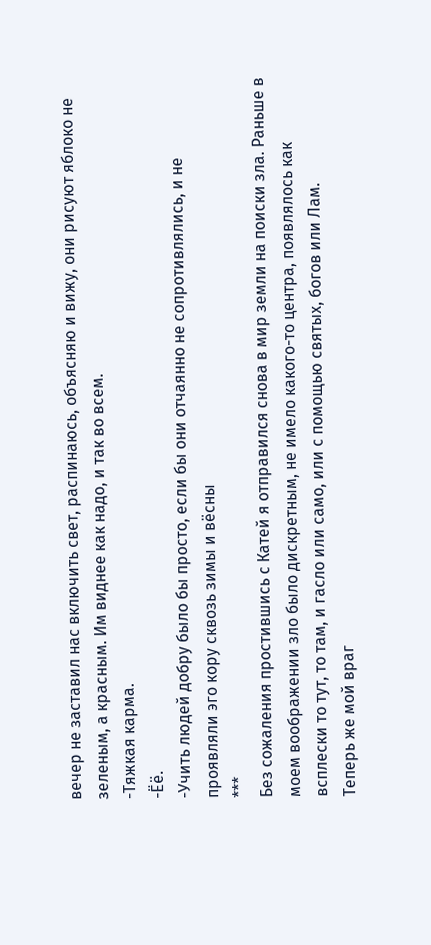вечер не заставил нас включить свет, распинаюсь, объясняю и вижу, они рисуют яблоко не зеленым, а красным. Им виднее как надо, и так во всем.
-Тяжкая карма.
-Ёё.
-Учить людей добру было бы просто, если бы они отчаянно не сопротивлялись, и не проявляли эго кору сквозь зимы и вёсны
***
Без сожаления простившись с Катей я отправился снова в мир земли на поиски зла. Раньше в моем воображении зло было дискретным, не имело какого-то центра, появлялось как всплески то тут, то там, и гасло или само, или с помощью святых, богов или Лам.
Теперь же мой враг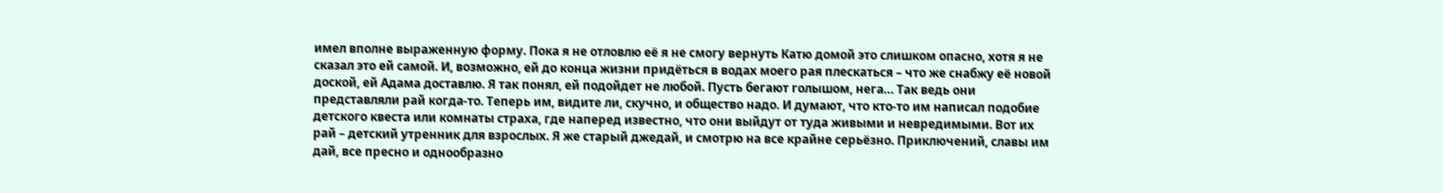имел вполне выраженную форму. Пока я не отловлю её я не смогу вернуть Катю домой это слишком опасно, хотя я не сказал это ей самой. И, возможно, ей до конца жизни придёться в водах моего рая плескаться – что же снабжу её новой доской, ей Адама доставлю. Я так понял, ей подойдет не любой. Пусть бегают голышом, нега… Так ведь они представляли рай когда-то. Теперь им, видите ли, скучно, и общество надо. И думают, что кто-то им написал подобие детского квеста или комнаты страха, где наперед известно, что они выйдут от туда живыми и невредимыми. Вот их рай – детский утренник для взрослых. Я же старый джедай, и смотрю на все крайне серьёзно. Приключений, славы им дай, все пресно и однообразно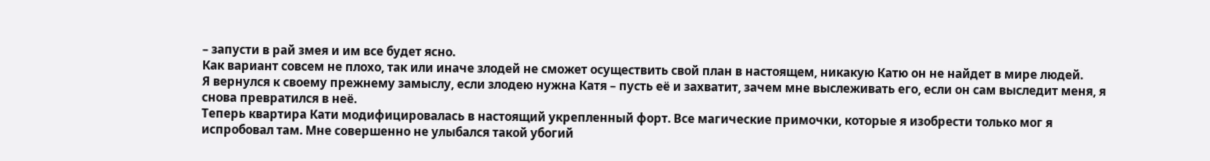– запусти в рай змея и им все будет ясно.
Как вариант совсем не плохо, так или иначе злодей не сможет осуществить свой план в настоящем, никакую Катю он не найдет в мире людей.
Я вернулся к своему прежнему замыслу, если злодею нужна Катя – пусть её и захватит, зачем мне выслеживать его, если он сам выследит меня, я снова превратился в неё.
Теперь квартира Кати модифицировалась в настоящий укрепленный форт. Все магические примочки, которые я изобрести только мог я испробовал там. Мне совершенно не улыбался такой убогий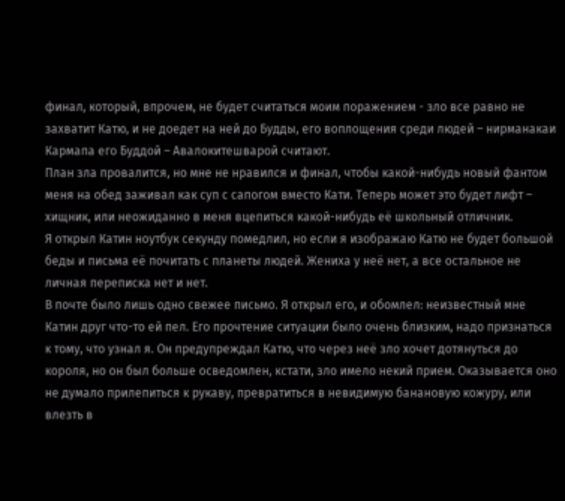финал, который, впрочем, не будет считаться моим поражением - зло все равно не захватит Катю, и не доедет на ней до Будды, его воплощения среди людей – нирманакаи Кармапа его Буддой – Авалокитешварой считают.
План зла провалится, но мне не нравился и финал, чтобы какой-нибудь новый фантом меня на обед заживал как суп с сапогом вместо Кати. Теперь может это будет лифт – хищник, или неожиданно в меня вцепиться какой-нибудь её школьный отличник.
Я открыл Катин ноутбук секунду помедлил, но если я изображаю Катю не будет большой беды и письма её почитать с планеты людей. Жениха у неё нет, а все остальное не личная переписка нет и нет.
В почте было лишь одно свежее письмо. Я открыл его, и обомлел: неизвестный мне Катин друг что-то ей пел. Его прочтение ситуации было очень близким, надо признаться к тому, что узнал я. Он предупреждал Катю, что через неё зло хочет дотянуться до короля, но он был больше осведомлен, кстати, зло имело некий прием. Оказывается оно не думало прилепиться к рукаву, превратиться в невидимую банановую кожуру, или влезть в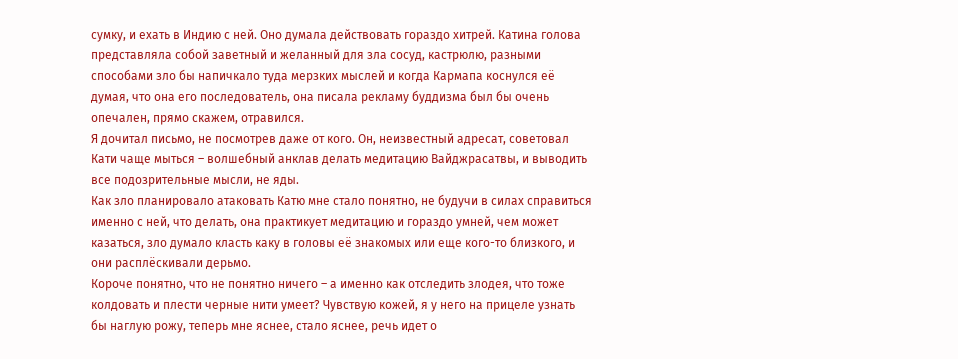сумку, и ехать в Индию с ней. Оно думала действовать гораздо хитрей. Катина голова представляла собой заветный и желанный для зла сосуд, кастрюлю, разными способами зло бы напичкало туда мерзких мыслей и когда Кармапа коснулся её думая, что она его последователь, она писала рекламу буддизма был бы очень опечален, прямо скажем, отравился.
Я дочитал письмо, не посмотрев даже от кого. Он, неизвестный адресат, советовал Кати чаще мыться – волшебный анклав делать медитацию Вайджрасатвы, и выводить все подозрительные мысли, не яды.
Как зло планировало атаковать Катю мне стало понятно, не будучи в силах справиться именно с ней, что делать, она практикует медитацию и гораздо умней, чем может казаться, зло думало класть каку в головы её знакомых или еще кого-то близкого, и они расплёскивали дерьмо.
Короче понятно, что не понятно ничего – а именно как отследить злодея, что тоже колдовать и плести черные нити умеет? Чувствую кожей, я у него на прицеле узнать бы наглую рожу, теперь мне яснее, стало яснее, речь идет о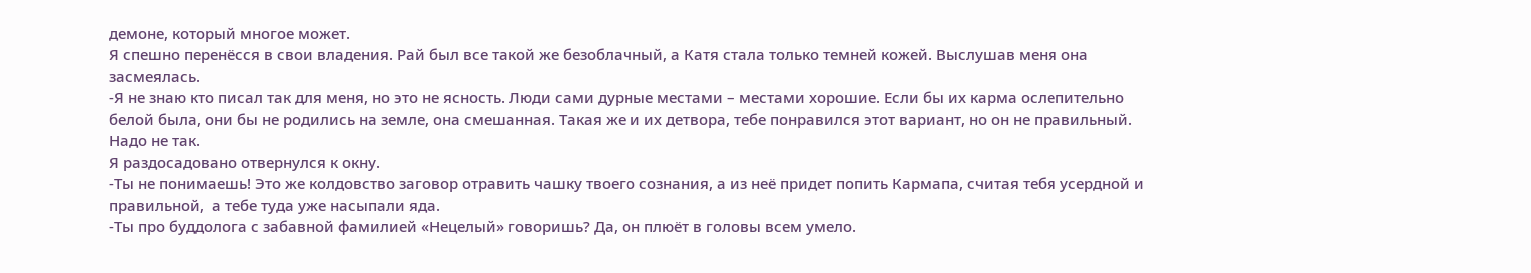демоне, который многое может.
Я спешно перенёсся в свои владения. Рай был все такой же безоблачный, а Катя стала только темней кожей. Выслушав меня она засмеялась.
-Я не знаю кто писал так для меня, но это не ясность. Люди сами дурные местами – местами хорошие. Если бы их карма ослепительно белой была, они бы не родились на земле, она смешанная. Такая же и их детвора, тебе понравился этот вариант, но он не правильный. Надо не так.
Я раздосадовано отвернулся к окну.
-Ты не понимаешь! Это же колдовство заговор отравить чашку твоего сознания, а из неё придет попить Кармапа, считая тебя усердной и правильной,  а тебе туда уже насыпали яда.
-Ты про буддолога с забавной фамилией «Нецелый» говоришь? Да, он плюёт в головы всем умело.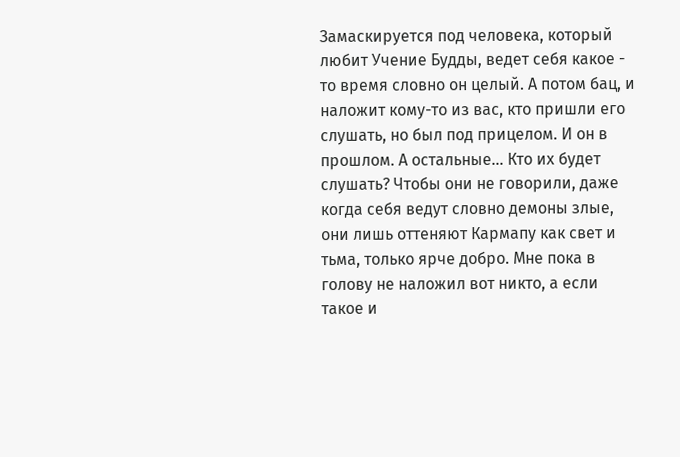Замаскируется под человека, который любит Учение Будды, ведет себя какое - то время словно он целый. А потом бац, и наложит кому-то из вас, кто пришли его слушать, но был под прицелом. И он в прошлом. А остальные… Кто их будет слушать? Чтобы они не говорили, даже когда себя ведут словно демоны злые, они лишь оттеняют Кармапу как свет и тьма, только ярче добро. Мне пока в голову не наложил вот никто, а если такое и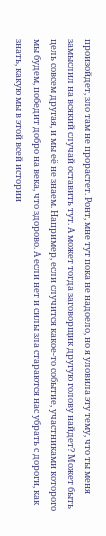произойдет, зло там не прорастет. Ронт, мне тут пока не надоело, но я уловила эту тему, что ты меня замыслил на всякий случай оставить тут. А может тогда заговорщик другую голову найдет? Может быть цель совсем другая, и мы её не знаем. Например, если случится какое-то событие, участниками которого мы будем, победит добро на века, что здорово. А если нет и силы зла стараются нас убрать с дороги, как знать, какую мы в этой всей истории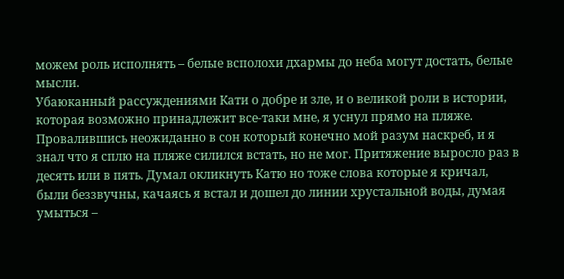можем роль исполнять – белые всполохи дхармы до неба могут достать, белые мысли.
Убаюканный рассуждениями Кати о добре и зле, и о великой роли в истории, которая возможно принадлежит все-таки мне, я уснул прямо на пляже.
Провалившись неожиданно в сон который конечно мой разум наскреб, и я знал что я сплю на пляже силился встать, но не мог. Притяжение выросло раз в десять или в пять. Думал окликнуть Катю но тоже слова которые я кричал, были беззвучны, качаясь я встал и дошел до линии хрустальной воды, думая умыться –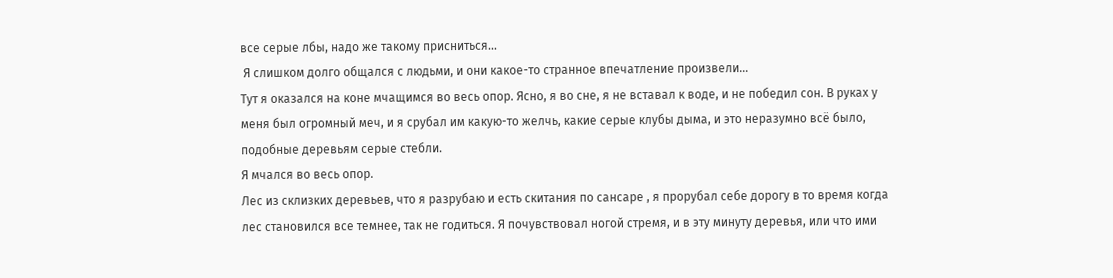все серые лбы, надо же такому присниться…
 Я слишком долго общался с людьми, и они какое-то странное впечатление произвели…
Тут я оказался на коне мчащимся во весь опор. Ясно, я во сне, я не вставал к воде, и не победил сон. В руках у меня был огромный меч, и я срубал им какую-то желчь, какие серые клубы дыма, и это неразумно всё было, подобные деревьям серые стебли.
Я мчался во весь опор.
Лес из склизких деревьев, что я разрубаю и есть скитания по сансаре , я прорубал себе дорогу в то время когда лес становился все темнее, так не годиться. Я почувствовал ногой стремя, и в эту минуту деревья, или что ими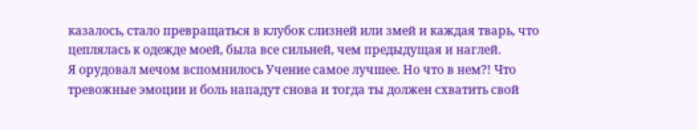казалось, стало превращаться в клубок слизней или змей и каждая тварь, что цеплялась к одежде моей, была все сильней, чем предыдущая и наглей.
Я орудовал мечом вспомнилось Учение самое лучшее. Но что в нем?! Что тревожные эмоции и боль нападут снова и тогда ты должен схватить свой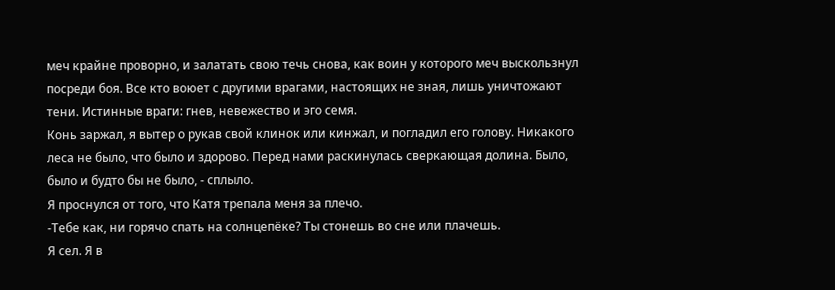меч крайне проворно, и залатать свою течь снова, как воин у которого меч выскользнул посреди боя. Все кто воюет с другими врагами, настоящих не зная, лишь уничтожают тени. Истинные враги: гнев, невежество и эго семя.
Конь заржал, я вытер о рукав свой клинок или кинжал, и погладил его голову. Никакого леса не было, что было и здорово. Перед нами раскинулась сверкающая долина. Было, было и будто бы не было, - сплыло.
Я проснулся от того, что Катя трепала меня за плечо.
-Тебе как, ни горячо спать на солнцепёке? Ты стонешь во сне или плачешь.
Я сел. Я в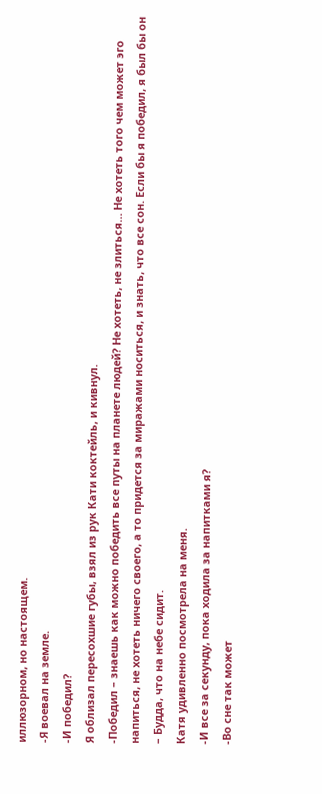иллюзорном, но настоящем.
-Я воевал на земле.
-И победил?
Я облизал пересохшие губы, взял из рук Кати коктейль, и кивнул.
-Победил – знаешь как можно победить все путы на планете людей? Не хотеть, не злиться… Не хотеть того чем может эго напиться, не хотеть ничего своего, а то придется за миражами носиться, и знать, что все сон. Если бы я победил, я был бы он – Будда, что на небе сидит.
Катя удивленно посмотрела на меня.
-И все за секунду, пока ходила за напитками я?
-Во сне так может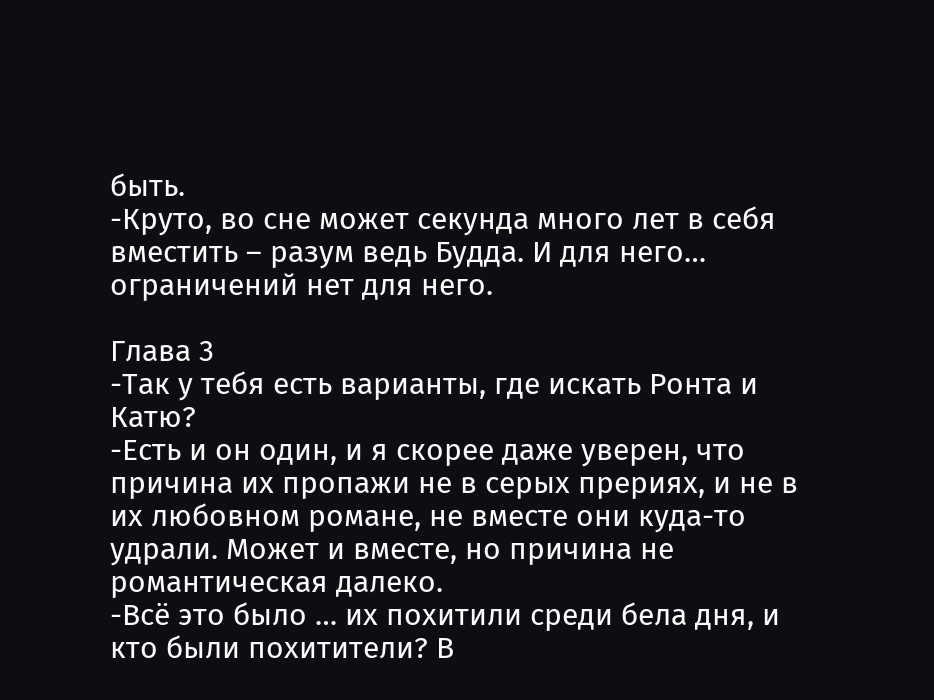быть.
-Круто, во сне может секунда много лет в себя вместить – разум ведь Будда. И для него… ограничений нет для него.

Глава 3
-Так у тебя есть варианты, где искать Ронта и Катю?
-Есть и он один, и я скорее даже уверен, что причина их пропажи не в серых прериях, и не в их любовном романе, не вместе они куда-то удрали. Может и вместе, но причина не романтическая далеко.
-Всё это было … их похитили среди бела дня, и кто были похитители? В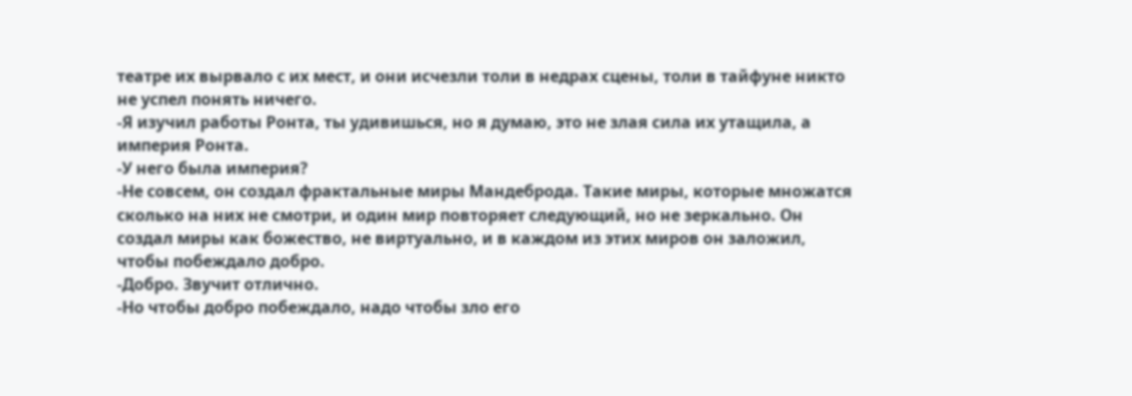театре их вырвало с их мест, и они исчезли толи в недрах сцены, толи в тайфуне никто не успел понять ничего.
-Я изучил работы Ронта, ты удивишься, но я думаю, это не злая сила их утащила, а империя Ронта.
-У него была империя?
-Не совсем, он создал фрактальные миры Мандеброда. Такие миры, которые множатся сколько на них не смотри, и один мир повторяет следующий, но не зеркально. Он создал миры как божество, не виртуально, и в каждом из этих миров он заложил, чтобы побеждало добро.
-Добро. Звучит отлично.
-Но чтобы добро побеждало, надо чтобы зло его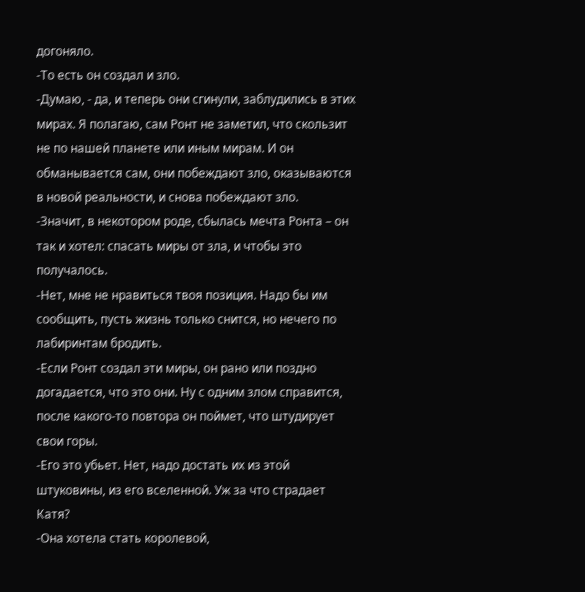догоняло.
-То есть он создал и зло.
-Думаю, - да, и теперь они сгинули, заблудились в этих мирах. Я полагаю, сам Ронт не заметил, что скользит не по нашей планете или иным мирам. И он обманывается сам, они побеждают зло, оказываются в новой реальности, и снова побеждают зло.
-Значит, в некотором роде, сбылась мечта Ронта – он так и хотел: спасать миры от зла, и чтобы это получалось.
-Нет, мне не нравиться твоя позиция. Надо бы им сообщить, пусть жизнь только снится, но нечего по лабиринтам бродить.
-Если Ронт создал эти миры, он рано или поздно догадается, что это они. Ну с одним злом справится, после какого-то повтора он поймет, что штудирует свои горы.
-Его это убьет. Нет, надо достать их из этой штуковины, из его вселенной. Уж за что страдает Катя?
-Она хотела стать королевой,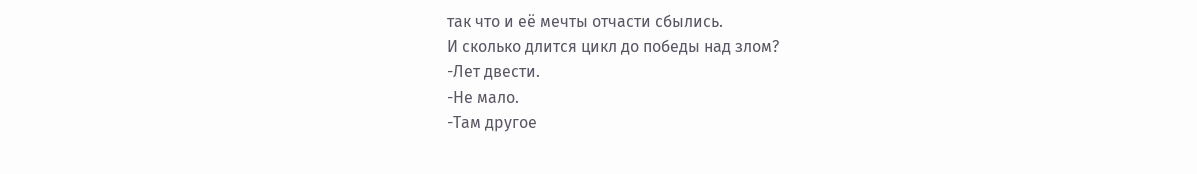так что и её мечты отчасти сбылись.
И сколько длится цикл до победы над злом?
-Лет двести.
-Не мало.
-Там другое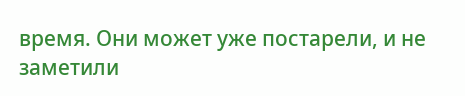время. Они может уже постарели, и не заметили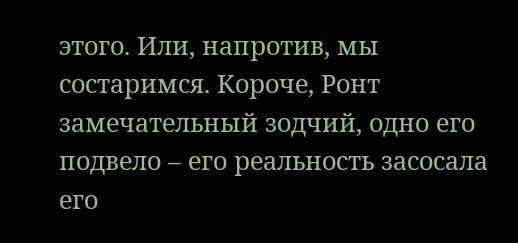этого. Или, напротив, мы состаримся. Короче, Ронт замечательный зодчий, одно его подвело – его реальность засосала его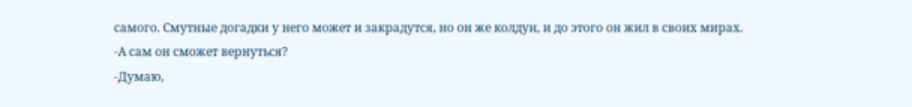самого. Смутные догадки у него может и закрадутся, но он же колдун, и до этого он жил в своих мирах.
-А сам он сможет вернуться?
-Думаю,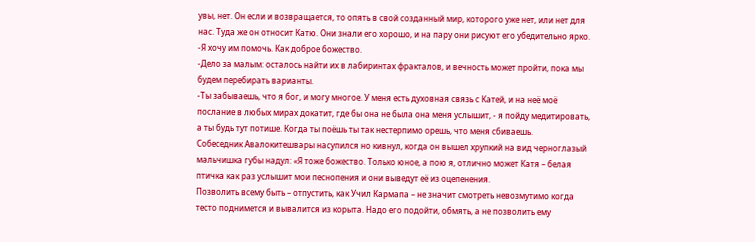увы, нет. Он если и возвращается, то опять в свой созданный мир, которого уже нет, или нет для нас. Туда же он относит Катю. Они знали его хорошо, и на пару они рисуют его убедительно ярко.
-Я хочу им помочь. Как доброе божество.
-Дело за малым: осталось найти их в лабиринтах фракталов, и вечность может пройти, пока мы будем перебирать варианты.
-Ты забываешь, что я бог, и могу многое. У меня есть духовная связь с Катей, и на неё моё послание в любых мирах докатит, где бы она не была она меня услышит, - я пойду медитировать, а ты будь тут потише. Когда ты поёшь ты так нестерпимо орешь, что меня сбиваешь.
Собеседник Авалокитешвары насупился но кивнул, когда он вышел хрупкий на вид черноглазый мальчишка губы надул: «Я тоже божество. Только юное, а пою я, отлично может Катя – белая птичка как раз услышит мои песнопения и они выведут её из оцепенения.
Позволить всему быть – отпустить, как Учил Кармапа – не значит смотреть невозмутимо когда тесто поднимется и вывалится из корыта. Надо его подойти, обмять, а не позволить ему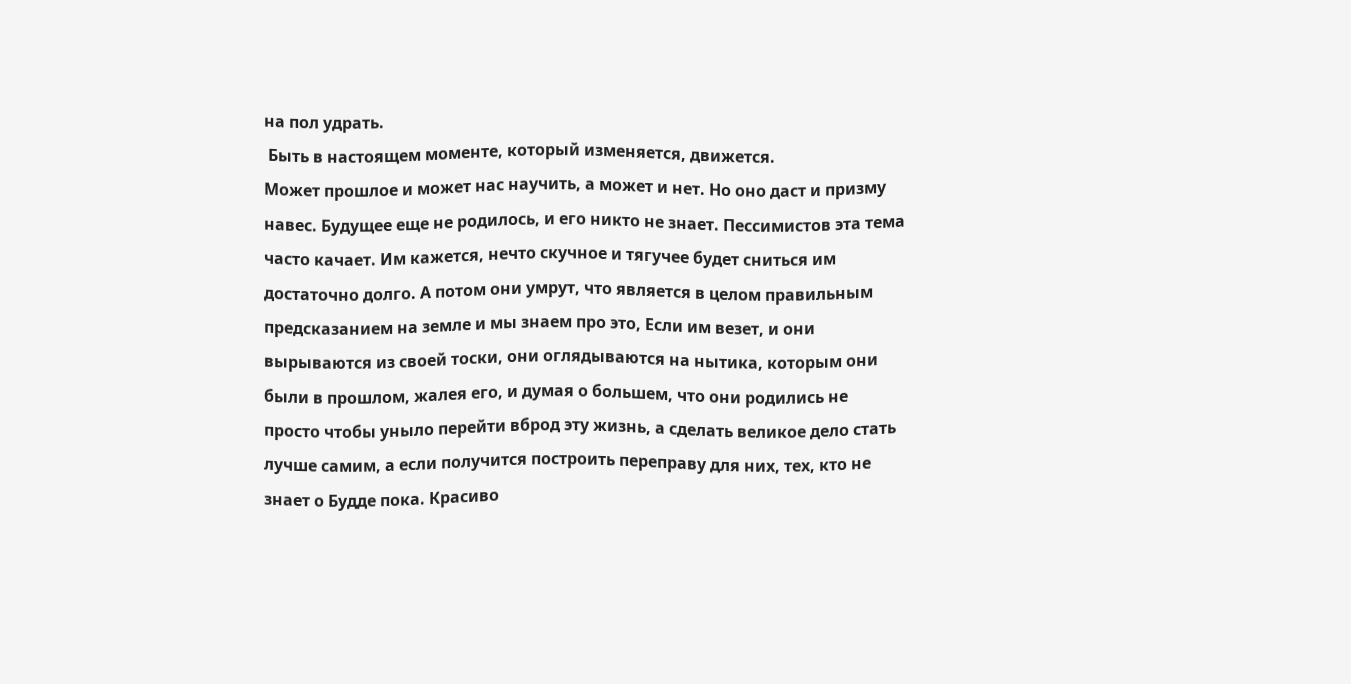на пол удрать.
 Быть в настоящем моменте, который изменяется, движется.
Может прошлое и может нас научить, а может и нет. Но оно даст и призму навес. Будущее еще не родилось, и его никто не знает. Пессимистов эта тема часто качает. Им кажется, нечто скучное и тягучее будет сниться им достаточно долго. А потом они умрут, что является в целом правильным предсказанием на земле и мы знаем про это, Если им везет, и они вырываются из своей тоски, они оглядываются на нытика, которым они были в прошлом, жалея его, и думая о большем, что они родились не просто чтобы уныло перейти вброд эту жизнь, а сделать великое дело стать лучше самим, а если получится построить переправу для них, тех, кто не знает о Будде пока. Красиво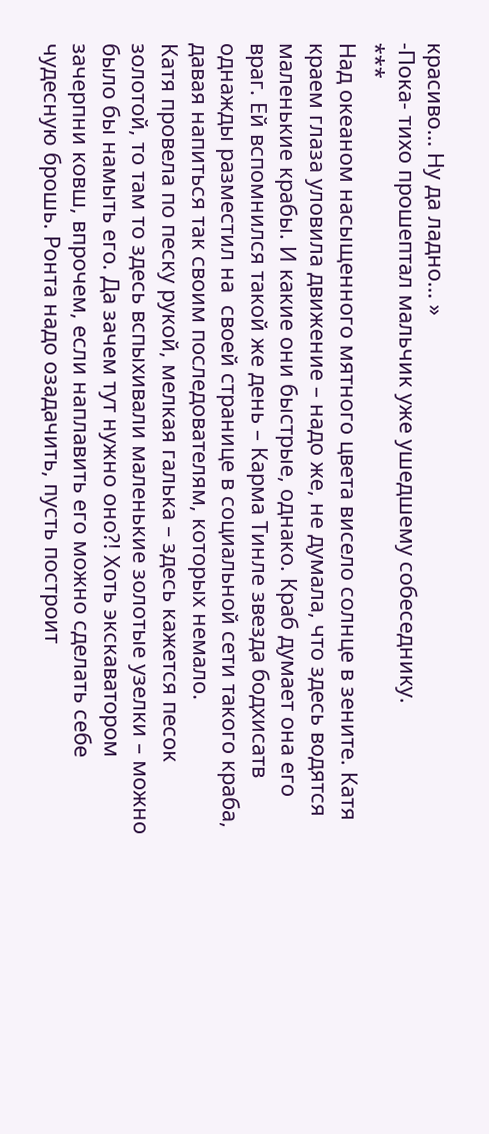красиво… Ну да ладно… »
-Пока- тихо прошептал мальчик уже ушедшему собеседнику.
***
Над океаном насыщенного мятного цвета висело солнце в зените. Катя краем глаза уловила движение – надо же, не думала, что здесь водятся маленькие крабы. И какие они быстрые, однако. Краб думает она его враг. Ей вспомнился такой же день – Карма Тинле звезда бодхисатв однажды разместил на  своей странице в социальной сети такого краба, давая напиться так своим последователям, которых немало.
Катя провела по песку рукой, мелкая галька – здесь кажется песок золотой, то там то здесь вспыхивали маленькие золотые узелки – можно было бы намыть его. Да зачем тут нужно оно?! Хоть экскаватором зачерпни ковш, впрочем, если наплавить его можно сделать себе чудесную брошь. Ронта надо озадачить, пусть построит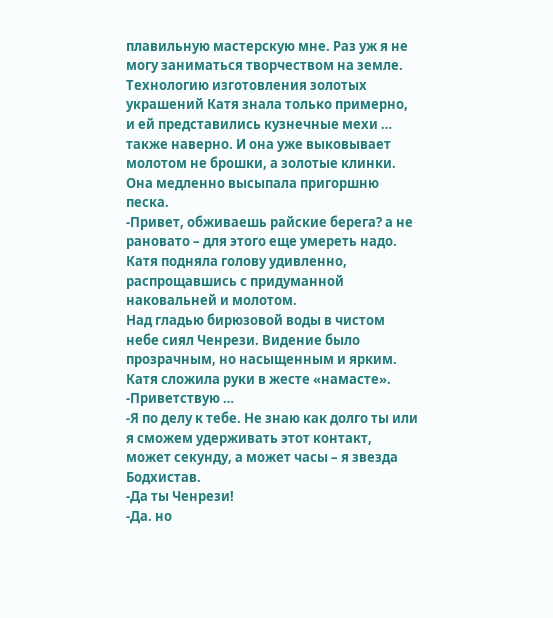плавильную мастерскую мне. Раз уж я не могу заниматься творчеством на земле. Технологию изготовления золотых украшений Катя знала только примерно, и ей представились кузнечные мехи … также наверно. И она уже выковывает молотом не брошки, а золотые клинки.
Она медленно высыпала пригоршню песка.
-Привет, обживаешь райские берега? а не рановато – для этого еще умереть надо.
Катя подняла голову удивленно, распрощавшись с придуманной наковальней и молотом.
Над гладью бирюзовой воды в чистом небе сиял Ченрези. Видение было прозрачным, но насыщенным и ярким.
Катя сложила руки в жесте «намасте».
-Приветствую …
-Я по делу к тебе. Не знаю как долго ты или я сможем удерживать этот контакт, может секунду, а может часы – я звезда Бодхистав.
-Да ты Ченрези!
-Да. но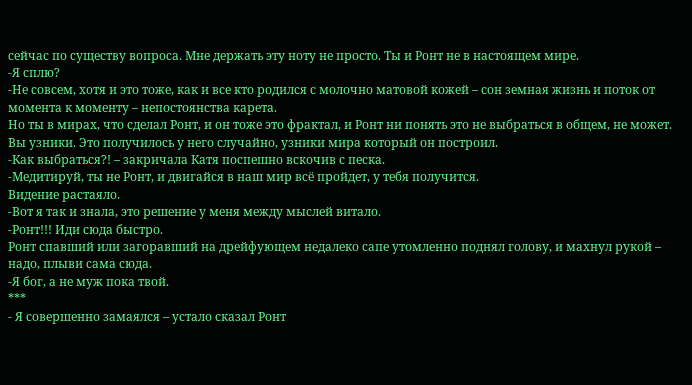сейчас по существу вопроса. Мне держать эту ноту не просто. Ты и Ронт не в настоящем мире.
-Я сплю?
-Не совсем, хотя и это тоже, как и все кто родился с молочно матовой кожей – сон земная жизнь и поток от момента к моменту – непостоянства карета.
Но ты в мирах, что сделал Ронт, и он тоже это фрактал, и Ронт ни понять это не выбраться в общем, не может. Вы узники. Это получилось у него случайно, узники мира который он построил.
-Как выбраться?! – закричала Катя поспешно вскочив с песка.
-Медитируй, ты не Ронт, и двигайся в наш мир всё пройдет, у тебя получится.
Видение растаяло.
-Вот я так и знала, это решение у меня между мыслей витало.
-Ронт!!! Иди сюда быстро.
Ронт спавший или загоравший на дрейфующем недалеко сапе утомленно поднял голову, и махнул рукой – надо, плыви сама сюда.
-Я бог, а не муж пока твой.
***
- Я совершенно замаялся – устало сказал Ронт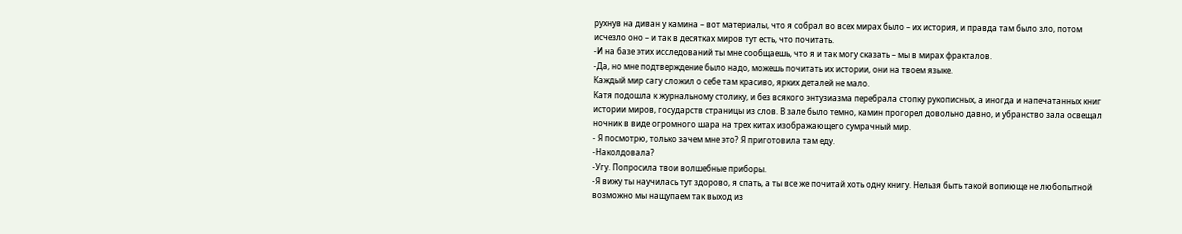рухнув на диван у камина – вот материалы, что я собрал во всех мирах было – их история, и правда там было зло, потом исчезло оно – и так в десятках миров тут есть, что почитать.
-И на базе этих исследований ты мне сообщаешь, что я и так могу сказать – мы в мирах фракталов.
-Да, но мне подтверждение было надо, можешь почитать их истории, они на твоем языке.
Каждый мир сагу сложил о себе там красиво, ярких деталей не мало.
Катя подошла к журнальному столику, и без всякого энтузиазма перебрала стопку рукописных, а иногда и напечатанных книг истории миров, государств страницы из слов. В зале было темно, камин прогорел довольно давно, и убранство зала освещал ночник в виде огромного шара на трех китах изображающего сумрачный мир.
- Я посмотрю, только зачем мне это? Я приготовила там еду.
-Наколдовала?
-Угу. Попросила твои волшебные приборы.
-Я вижу ты научилась тут здорово, я спать, а ты все же почитай хоть одну книгу. Нельзя быть такой вопиюще не любопытной возможно мы нащупаем так выход из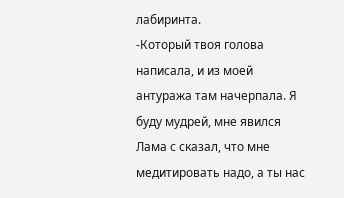лабиринта.
-Который твоя голова написала, и из моей антуража там начерпала. Я буду мудрей, мне явился Лама с сказал, что мне медитировать надо, а ты нас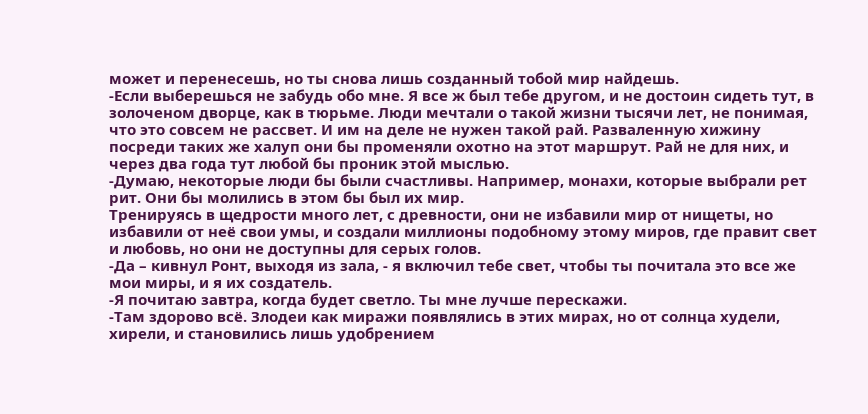может и перенесешь, но ты снова лишь созданный тобой мир найдешь.
-Если выберешься не забудь обо мне. Я все ж был тебе другом, и не достоин сидеть тут, в золоченом дворце, как в тюрьме. Люди мечтали о такой жизни тысячи лет, не понимая, что это совсем не рассвет. И им на деле не нужен такой рай. Разваленную хижину посреди таких же халуп они бы променяли охотно на этот маршрут. Рай не для них, и через два года тут любой бы проник этой мыслью.
-Думаю, некоторые люди бы были счастливы. Например, монахи, которые выбрали рет рит. Они бы молились в этом бы был их мир.
Тренируясь в щедрости много лет, с древности, они не избавили мир от нищеты, но избавили от неё свои умы, и создали миллионы подобному этому миров, где правит свет и любовь, но они не доступны для серых голов.
-Да – кивнул Ронт, выходя из зала, - я включил тебе свет, чтобы ты почитала это все же мои миры, и я их создатель.
-Я почитаю завтра, когда будет светло. Ты мне лучше перескажи.
-Там здорово всё. Злодеи как миражи появлялись в этих мирах, но от солнца худели, хирели, и становились лишь удобрением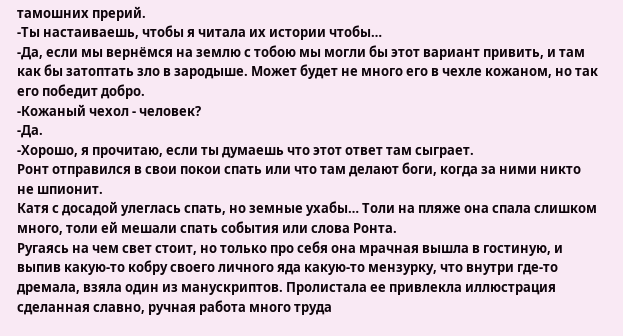тамошних прерий.
-Ты настаиваешь, чтобы я читала их истории чтобы…
-Да, если мы вернёмся на землю с тобою мы могли бы этот вариант привить, и там как бы затоптать зло в зародыше. Может будет не много его в чехле кожаном, но так его победит добро.
-Кожаный чехол - человек?
-Да.
-Хорошо, я прочитаю, если ты думаешь что этот ответ там сыграет.
Ронт отправился в свои покои спать или что там делают боги, когда за ними никто не шпионит.
Катя с досадой улеглась спать, но земные ухабы… Толи на пляже она спала слишком много, толи ей мешали спать события или слова Ронта.
Ругаясь на чем свет стоит, но только про себя она мрачная вышла в гостиную, и выпив какую-то кобру своего личного яда какую-то мензурку, что внутри где-то дремала, взяла один из манускриптов. Пролистала ее привлекла иллюстрация сделанная славно, ручная работа много труда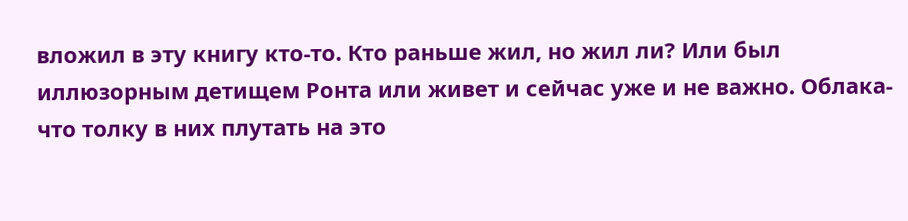вложил в эту книгу кто-то. Кто раньше жил, но жил ли? Или был иллюзорным детищем Ронта или живет и сейчас уже и не важно. Облака- что толку в них плутать на это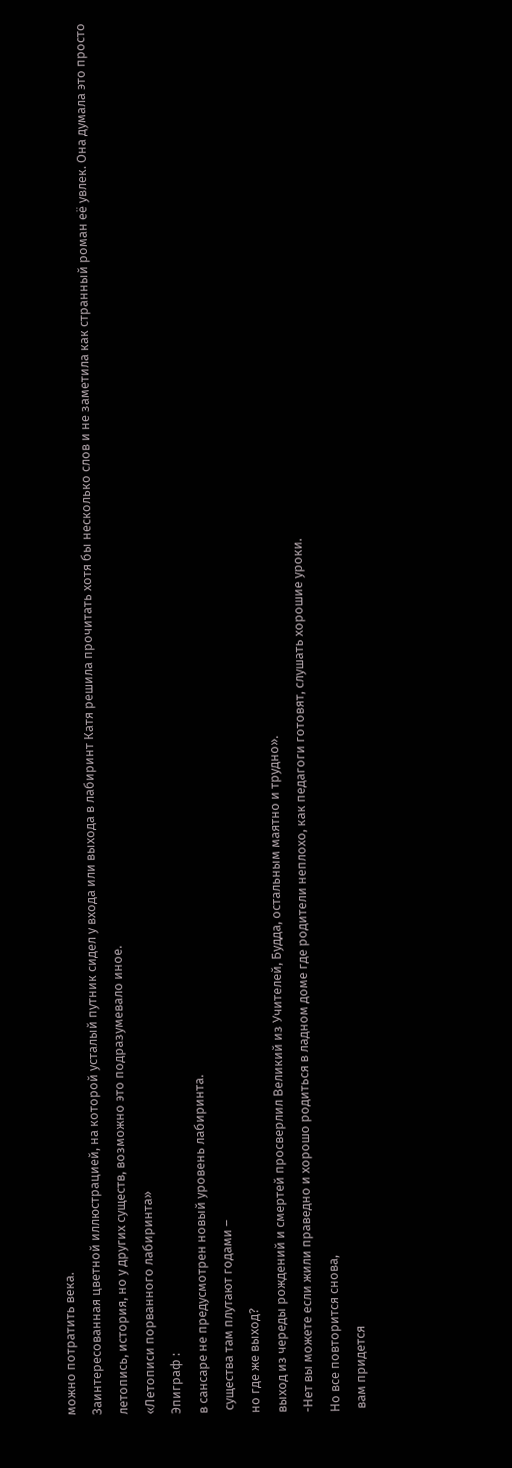можно потратить века.
Заинтересованная цветной иллюстрацией, на которой усталый путник сидел у входа или выхода в лабиринт Катя решила прочитать хотя бы несколько слов и не заметила как странный роман её увлек. Она думала это просто летопись, история, но у других существ, возможно это подразумевало иное.
«Летописи порванного лабиринта»
Эпиграф :
в сансаре не предусмотрен новый уровень лабиринта.
 существа там плутают годами –
но где же выход?
выход из череды рождений и смертей просверлил Великий из Учителей, Будда, остальным маятно и трудно».
-Нет вы можете если жили праведно и хорошо родиться в ладном доме где родители неплохо, как педагоги готовят, слушать хорошие уроки.
Но все повторится снова,
 вам придется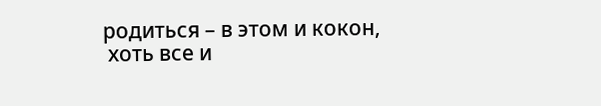родиться – в этом и кокон,
 хоть все и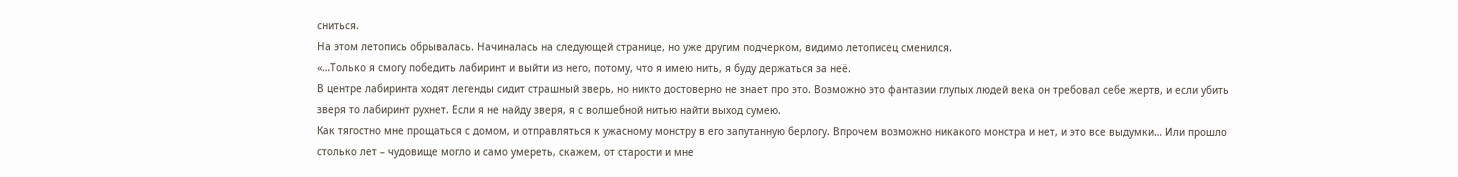сниться.
На этом летопись обрывалась. Начиналась на следующей странице, но уже другим подчерком, видимо летописец сменился.
«…Только я смогу победить лабиринт и выйти из него, потому, что я имею нить, я буду держаться за неё.
В центре лабиринта ходят легенды сидит страшный зверь, но никто достоверно не знает про это. Возможно это фантазии глупых людей века он требовал себе жертв, и если убить зверя то лабиринт рухнет. Если я не найду зверя, я с волшебной нитью найти выход сумею.
Как тягостно мне прощаться с домом, и отправляться к ужасному монстру в его запутанную берлогу. Впрочем возможно никакого монстра и нет, и это все выдумки… Или прошло столько лет – чудовище могло и само умереть, скажем, от старости и мне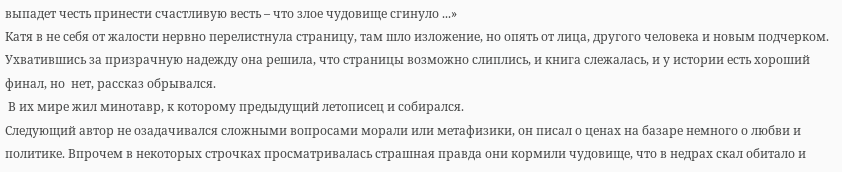выпадет честь принести счастливую весть – что злое чудовище сгинуло ...»
Катя в не себя от жалости нервно перелистнула страницу, там шло изложение, но опять от лица, другого человека и новым подчерком. Ухватившись за призрачную надежду она решила, что страницы возможно слиплись, и книга слежалась, и у истории есть хороший финал, но  нет, рассказ обрывался.
 В их мире жил минотавр, к которому предыдущий летописец и собирался.
Следующий автор не озадачивался сложными вопросами морали или метафизики, он писал о ценах на базаре немного о любви и политике. Впрочем в некоторых строчках просматривалась страшная правда они кормили чудовище, что в недрах скал обитало и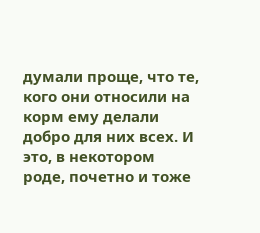думали проще, что те, кого они относили на корм ему делали добро для них всех. И это, в некотором роде, почетно и тоже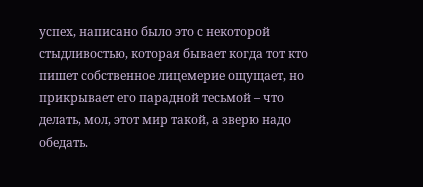успех, написано было это с некоторой стыдливостью, которая бывает когда тот кто пишет собственное лицемерие ощущает, но прикрывает его парадной тесьмой – что делать, мол, этот мир такой, а зверю надо обедать.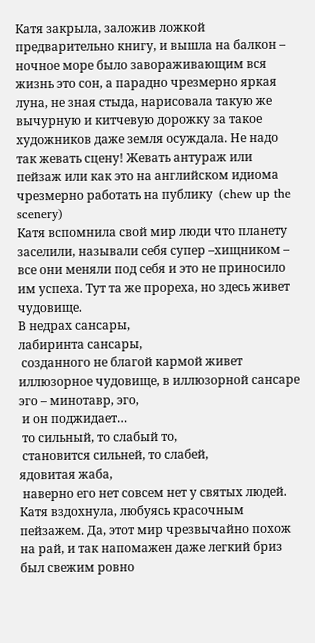Катя закрыла, заложив ложкой предварительно книгу, и вышла на балкон – ночное море было завораживающим вся жизнь это сон, а парадно чрезмерно яркая луна, не зная стыда, нарисовала такую же вычурную и китчевую дорожку за такое художников даже земля осуждала. Не надо так жевать сцену! Жевать антураж или пейзаж или как это на английском идиома чрезмерно работать на публику  (chew up the scenery)
Катя вспомнила свой мир люди что планету заселили, называли себя супер –хищником – все они меняли под себя и это не приносило им успеха. Тут та же прореха, но здесь живет чудовище.
В недрах сансары,
лабиринта сансары,
 созданного не благой кармой живет иллюзорное чудовище, в иллюзорной сансаре
эго – минотавр, эго,
 и он поджидает…
 то сильный, то слабый то,
 становится сильней, то слабей,
ядовитая жаба,
 наверно его нет совсем нет у святых людей.
Катя вздохнула, любуясь красочным пейзажем. Да, этот мир чрезвычайно похож на рай, и так напомажен даже легкий бриз был свежим ровно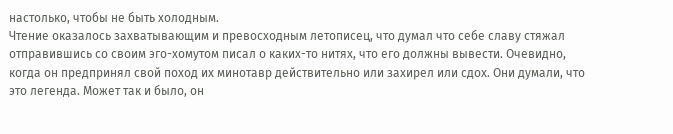настолько, чтобы не быть холодным.
Чтение оказалось захватывающим и превосходным летописец, что думал что себе славу стяжал отправившись со своим эго-хомутом писал о каких-то нитях, что его должны вывести. Очевидно, когда он предпринял свой поход их минотавр действительно или захирел или сдох. Они думали, что это легенда. Может так и было, он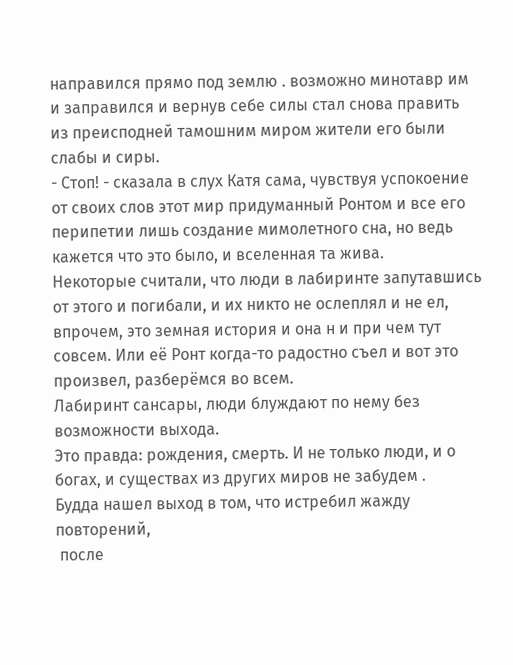направился прямо под землю . возможно минотавр им и заправился и вернув себе силы стал снова править из преисподней тамошним миром жители его были слабы и сиры.
- Стоп! - сказала в слух Катя сама, чувствуя успокоение от своих слов этот мир придуманный Ронтом и все его перипетии лишь создание мимолетного сна, но ведь кажется что это было, и вселенная та жива.
Некоторые считали, что люди в лабиринте запутавшись от этого и погибали, и их никто не ослеплял и не ел, впрочем, это земная история и она н и при чем тут совсем. Или её Ронт когда-то радостно съел и вот это произвел, разберёмся во всем.
Лабиринт сансары, люди блуждают по нему без возможности выхода.
Это правда: рождения, смерть. И не только люди, и о  богах, и существах из других миров не забудем .
Будда нашел выход в том, что истребил жажду повторений,
 после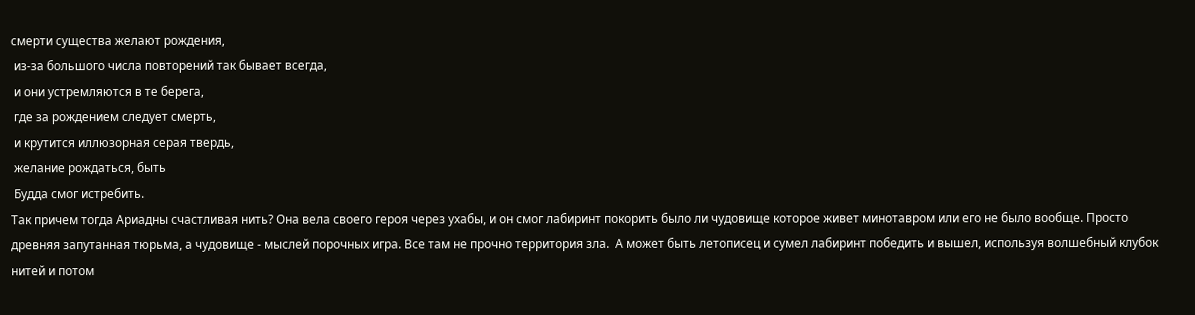смерти существа желают рождения,
 из-за большого числа повторений так бывает всегда,
 и они устремляются в те берега,
 где за рождением следует смерть,
 и крутится иллюзорная серая твердь,
 желание рождаться, быть
 Будда смог истребить.
Так причем тогда Ариадны счастливая нить? Она вела своего героя через ухабы, и он смог лабиринт покорить было ли чудовище которое живет минотавром или его не было вообще. Просто древняя запутанная тюрьма, а чудовище - мыслей порочных игра. Все там не прочно территория зла.  А может быть летописец и сумел лабиринт победить и вышел, используя волшебный клубок нитей и потом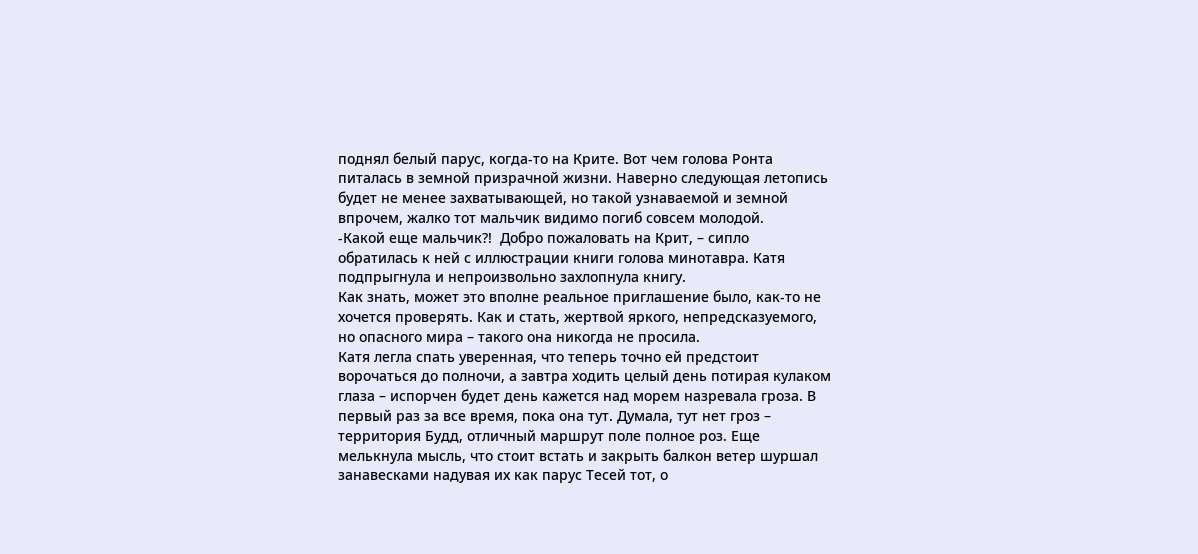поднял белый парус, когда-то на Крите. Вот чем голова Ронта питалась в земной призрачной жизни. Наверно следующая летопись будет не менее захватывающей, но такой узнаваемой и земной впрочем, жалко тот мальчик видимо погиб совсем молодой.
-Какой еще мальчик?!  Добро пожаловать на Крит, – сипло обратилась к ней с иллюстрации книги голова минотавра. Катя подпрыгнула и непроизвольно захлопнула книгу.
Как знать, может это вполне реальное приглашение было, как-то не хочется проверять. Как и стать, жертвой яркого, непредсказуемого, но опасного мира – такого она никогда не просила.
Катя легла спать уверенная, что теперь точно ей предстоит ворочаться до полночи, а завтра ходить целый день потирая кулаком глаза – испорчен будет день кажется над морем назревала гроза. В первый раз за все время, пока она тут. Думала, тут нет гроз – территория Будд, отличный маршрут поле полное роз. Еще мелькнула мысль, что стоит встать и закрыть балкон ветер шуршал занавесками надувая их как парус Тесей тот, о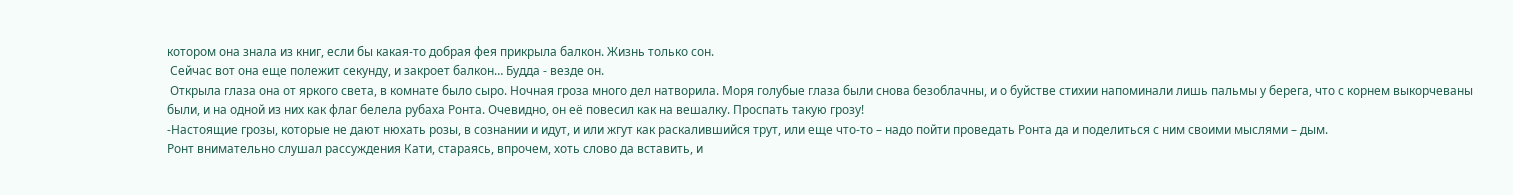котором она знала из книг, если бы какая-то добрая фея прикрыла балкон. Жизнь только сон.
 Сейчас вот она еще полежит секунду, и закроет балкон… Будда - везде он.
 Открыла глаза она от яркого света, в комнате было сыро. Ночная гроза много дел натворила. Моря голубые глаза были снова безоблачны, и о буйстве стихии напоминали лишь пальмы у берега, что с корнем выкорчеваны были, и на одной из них как флаг белела рубаха Ронта. Очевидно, он её повесил как на вешалку. Проспать такую грозу!
-Настоящие грозы, которые не дают нюхать розы, в сознании и идут, и или жгут как раскалившийся трут, или еще что-то – надо пойти проведать Ронта да и поделиться с ним своими мыслями – дым.
Ронт внимательно слушал рассуждения Кати, стараясь, впрочем, хоть слово да вставить, и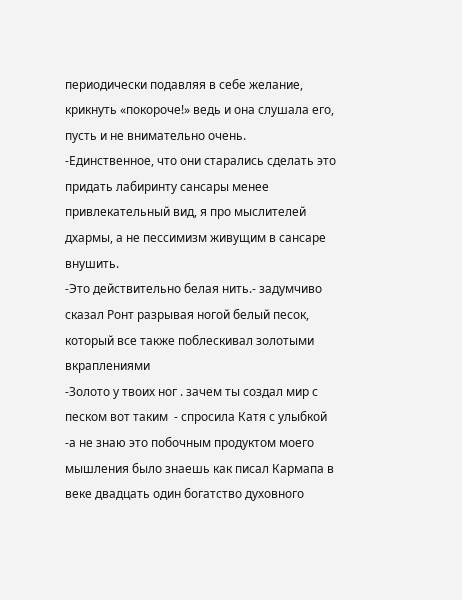периодически подавляя в себе желание, крикнуть «покороче!» ведь и она слушала его, пусть и не внимательно очень.
-Единственное, что они старались сделать это придать лабиринту сансары менее привлекательный вид, я про мыслителей дхармы, а не пессимизм живущим в сансаре внушить.
-Это действительно белая нить.- задумчиво сказал Ронт разрывая ногой белый песок, который все также поблескивал золотыми вкраплениями
-Золото у твоих ног . зачем ты создал мир с песком вот таким  - спросила Катя с улыбкой
-а не знаю это побочным продуктом моего мышления было знаешь как писал Кармапа в веке двадцать один богатство духовного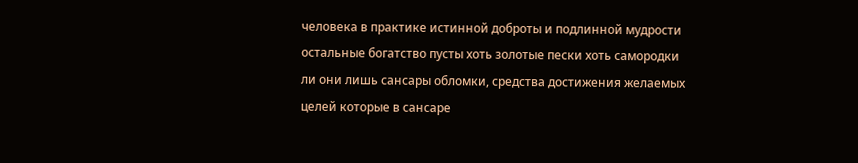человека в практике истинной доброты и подлинной мудрости остальные богатство пусты хоть золотые пески хоть самородки ли они лишь сансары обломки, средства достижения желаемых целей которые в сансаре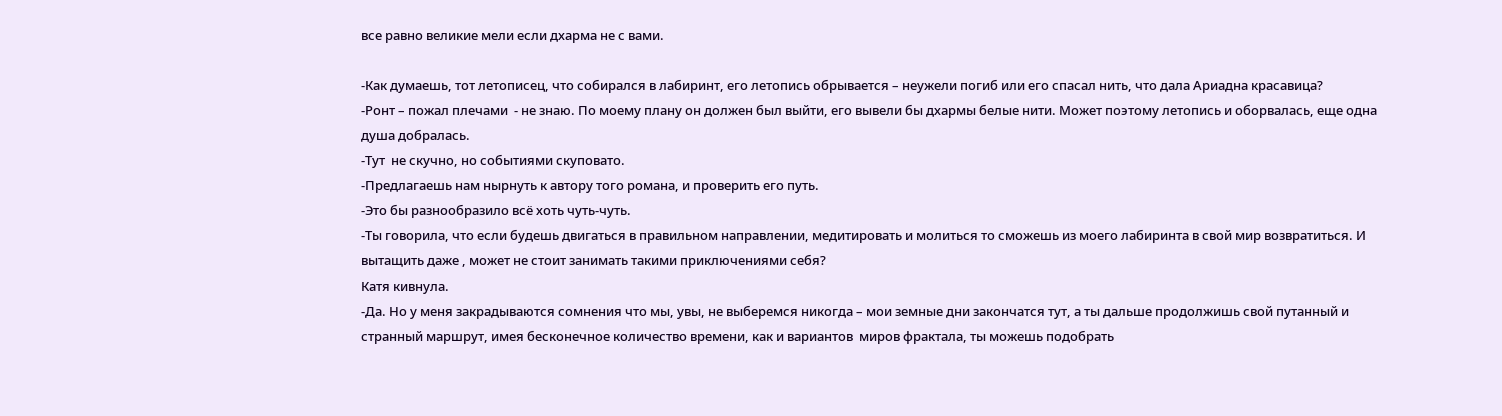все равно великие мели если дхарма не с вами.

-Как думаешь, тот летописец, что собирался в лабиринт, его летопись обрывается – неужели погиб или его спасал нить, что дала Ариадна красавица?
-Ронт – пожал плечами  - не знаю. По моему плану он должен был выйти, его вывели бы дхармы белые нити. Может поэтому летопись и оборвалась, еще одна душа добралась.
-Тут  не скучно, но событиями скуповато.
-Предлагаешь нам нырнуть к автору того романа, и проверить его путь.
-Это бы разнообразило всё хоть чуть-чуть.
-Ты говорила, что если будешь двигаться в правильном направлении, медитировать и молиться то сможешь из моего лабиринта в свой мир возвратиться. И вытащить даже , может не стоит занимать такими приключениями себя?
Катя кивнула.
-Да. Но у меня закрадываются сомнения что мы, увы, не выберемся никогда – мои земные дни закончатся тут, а ты дальше продолжишь свой путанный и странный маршрут, имея бесконечное количество времени, как и вариантов  миров фрактала, ты можешь подобрать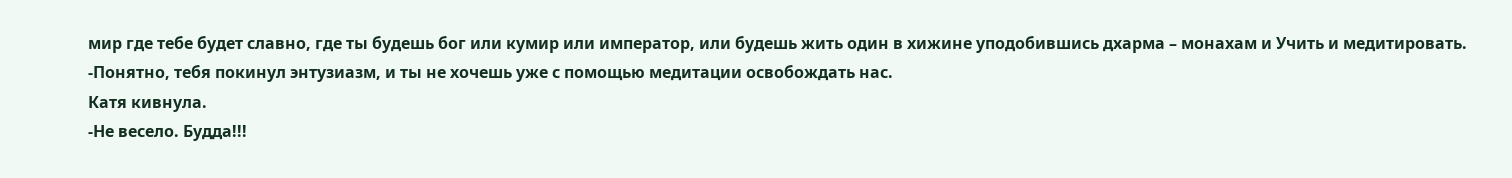мир где тебе будет славно, где ты будешь бог или кумир или император, или будешь жить один в хижине уподобившись дхарма – монахам и Учить и медитировать.
-Понятно, тебя покинул энтузиазм, и ты не хочешь уже с помощью медитации освобождать нас.
Катя кивнула.
-Не весело. Будда!!!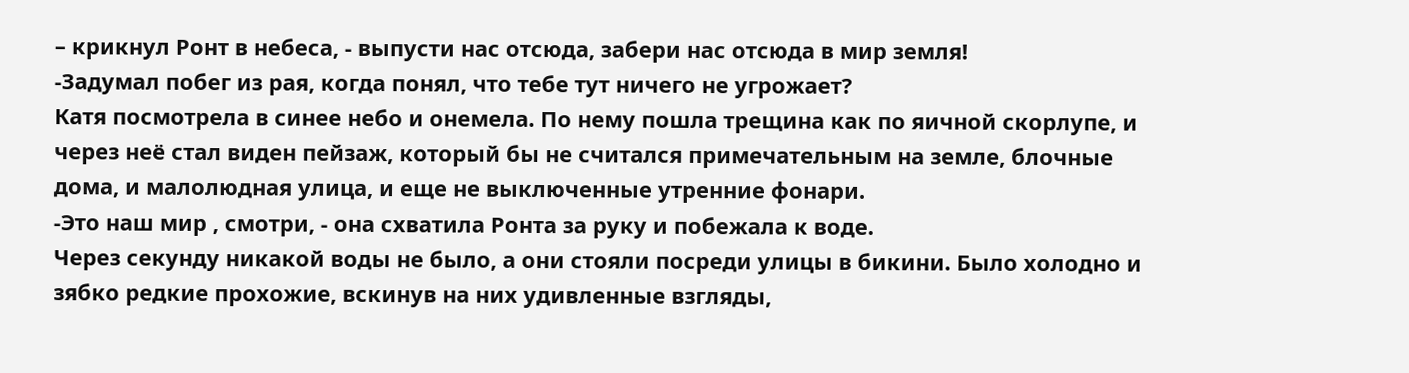– крикнул Ронт в небеса, - выпусти нас отсюда, забери нас отсюда в мир земля!
-Задумал побег из рая, когда понял, что тебе тут ничего не угрожает?
Катя посмотрела в синее небо и онемела. По нему пошла трещина как по яичной скорлупе, и через неё стал виден пейзаж, который бы не считался примечательным на земле, блочные дома, и малолюдная улица, и еще не выключенные утренние фонари.
-Это наш мир , смотри, - она схватила Ронта за руку и побежала к воде.
Через секунду никакой воды не было, а они стояли посреди улицы в бикини. Было холодно и зябко редкие прохожие, вскинув на них удивленные взгляды,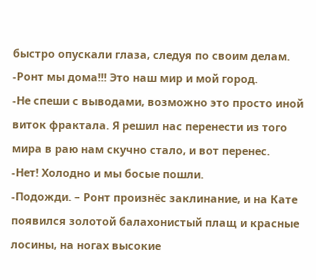быстро опускали глаза, следуя по своим делам.
-Ронт мы дома!!! Это наш мир и мой город.
-Не спеши с выводами, возможно это просто иной виток фрактала. Я решил нас перенести из того мира в раю нам скучно стало, и вот перенес.
-Нет! Холодно и мы босые пошли.
-Подожди. – Ронт произнёс заклинание, и на Кате появился золотой балахонистый плащ и красные лосины, на ногах высокие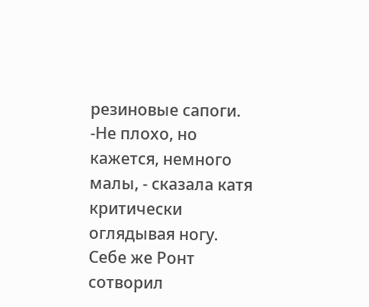резиновые сапоги.
-Не плохо, но кажется, немного малы, - сказала катя критически оглядывая ногу.
Себе же Ронт сотворил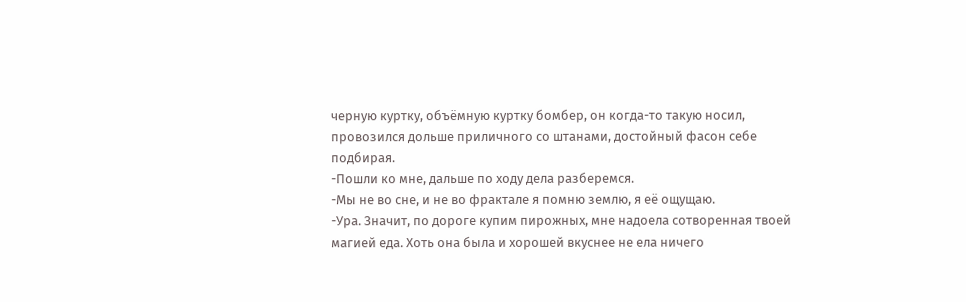черную куртку, объёмную куртку бомбер, он когда-то такую носил, провозился дольше приличного со штанами, достойный фасон себе подбирая.
-Пошли ко мне, дальше по ходу дела разберемся.
-Мы не во сне, и не во фрактале я помню землю, я её ощущаю.
-Ура. Значит, по дороге купим пирожных, мне надоела сотворенная твоей магией еда. Хоть она была и хорошей вкуснее не ела ничего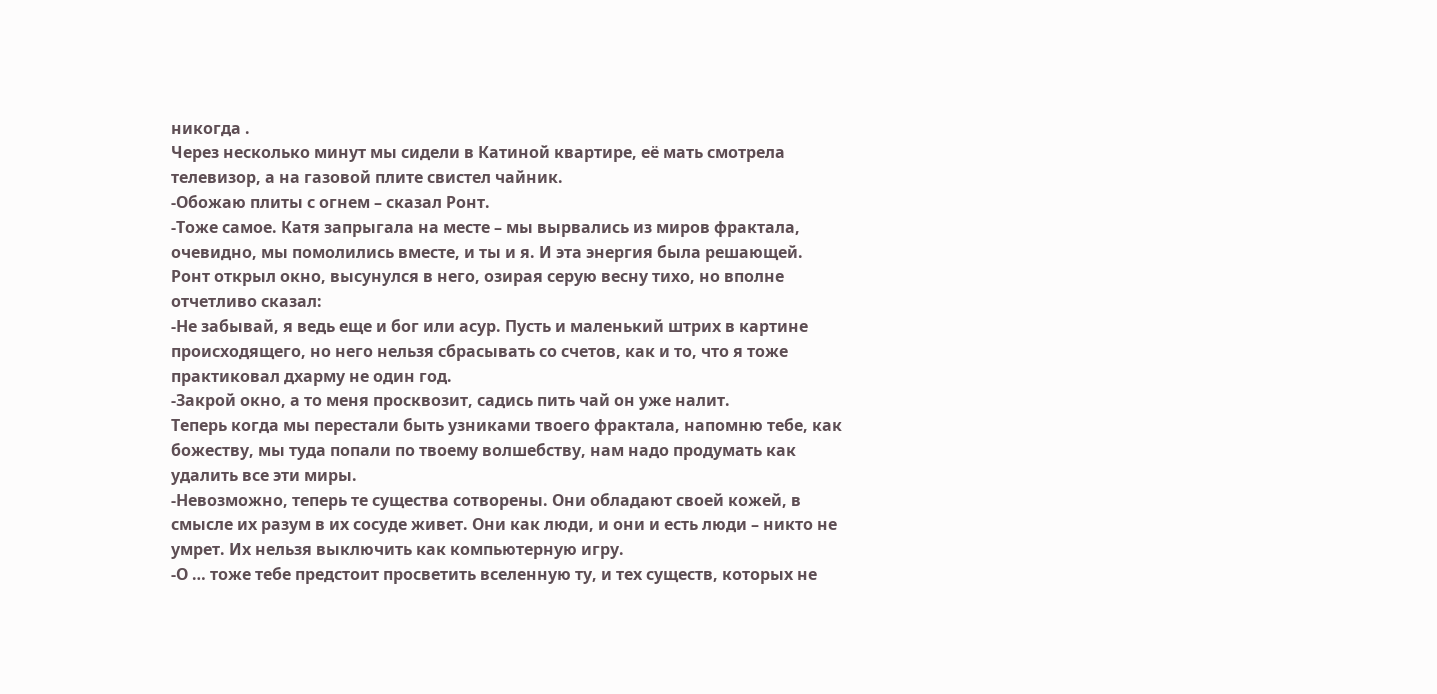никогда .
Через несколько минут мы сидели в Катиной квартире, её мать смотрела телевизор, а на газовой плите свистел чайник.
-Обожаю плиты с огнем – сказал Ронт.
-Тоже самое. Катя запрыгала на месте – мы вырвались из миров фрактала, очевидно, мы помолились вместе, и ты и я. И эта энергия была решающей.
Ронт открыл окно, высунулся в него, озирая серую весну тихо, но вполне отчетливо сказал:
-Не забывай, я ведь еще и бог или асур. Пусть и маленький штрих в картине происходящего, но него нельзя сбрасывать со счетов, как и то, что я тоже практиковал дхарму не один год.
-Закрой окно, а то меня просквозит, садись пить чай он уже налит.
Теперь когда мы перестали быть узниками твоего фрактала, напомню тебе, как божеству, мы туда попали по твоему волшебству, нам надо продумать как удалить все эти миры.
-Невозможно, теперь те существа сотворены. Они обладают своей кожей, в смысле их разум в их сосуде живет. Они как люди, и они и есть люди – никто не умрет. Их нельзя выключить как компьютерную игру.
-О … тоже тебе предстоит просветить вселенную ту, и тех существ, которых не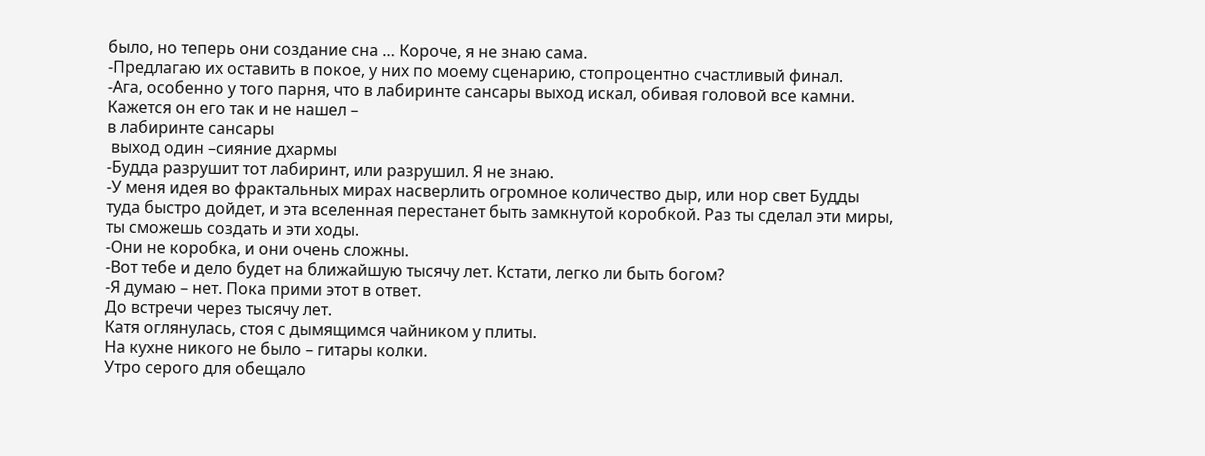было, но теперь они создание сна … Короче, я не знаю сама.
-Предлагаю их оставить в покое, у них по моему сценарию, стопроцентно счастливый финал.
-Ага, особенно у того парня, что в лабиринте сансары выход искал, обивая головой все камни. Кажется он его так и не нашел –
в лабиринте сансары
 выход один –сияние дхармы
-Будда разрушит тот лабиринт, или разрушил. Я не знаю.
-У меня идея во фрактальных мирах насверлить огромное количество дыр, или нор свет Будды туда быстро дойдет, и эта вселенная перестанет быть замкнутой коробкой. Раз ты сделал эти миры, ты сможешь создать и эти ходы.
-Они не коробка, и они очень сложны.
-Вот тебе и дело будет на ближайшую тысячу лет. Кстати, легко ли быть богом?
-Я думаю – нет. Пока прими этот в ответ.
До встречи через тысячу лет.
Катя оглянулась, стоя с дымящимся чайником у плиты.
На кухне никого не было – гитары колки.
Утро серого для обещало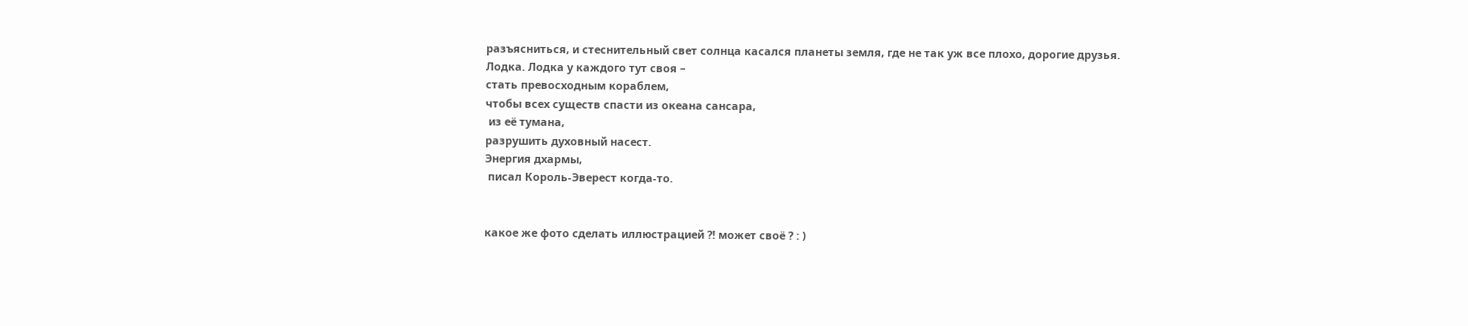разъясниться, и стеснительный свет солнца касался планеты земля, где не так уж все плохо, дорогие друзья.
Лодка. Лодка у каждого тут своя –
стать превосходным кораблем,
чтобы всех существ спасти из океана сансара,
 из её тумана,
разрушить духовный насест.
Энергия дхармы,
 писал Король-Эверест когда-то.


какое же фото сделать иллюстрацией ?! может своё ? : )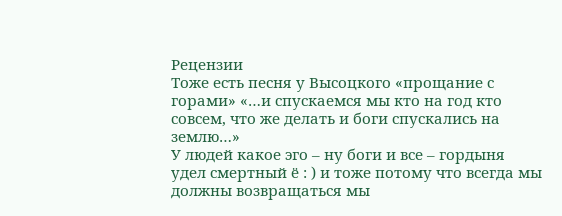Рецензии
Тоже есть песня у Высоцкого «прощание с горами» «…и спускаемся мы кто на год кто совсем, что же делать и боги спускались на землю…»
У людей какое эго – ну боги и все – гордыня удел смертный ё : ) и тоже потому что всегда мы должны возвращаться мы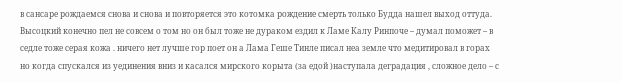в сансаре рождаемся снова и снова и повторяется это котомка рождение смерть только Будда нашел выход оттуда.
Высоцкий конечно пел не совсем о том но он был тоже не дураком ездил к Ламе Калу Ринпоче – думал поможет – в седле тоже серая кожа . ничего нет лучше гор поет он а Лама Геше Тинле писал неа земле что медитировал в горах но когда спускался из уединения вниз и касался мирского корыта (за едой )наступала деградация , сложное дело – с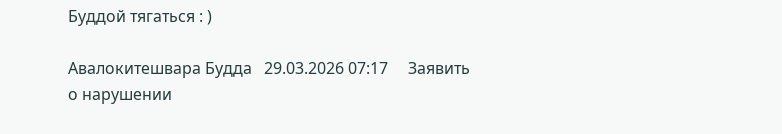Буддой тягаться : )

Авалокитешвара Будда   29.03.2026 07:17     Заявить о нарушении